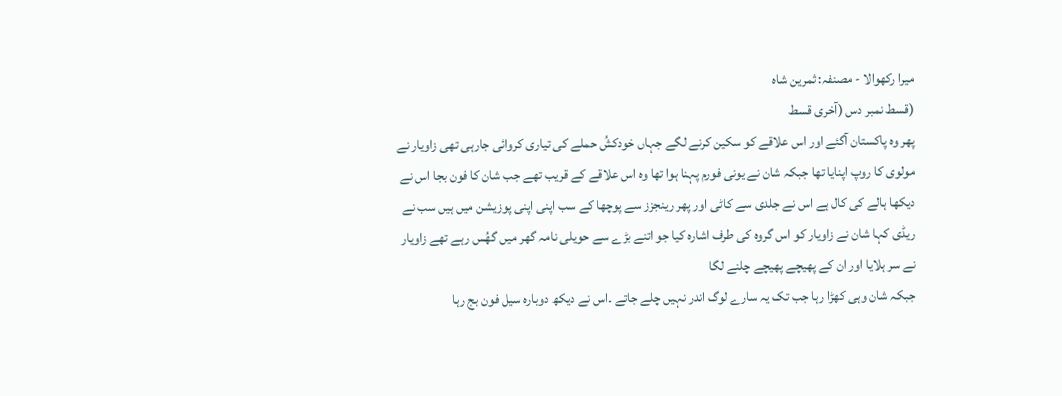میرا رکھوالا - مصنفہ: ثمرین شاہ
(قسط نمبر دس (آخری قسط
پھر وہ پاکستان آگئے اور اس علاقے کو سکین کرنے لگے جہاں خودکشُ حملے کی تیاری کروائی جارہی تھی زاویار نے مولوی کا روپ اپنایا تھا جبکہ شان نے یونی فورم پہنا ہوا تھا وہ اس علاقے کے قریب تھے جب شان کا فون بجا اس نے دیکھا ہالے کی کال ہے اس نے جلدی سے کاٹی اور پھر رینجزز سے پوچھا کے سب اپنی اپنی پوزیشن میں ہیں سب نے ریڈی کہا شان نے زاویار کو اس گروہ کی طرف اشارہ کیا جو اتنے بڑے سے حویلی نامہ گھر میں گھُس رہے تھے زاویار نے سر ہلایا اور ان کے پھیچے پھیچے چلنے لگا
جبکہ شان وہی کھڑا رہا جب تک یہ سارے لوگ اندر نہیں چلے جاتے ۔اس نے دیکھ دوبارہ سیل فون بج رہا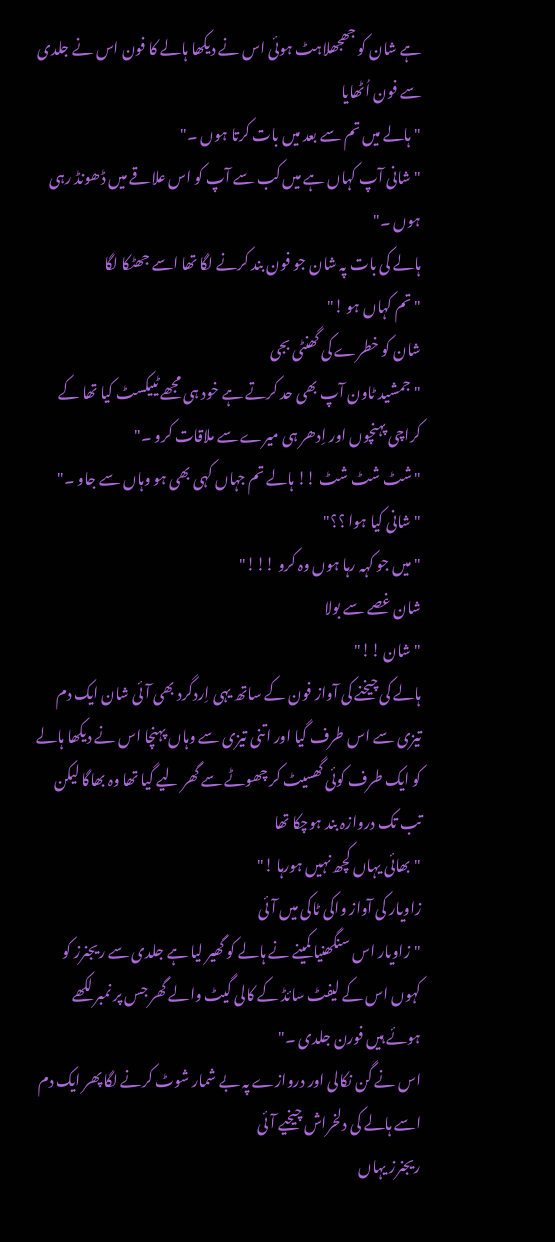ہے شان کو جھجھلاہٹ ہوئی اس نے دیکھا ہالے کا فون اس نے جلدی سے فون اُٹھایا
"ہالے میں تم سے بعد میں بات کرتا ہوں ۔"
"شانی آپ کہاں ہے میں کب سے آپ کو اس علاقے میں ڈھونڈ رہی ہوں ۔"
ہالے کی بات پہ شان جو فون بند کرنے لگا تھا اسے جھٹکا لگا
"تم کہاں ہو !"
شان کو خطرے کی گھنٹی بجی
"جمشید ٹاون آپ بھی حد کرتے ہے خود ہی مجھے ٹییکسٹ کیا تھا کے کراچی پہنچوں اور اِدھر ہی میرے سے ملاقات کرو ۔"
"شٹ شٹ شٹ !! ہالے تم جہاں کہی بھی ہو وہاں سے جاو ۔"
"شانی کیا ہوا ؟؟"
"میں جو کہہ رہا ہوں وہ کرو !!!"
شان غصے سے بولا
"شان !!"
ہالے کی چیخنے کی آواز فون کے ساتھ یہی اِردگرد بھی آئی شان ایک دم تیزی سے اس طرف گیا اور اتنی تیزی سے وہاں پہنچا اس نے دیکھا ہالے کو ایک طرف کوئی گھسیٹ کر چھوٹے سے گھر لیے گیا تھا وہ بھاگا لیکن تب تک دروازہ بند ہوچکا تھا
"بھائی یہاں کچھ نہیں ہورہا !"
زاویار کی آواز واکی ٹاکی میں آئی
"زاویار اس سنگھنیا کمینے نے ہالے کو گھیر لیا ہے جلدی سے ریجنرز کو کہوں اس کے لیفٹ سائڈ کے کالی گیٹ والے گھر جس پر نمبر لکھے ہوئے ہیں فورن جلدی ۔"
اس نے گن نکالی اور دروازے پہ بے شمار شوٹ کرنے لگا پھر ایک دم اسے ہالے کی دلخراش چیخیے آئی
ریجنرز یہاں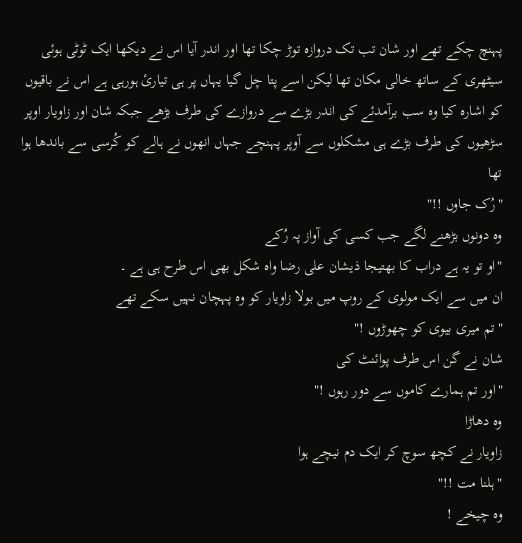پہنچ چکے تھے اور شان تب تک دروازہ توڑ چکا تھا اور اندر آیا اس نے دیکھا ایک ٹوٹی ہوئی سیٹھری کے ساتھ خالی مکان تھا لیکن اسے پتا چل گیا یہاں پر ہی تیارئ ہورہی ہے اس نے باقیوں کو اشارہ کیا وہ سب برآمدئے کی اندر بڑے سے دروازے کی طرف بڑھے جبکہ شان اور زاویار اوپر سڑھیوں کی طرف بڑے ہی مشکلوں سے آوپر پہنچے جہاں انھوں نے ہالے کو کُرسی سے باندھا ہوا تھا
"رُک جاوں !!"
وہ دونوں بڑھنے لگے جب کسی کی آواز پہ رُکے
"او تو یہ ہے دراب کا بھتیجا ذیشان علی رضا واہ شکل بھی اس طرح ہی ہے ۔
ان میں سے ایک مولوی کے روپ میں بولا زاویار کو وہ پہچان نہیں سکے تھے
"تم میری بیوی کو چھوڑوں !"
شان نے گن اس طرف پوائنٹ کی
"اور تم ہمارے کاموں سے دور رہوں !"
وہ دھاڑا
زاویار نے کچھ سوچ کر ایک دم نیچے ہوا
"ہلنا مت !!"
وہ چیخے !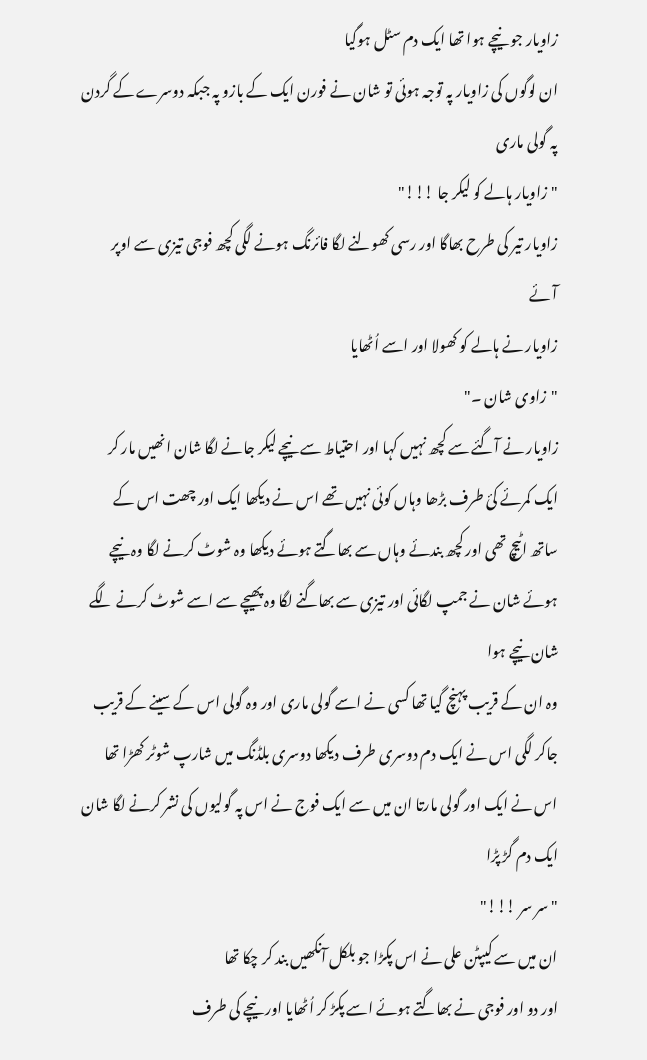زاویار جو نیچے ہوا تھا ایک دم سٹل ہوگیا
ان لوگوں کی زاویار پہ توجہ ہوئی تو شان نے فورن ایک کے بازو پہ جبکہ دوسرے کے گردن پہ گولی ماری
"زاویار ہالے کو لیکر جا !!!"
زاویار تیر کی طرح بھاگا اور رسی کھولنے لگا فائرنگ ہونے لگی کچھ فوجی تیزی سے اوپر آئے
زاویار نے ہالے کو کھولا اور اسے اُٹھایا
"زاوی شان ۔"
زاویار نے آگئے سے کچھ نہیں کہا اور احتیاط سے نیچے لیکر جانے لگا شان انھیں مار کر ایک کمرئے کئ طرف بڑھا وہاں کوئی نہیں تھے اس نے دیکھا ایک اور چھت اس کے ساتھ اٹیچ تھی اور کچھ بندئے وہاں سے بھاگتے ہوئے دیکھا وہ شوٹ کرنے لگا وہ نیچے ہوئے شان نے جمپ لگائی اور تیزی سے بھاگنے لگا وہ پھیچے سے اسے شوٹ کرنے لگے شان نیچے ہوا
وہ ان کے قریب پہنچ گیا تھا کسی نے اسے گولی ماری اور وہ گولی اس کے سینے کے قریب جاکر لگی اس نے ایک دم دوسری طرف دیکھا دوسری بلڈنگ میں شارپ شوٹر کھڑا تھا اس نے ایک اور گولی مارتا ان میں سے ایک فوج نے اس پہ گولیوں کی نشر کرنے لگا شان ایک دم گڑ پڑا
"سر سر !!!"
ان میں سے کیپٹن علی نے اس پکڑا جو بلکل آنکھیں بند کر چکا تھا
اور دو اور فوجی نے بھاگتے ہوئے اسے پکڑ کر اُٹھایا اور نیچے کی طرف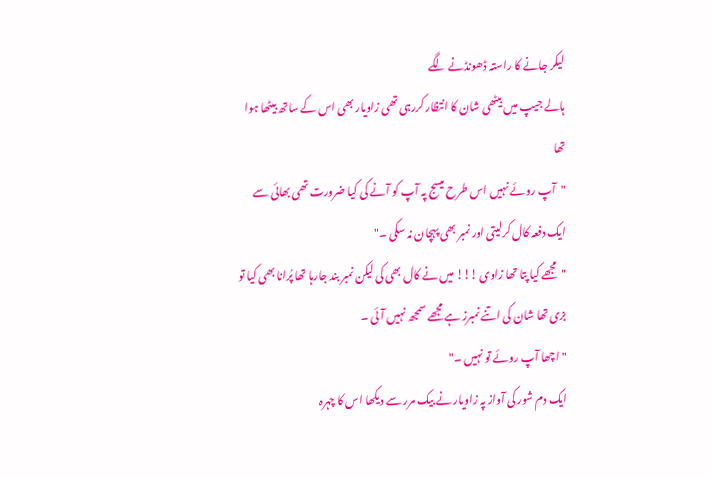لیکر جانے کا راستہ ڈھونڈنے لگے
ہالے جیپ میں بیٹھی شان کا انتظار کررہی تھی زاویار بھی اس کے ساتھ بیٹھا ہوا تھا
"آپ روئے نہیں اس طرح میسج پہ آپ کو آنے کی کیا ضرورت تھی بھائی سے ایک دفعہ کال کرلیتی اور نمبر بھی پہچان نہ سکی ۔"
"مجھے کیا پتا تھا زاوی !!! میں نے کال بھی کی لیکن نمبر بند جارہا تھا پُرانا بھی کیا تو بزی تھا شان کی اتنے نمبرز ہے مجھے سمجھ نہیں آئی ۔
"اچھا آپ روئے تو نہیں ۔"
ایک دم شور کی آواز پہ زاویار نے بیک مرر سے دیکھا اس کا چہرہ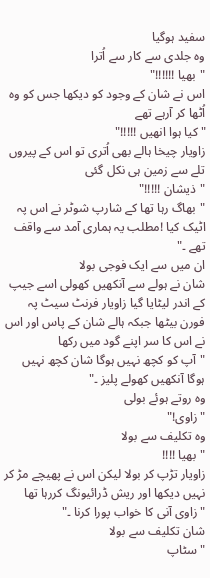سفید ہوگیا
وہ جلدی سے کار سے اُترا
"بھیا !!!!!!"
اس نے شان کے وجود کو دیکھا جس کو وہ اُٹھا کر آرہے تھے
"کیا ہوا انھیں !!!!!"
زاویار چیخا ہالے بھی اُتری تو اس کے پیروں تلے سے زمین ہی نکل گئی
"ذیشان !!!!!"
"بھاگ رہا تھا کے شارپ شوٹر نے اس پہ اٹیک کیا !مطلب یہ ہماری آمد سے واقف تھے ۔"
ان میں سے ایک فوجی بولا
شان نے ہولے سے آنکھیں کھولی اسے جیپ کے اندر لیٹایا گیا زاویار فرنٹ سیٹ پہ فورن بیٹھا جبکہ ہالے شان کے پاس اور اس نے اس کا سر اپنے گود میں رکھا
"آپ کو کچھ نہیں ہوگا شان کچھ نہیں ہوگا آنکھیں کھولے پلیز ۔"
وہ روتے ہوئے بولی
"زاوی!"
وہ تکلیف سے بولا
"بھیا !!!!
زاویار تڑپ کر بولا لیکن اس نے پھیچے مڑ کر نہیں دیکھا اور ریش ڈرائیونگ کررہا تھا
"زاوی آنی کا خواب پورا کرنا ۔"
شان تکلیف سے بولا
"سٹاپ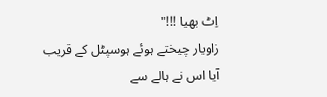اِٹ بھیا !!!"
زاویار چیختے ہوئے ہوسپٹل کے قریب آیا اس نے ہالے سے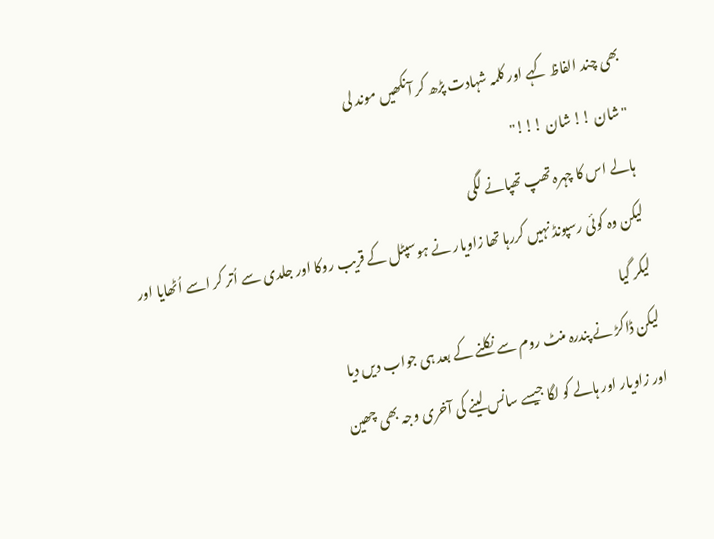بھی چند الفاظ کہے اور کلمہ شہادت پڑھ کر آنکھیں موند لی
"شان !! شان !!!"
ہالے اس کا چہرہ تھپ تھپانے لگی
لیکن وہ کوئی رسپونڈ نہیں کررہا تھا زاویار نے ہوسپٹل کے قریب روکا اور جلدی سے اُتر کر اسے اُٹھایا اور لیکر گیا
لیکن ڈاکڑ نے پندرہ منٹ روم سے نکلنے کے بعد ہی جواب دیں دیا
اور زاویار اور ہالے کو لگا جیسے سانس لینے کی آخری وجہ بھی چھین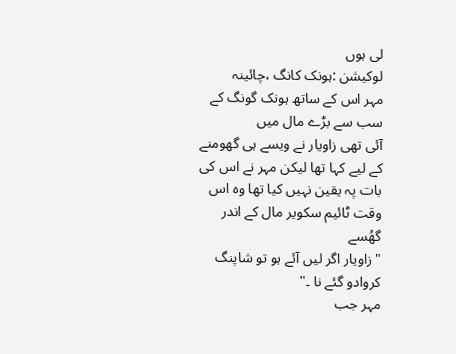لی ہوں
لوکیشن :ہونک کانگ ،چائینہ
مہر اس کے ساتھ ہونک گونگ کے سب سے بڑے مال میں
آئی تھی زاویار نے ویسے ہی گھومنے کے لیے کہا تھا لیکن مہر نے اس کی بات پہ یقین نہیں کیا تھا وہ اس وقت ٹائیم سکویر مال کے اندر گھُسے
"زاویار اگر لیں آئے ہو تو شاپنگ کروادو گئے نا ۔"
مہر جب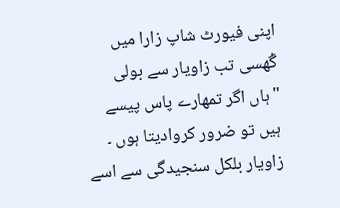اپنی فیورٹ شاپ زارا میں گُھسی تب زاویار سے بولی
"ہاں اگر تمھارے پاس پیسے ہیں تو ضرور کروادیتا ہوں ۔
زاویار بلکل سنجیدگی سے اسے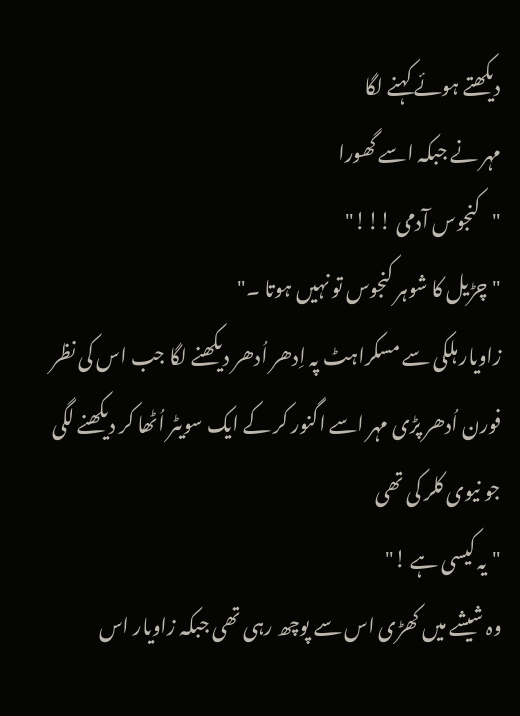دیکھتے ہوئے کہنے لگا
مہر نے جبکہ اسے گھورا
"کنجوس آدمی !!!"
"چڑیل کا شوہر کنجوس تو نہیں ہوتا ۔"
زاویار ہلکی سے مسکراہٹ پہ اِدھر اُدھر دیکھنے لگا جب اس کی نظر فورن اُدھر پڑی مہر اسے اگنور کر کے ایک سویٹر اُٹھا کر دیکھنے لگی جو نیوی کلر کی تھی
"یہ کیسی ہے !"
وہ شیشے میں کھڑی اس سے پوچھ رہی تھی جبکہ زاویار اس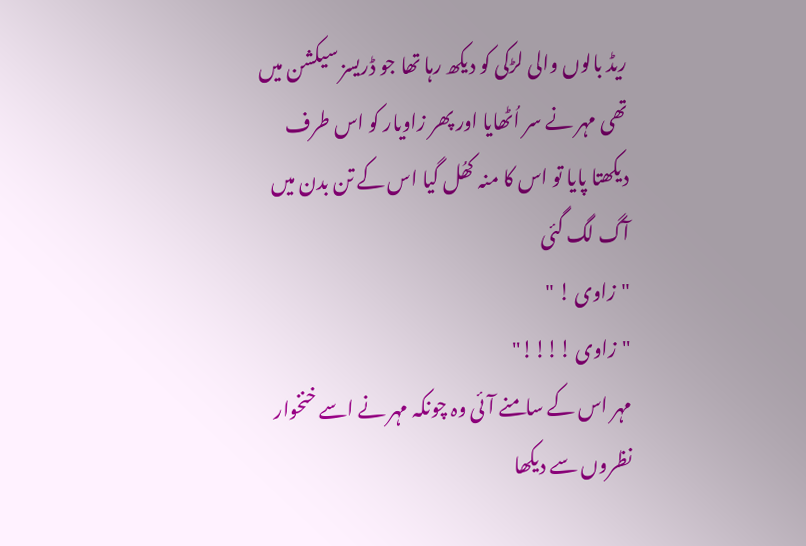ریڈ بالوں والی لڑکی کو دیکھ رہا تھا جو ڈریسز سیکشن میں تھی مہر نے سر اُٹھایا اور پھر زاویار کو اس طرف دیکھتا پایا تو اس کا منہ کھُل گیا اس کے تن بدن میں آگ لگ گئی
"زاوی ! "
"زاوی !!!!"
مہر اس کے سامنے آئی وہ چونکہ مہر نے اسے خنخوار نظروں سے دیکھا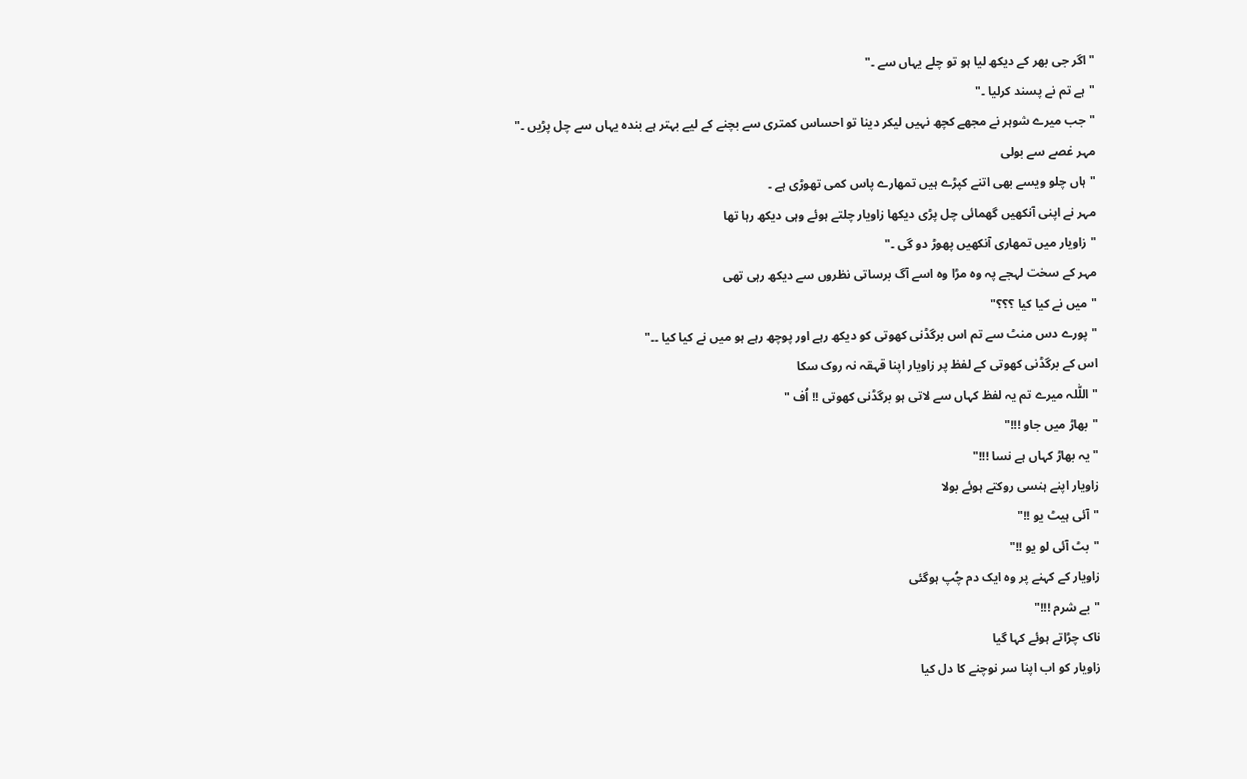"اگر جی بھر کے دیکھ لیا ہو تو چلے یہاں سے ۔"
"ہے تم نے پسند کرلیا ۔"
"جب میرے شوہر نے مجھے کچھ نہیں لیکر دینا تو احساس کمتری سے بچنے کے لیے بہتر ہے بندہ یہاں سے چل پڑیں ۔"
مہر غصے سے بولی
"ہاں چلو ویسے بھی اتنے کپڑے ہیں تمھارے پاس کمی تھوڑی ہے ۔
مہر نے اپنی آنکھیں گھمائی چل پڑی دیکھا زاویار چلتے ہوئے وہی دیکھ رہا تھا
"زاویار میں تمھاری آنکھیں پھوڑ دو گی ۔"
مہر کے سخت لہجے پہ وہ مڑا وہ اسے آگ برساتی نظروں سے دیکھ رہی تھی
"میں نے کیا کیا ؟؟؟"
"پورے دس منٹ سے تم اس برگڈنی کھوتی کو دیکھ رہے اور پوچھ رہے ہو میں نے کیا کیا ۔۔"
اس کے برگڈنی کھوتی کے لفظ پر زاویار اپنا قہقہ نہ روک سکا
"اللّٰلہ میرے تم یہ لفظ کہاں سے لاتی ہو برگڈنی کھوتی !! اُف "
"بھاڑ میں جاو !!!"
"یہ بھاڑ کہاں ہے نسا !!!"
زاویار اپنے ہنسی روکتے ہوئے بولا
"آئی ہیٹ یو !!"
"بٹ آئی لو یو !!"
زاویار کے کہنے پر وہ ایک دم چُپ ہوگئی
"بے شرم !!!"
ناک چڑاتے ہوئے کہا گیا
زاویار کو اب اپنا سر نوچنے کا دل کیا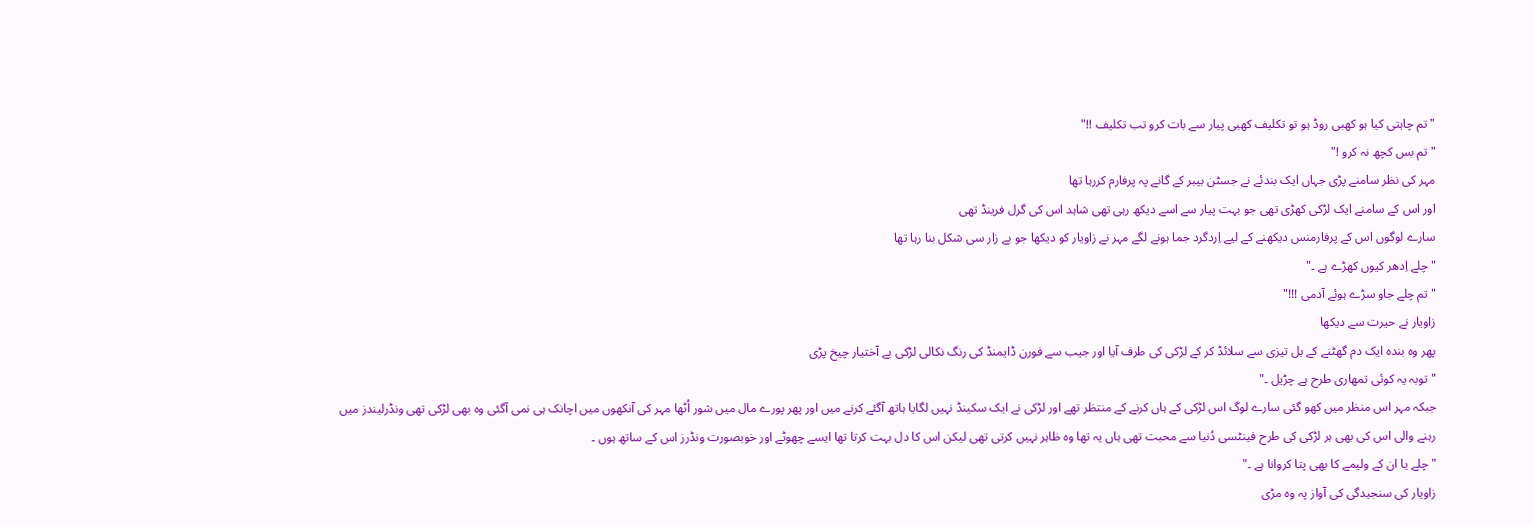"تم چاہتی کیا ہو کھبی روڈ ہو تو تکلیف کھبی پیار سے بات کرو تب تکلیف !!"
"تم بس کچھ نہ کرو !"
مہر کی نظر سامنے پڑی جہاں ایک بندئے نے جسٹن بیبر کے گانے پہ پرفارم کررہا تھا
اور اس کے سامنے ایک لڑکی کھڑی تھی جو بہت پیار سے اسے دیکھ رہی تھی شاہد اس کی گرل فرینڈ تھی
سارے لوگوں اس کے پرفارمنس دیکھنے کے لیے اِردگرد جما ہونے لگے مہر نے زاویار کو دیکھا جو بے زار سی شکل بنا رہا تھا
"چلے اِدھر کیوں کھڑے ہے ۔"
"تم چلے جاو سڑے ہوئے آدمی !!!"
زاویار نے حیرت سے دیکھا
پھر وہ بندہ ایک دم گھٹنے کے بل تیزی سے سلائڈ کر کے لڑکی کی طرف آیا اور جیب سے فورن ڈایمنڈ کی رنگ نکالی لڑکی بے آختیار چیخ پڑی
"توبہ یہ کوئی تمھاری طرح ہے چڑیل ۔"
جبکہ مہر اس منظر میں کھو گئی سارے لوگ اس لڑکی کے ہاں کرنے کے منتظر تھے اور لڑکی نے ایک سکینڈ نہیں لگایا ہاتھ آگئے کرنے میں اور پھر پورے مال میں شور اُٹھا مہر کی آنکھوں میں اچانک ہی نمی آگئی وہ بھی لڑکی تھی ونڈرلیندز میں رہنے والی اس کی بھی ہر لڑکی کی طرح فینٹسی دُنیا سے محبت تھی ہاں یہ تھا وہ ظاہر نہیں کرتی تھی لیکن اس کا دل بہت کرتا تھا ایسے چھوٹے اور خوبصورت ونڈرز اس کے ساتھ ہوں ۔
"چلے یا ان کے ولیمے کا بھی پتا کروانا ہے ۔"
زاویار کی سنجیدگی کی آواز پہ وہ مڑی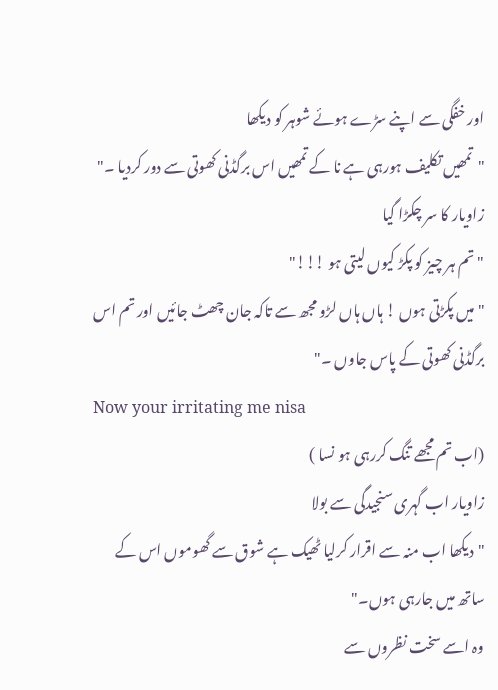اور خفگی سے اپنے سڑے ہوئے شوہر کو دیکھا
"تمھیں تکلیف ہورہی ہے نا کے تمھیں اس برگڈنی کھوتی سے دور کردیا ۔"
زاویار کا سر چکڑا گیا
"تم ہر چیز کو پکڑ کیوں لیتی ہو !!!"
"میں پکڑتی ہوں ! ہاں ہاں لڑو مجھ سے تاکہ جان چھٹ جائیں اور تم اس برگڈنی کھوتی کے پاس جاوں ۔"
Now your irritating me nisa
(اب تم مجھے تنگ کررہی ہو نسا )
زاویار اب گہری سنجیدگی سے بولا
"دیکھا اب منہ سے اقرار کرلیا ٹھیک ہے شوق سے گھوموں اس کے ساتھ میں جارہی ہوں۔"
وہ اسے سخت نظروں سے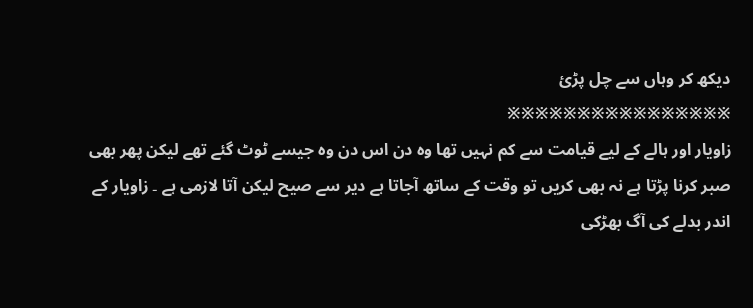دیکھ کر وہاں سے چل پڑئ
※※※※※※※※※※※※※※※※
زاویار اور ہالے کے لیے قیامت سے کم نہیں تھا وہ دن اس دن وہ جیسے ٹوٹ گئے تھے لیکن پھر بھی صبر کرنا پڑتا ہے نہ بھی کریں تو وقت کے ساتھ آجاتا ہے دیر سے صیح لیکن آتا لازمی ہے ۔ زاویار کے اندر بدلے کی آگ بھڑکی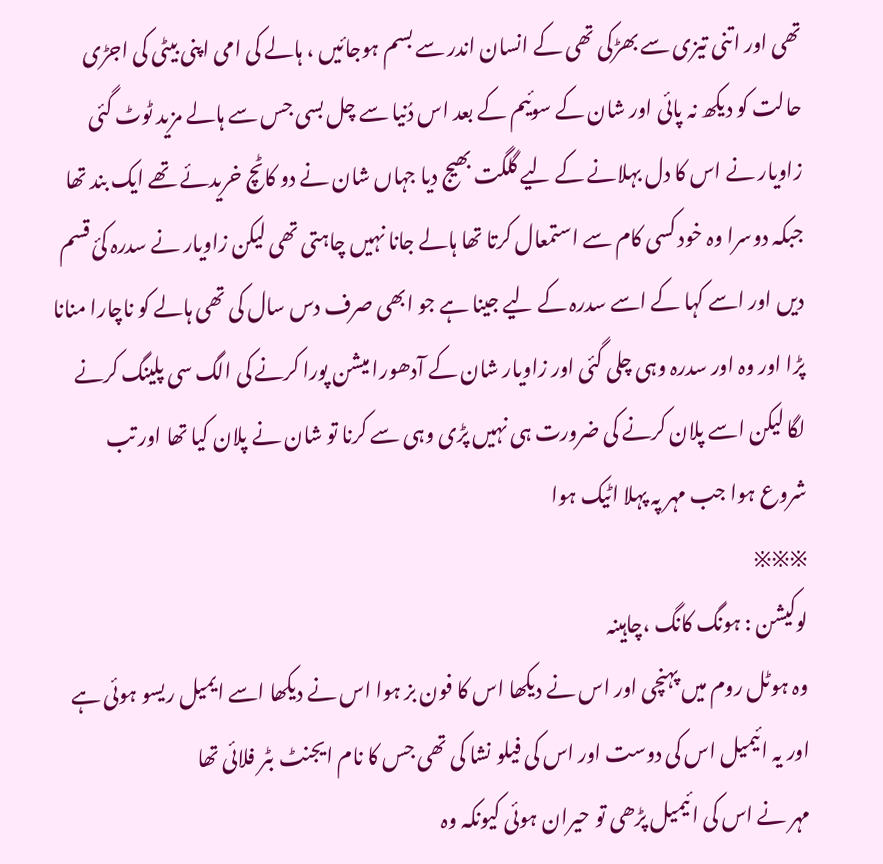تھی اور اتنی تیزی سے بھڑکی تھی کے انسان اندر سے بسم ہوجائیں ، ہالے کی امی اپنی بیٹی کی اجڑی حالت کو دیکھ نہ پائی اور شان کے سوئیم کے بعد اس دُنیا سے چل بسی جس سے ہالے مزید ٹوٹ گئی زاویار نے اس کا دل بہلانے کے لیے گلگت بھیج دیا جہاں شان نے دو کاٹچ خریدئے تھے ایک بند تھا جبکہ دوسرا وہ خود کسی کام سے استمعال کرتا تھا ہالے جانا نہیں چاہتی تھی لیکن زاویار نے سدرہ کئ قسم دیں اور اسے کہا کے اسے سدرہ کے لیے جینا ہے جو ابھی صرف دس سال کی تھی ہالے کو ناچارا منانا پڑا اور وہ اور سدرہ وہی چلی گئی اور زاویار شان کے آدھورا میشن پورا کرنے کی الگ سی پلینگ کرنے لگا لیکن اسے پلان کرنے کی ضرورت ہی نہیں پڑی وہی سے کرنا تو شان نے پلان کیا تھا اور تب شروع ہوا جب مہر پہ پہلا اٹیک ہوا
※※※
لوکیشن : ہونگ کانگ ،چاہینہ
وہ ہوٹل روم میں پہنچی اور اس نے دیکھا اس کا فون بز ہوا اس نے دیکھا اسے ایمیل ریسو ہوئی ہے اور یہ ائیمیل اس کی دوست اور اس کی فیلو نشا کی تھی جس کا نام ایجنٹ بٹر فلائی تھا
مہر نے اس کی ائیمیل پڑھی تو حیران ہوئی کیونکہ وہ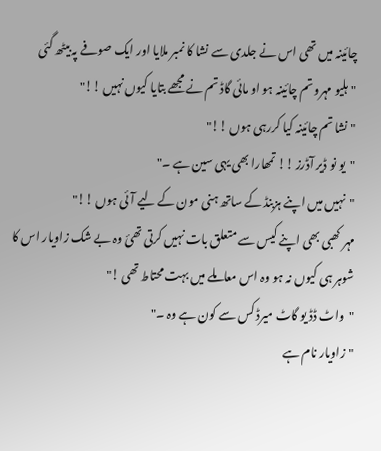چائینہ میں تھی اس نے جلدی سے نشا کا نمبر ملایا اور ایک صوفے پہ بیٹھ گئی
"ہلیو مہرو تم چائینہ ہو او مائی گاڈ تم نے مجھے بتایا کیوں نہیں !!"
"نشا تم چائینہ کیا کررہی ہوں !!"
"یو نو ڈیر آڈرز !! تمھارا بھی یہی سین ہے ۔"
"نہیں میں اپنے ہزبنڈ کے ساتھ ہنی مون کے لیے آئی ہوں !!"
مہر کھبی بھی اپنے کیس سے متعلق بات نہیں کرتی تھئ وہ بے شک زاویار اس کا شوہر ہی کیوں نہ ہو وہ اس معاملے میں بہت محتاط تھی !"
"واٹ ڈڈ یو گاٹ میرڈ کس سے کون ہے وہ ۔"
"زاویار نام ہے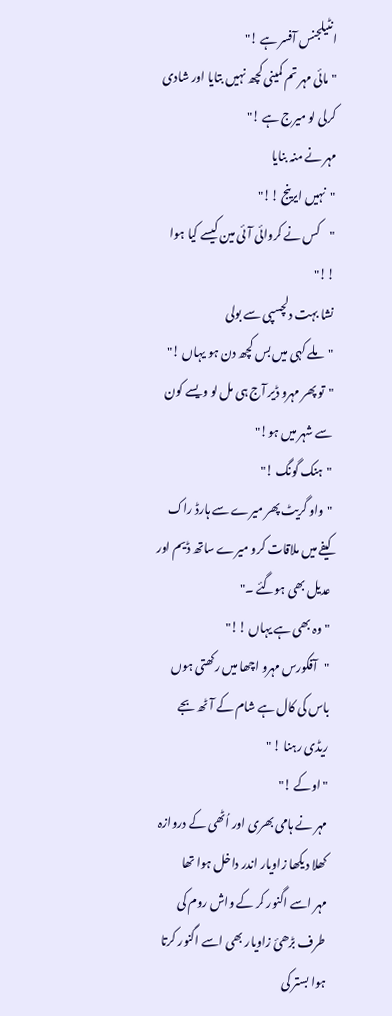انٹیلجنس آفسر ہے !"
"مائی مہر تم کمینی کچھ نہیں بتایا اور شادی کرلی لو میرج ہے !"
مہر نے منہ بنایا
"نہیں ایرینج !!"
"کس نے کروائی آئی مین کیسے کیا ہوا !!"
نشا بہت دلچسپی سے بولی
"ملے کہی میں بس کچھ دن ہو یہاں !"
"تو پھر مہرو ڈیر آج ہی مل لو ویسے کون سے شہر میں ہو!"
"ہنک گونگ !"
"واو گریٹ پھر میرے سے ہارڈ راک کیفے میں ملاقات کرو میرے ساتھ ڈیم اور عدیل بھی ہوگئے ۔"
"وہ بھی ہے یہاں !!"
"آفکورس مہرو اچھا میں رکھتی ہوں باس کی کال ہے شام کے آٹھ بجے ریڈی رہنا ! "
"اوکے !"
مہر نے ہامی بھری اور اُٹھی کے دروازہ کھلا دیکھا زاویار اندر داخل ہوا تھا
مہر اسے اگنور کر کے واش روم کی طرف بڑھئ زاویار بھی اسے اگنور کرتا ہوا بستر کی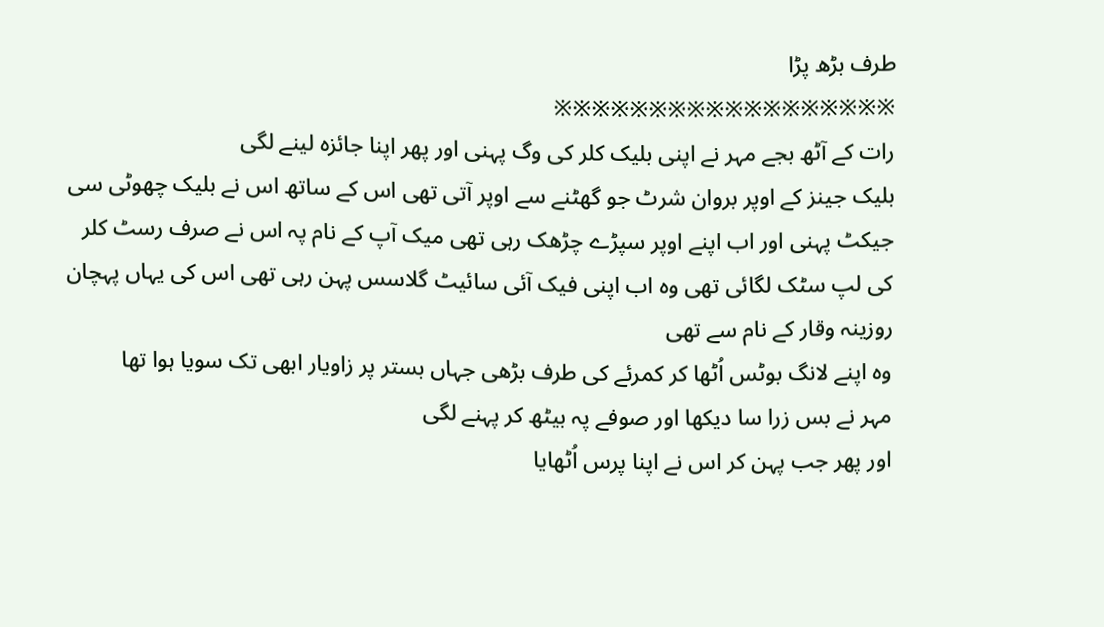طرف بڑھ پڑا
※※※※※※※※※※※※※※※※※※
رات کے آٹھ بجے مہر نے اپنی بلیک کلر کی وگ پہنی اور پھر اپنا جائزہ لینے لگی
بلیک جینز کے اوپر بروان شرٹ جو گھٹنے سے اوپر آتی تھی اس کے ساتھ اس نے بلیک چھوٹی سی جیکٹ پہنی اور اب اپنے اوپر سپڑے چڑھک رہی تھی میک آپ کے نام پہ اس نے صرف رسٹ کلر کی لپ سٹک لگائی تھی وہ اب اپنی فیک آئی سائیٹ گلاسس پہن رہی تھی اس کی یہاں پہچان روزینہ وقار کے نام سے تھی
وہ اپنے لانگ بوٹس اُٹھا کر کمرئے کی طرف بڑھی جہاں بستر پر زاویار ابھی تک سویا ہوا تھا
مہر نے بس زرا سا دیکھا اور صوفے پہ بیٹھ کر پہنے لگی
اور پھر جب پہن کر اس نے اپنا پرس اُٹھایا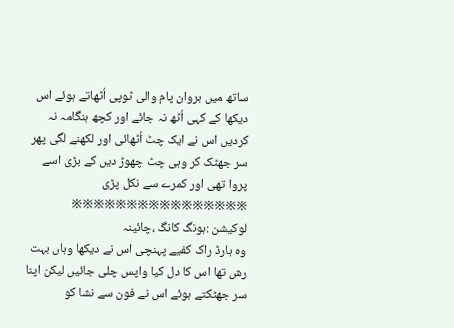ساتھ میں بروان پام والی ٹوپی اُٹھاتے ہوئے اس دیکھا کے کہی اُٹھ نہ جائے اور کچھ ہنگامہ نہ کردیں اس نے ایک چٹ اُٹھائی اور لکھنے لگی پھر سر جھٹک کر وہی چٹ چھوڑ دیں کے بڑی اسے پروا تھی اور کمرے سے نکل پڑی
※※※※※※※※※※※※※※※※
لوکیشن :ہونگ کانگ ،چائینہ
وہ ہارڈ راک کفیے پہنچی اس نے دیکھا وہاں بہت رش تھا اس کا دل کیا واپس چلی جائیں لیکن اپنا سر جھٹکتے ہوئے اس نے فون سے نشا کو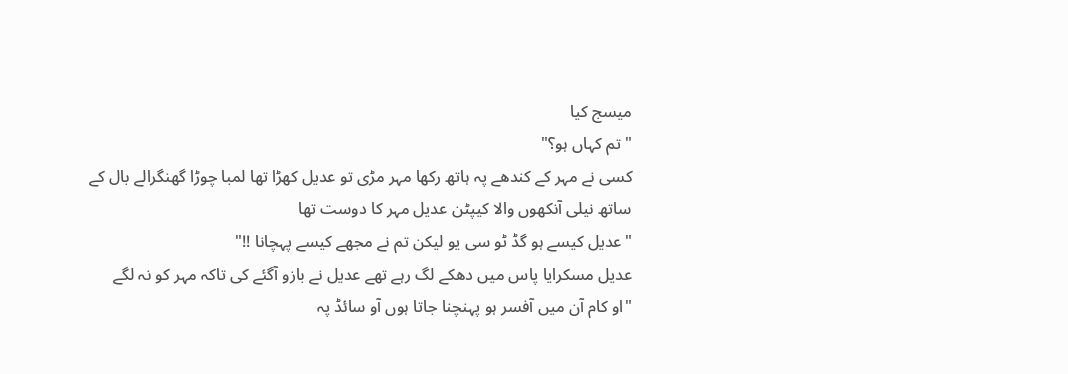میسج کیا
"تم کہاں ہو؟"
کسی نے مہر کے کندھے پہ ہاتھ رکھا مہر مڑی تو عدیل کھڑا تھا لمبا چوڑا گھنگرالے بال کے ساتھ نیلی آنکھوں والا کیپٹن عدیل مہر کا دوست تھا
"عدیل کیسے ہو گڈ ٹو سی یو لیکن تم نے مجھے کیسے پہچانا !!"
عدیل مسکرایا پاس میں دھکے لگ رہے تھے عدیل نے بازو آگئے کی تاکہ مہر کو نہ لگے
"او کام آن میں آفسر ہو پہنچنا جاتا ہوں آو سائڈ پہ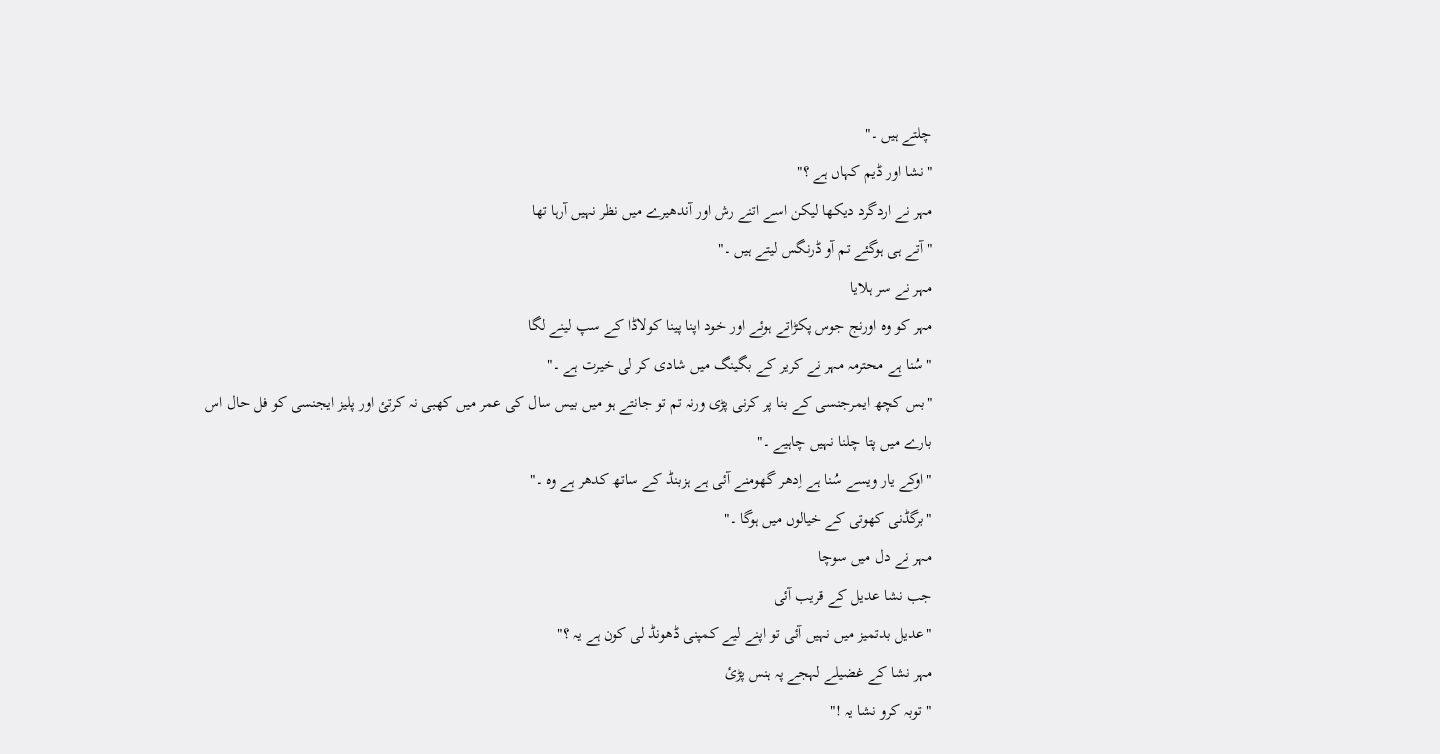چلتے ہیں ۔"
"نشا اور ڈیم کہاں ہے ؟"
مہر نے اردگرد دیکھا لیکن اسے اتنے رش اور آندھیرے میں نظر نہیں آرہا تھا
"آتے ہی ہوگئے تم آو ڈرنگس لیتے ہیں ۔"
مہر نے سر ہلایا
مہر کو وہ اورنج جوس پکڑاتے ہوئے اور خود اپنا پینا کولاڈا کے سپ لینے لگا
"سُنا ہے محترمہ مہر نے کریر کے بگینگ میں شادی کر لی خیرت ہے ۔"
"بس کچھ ایمرجنسی کے بنا پر کرنی پڑی ورنہ تم تو جانتے ہو میں بیس سال کی عمر میں کھبی نہ کرتئ اور پلیز ایجنسی کو فل حال اس بارے میں پتا چلنا نہیں چاہیے ۔"
"اوکے یار ویسے سُنا ہے اِدھر گھومنے آئی ہے ہزبنڈ کے ساتھ کدھر ہے وہ ۔"
"برگڈنی کھوتی کے خیالوں میں ہوگا ۔"
مہر نے دل میں سوچا
جب نشا عدیل کے قریب آئی
"عدیل بدتمیز میں نہیں آئی تو اپنے لیے کمپنی ڈھونڈ لی کون ہے یہ ؟"
مہر نشا کے غضیلے لہجے پہ ہنس پڑئ
"توبہ کرو نشا یہ !"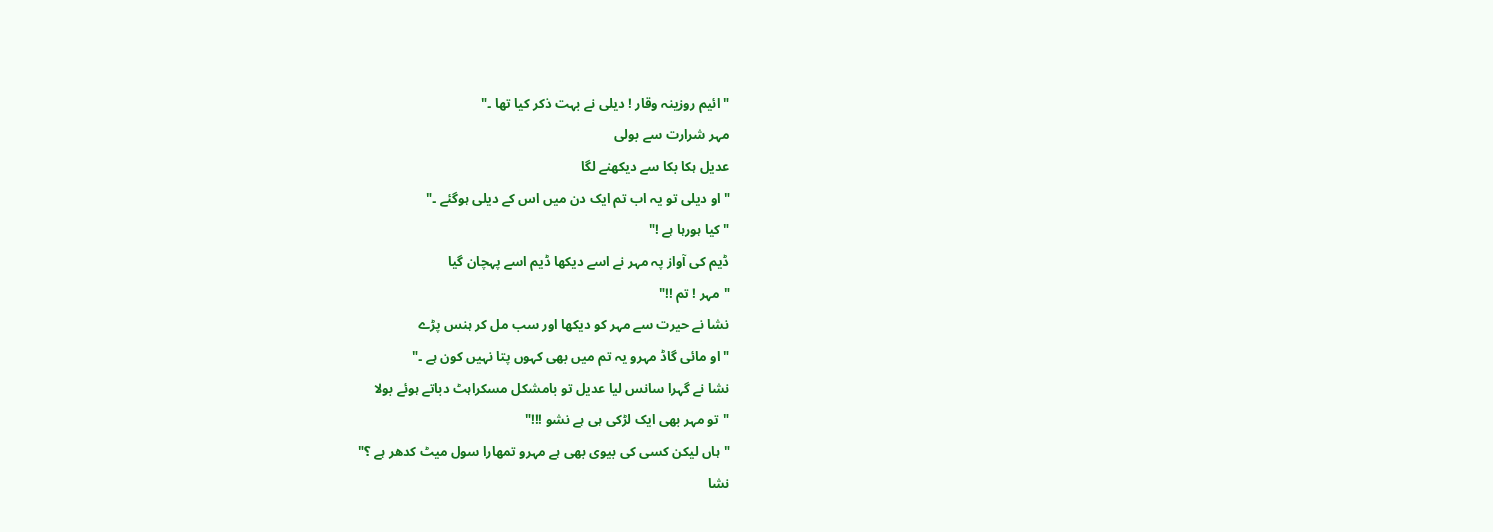"ائیم روزینہ وقار ! دیلی نے بہت ذکر کیا تھا ۔"
مہر شرارت سے بولی
عدیل ہکا بکا سے دیکھنے لگا
"او دیلی تو یہ اب تم ایک دن میں اس کے دیلی ہوگئے ۔"
"کیا ہورہا ہے !"
ڈیم کی آواز پہ مہر نے اسے دیکھا ڈیم اسے پہچان گیا
"مہر ! تم !!"
نشا نے حیرت سے مہر کو دیکھا اور سب مل کر ہنس پڑے
"او مائی گاڈ مہرو یہ تم میں بھی کہوں پتا نہیں کون ہے ۔"
نشا نے گہرا سانس لیا عدیل تو بامشکل مسکراہٹ دباتے ہوئے بولا
"تو مہر بھی ایک لڑکی ہی ہے نشو !!!"
"ہاں لیکن کسی کی بیوی بھی ہے مہرو تمھارا سول میٹ کدھر ہے ؟"
نشا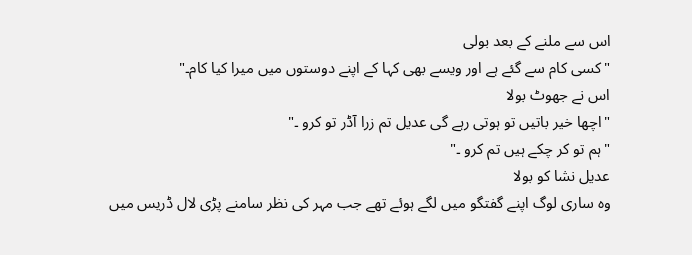اس سے ملنے کے بعد بولی
"کسی کام سے گئے ہے اور ویسے بھی کہا کے اپنے دوستوں میں میرا کیا کام۔"
اس نے جھوٹ بولا
"اچھا خیر باتیں تو ہوتی رہے گی عدیل تم زرا آڈر تو کرو ۔"
"ہم تو کر چکے ہیں تم کرو ۔"
عدیل نشا کو بولا
وہ ساری لوگ اپنے گفتگو میں لگے ہوئے تھے جب مہر کی نظر سامنے پڑی لال ڈریس میں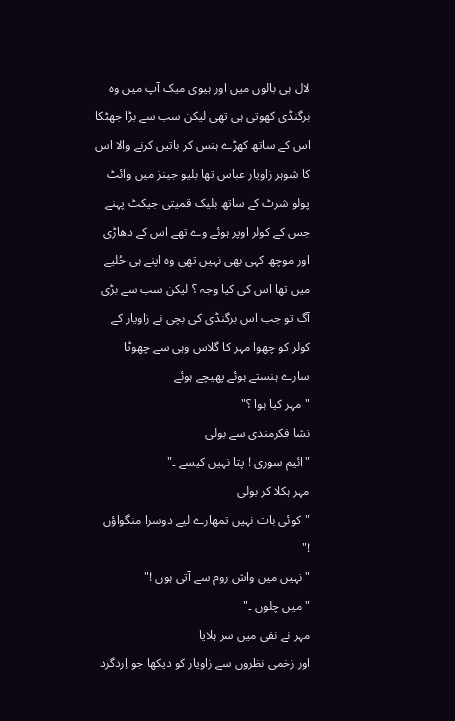لال ہی بالوں میں اور ہیوی میک آپ میں وہ برگنڈی کھوتی ہی تھی لیکن سب سے بڑا جھٹکا اس کے ساتھ کھڑے ہنس کر باتیں کرنے والا اس کا شوہر زاویار عباس تھا بلیو جینز میں وائٹ پولو شرٹ کے ساتھ بلیک قمیتی جیکٹ پہنے جس کے کولر اوپر ہوئے وے تھے اس کے دھاڑی اور موچھ کہی بھی نہیں تھی وہ اپنے ہی حُلیے میں تھا اس کی کیا وجہ ؟ لیکن سب سے بڑی آگ تو جب اس برگنڈی کی بچی نے زاویار کے کولر کو چھوا مہر کا گلاس وہی سے چھوٹا
سارے ہنستے ہوئے پھیچے ہوئے
"مہر کیا ہوا ؟"
نشا فکرمندی سے بولی
"ائیم سوری ! پتا نہیں کیسے ۔"
مہر ہکلا کر بولی
"کوئی بات نہیں تمھارے لیے دوسرا منگواؤں !"
"نہیں میں واش روم سے آتی ہوں !"
"میں چلوں ۔"
مہر نے نفی میں سر ہلایا
اور زخمی نظروں سے زاویار کو دیکھا جو اِردگرد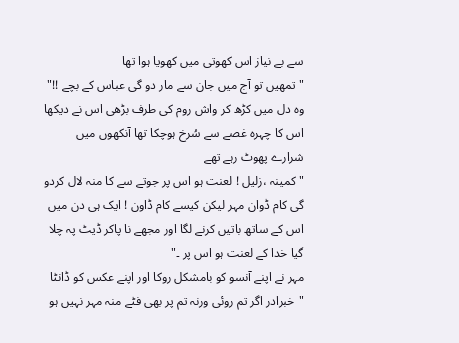سے بے نیاز اس کھوتی میں کھویا ہوا تھا
"تمھیں تو آج میں جان سے مار دو گی عباس کے بچے !!"
وہ دل میں کڑھ کر واش روم کی طرف بڑھی اس نے دیکھا اس کا چہرہ غصے سے سُرخ ہوچکا تھا آنکھوں میں شرارے پھوٹ رہے تھے
"کمینہ ،زلیل ! لعنت ہو اس پر جوتے سے کا منہ لال کردو گی کام ڈوان مہر لیکن کیسے کام ڈاون ! ایک ہی دن میں اس کے ساتھ باتیں کرنے لگا اور مجھے نا پاکر ڈیٹ پہ چلا گیا خدا کے لعنت ہو اس پر ۔"
مہر نے اپنے آنسو کو بامشکل روکا اور اپنے عکس کو ڈانٹا
"خبرادر اگر تم روئی ورنہ تم پر بھی فٹے منہ مہر نہیں ہو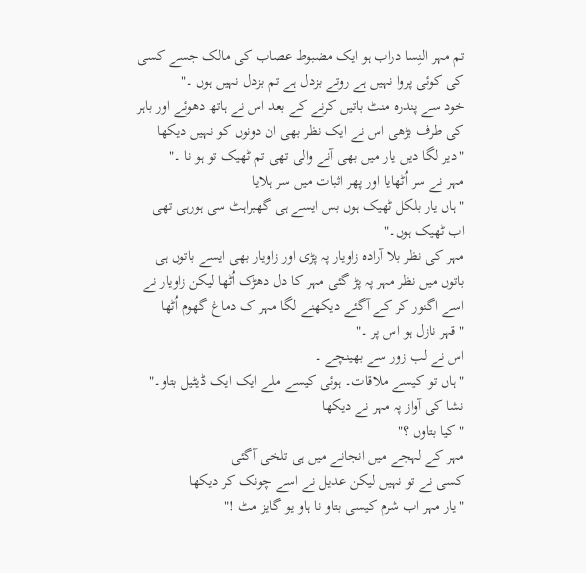تم مہر النِسا دراب ہو ایک مضبوط عصاب کی مالک جسے کسی کی کوئی پروا نہیں ہے روتے بزدل ہے تم بزدل نہیں ہوں ۔"
خود سے پندرہ منٹ باتیں کرنے کے بعد اس نے ہاتھ دھوئے اور باہر کی طرف بڑھی اس نے ایک نظر بھی ان دونوں کو نہیں دیکھا
"دیر لگا دیں یار میں بھی آنے والی تھی تم ٹھیک تو ہو نا ۔"
مہر نے سر اُٹھایا اور پھر اثبات میں سر ہلایا
"ہاں یار بلکل ٹھیک ہوں بس ایسے ہی گھبراہٹ سی ہورہی تھی اب ٹھیک ہوں۔"
مہر کی نظر بلا آرادہ زاویار پہ پڑی اور زاویار بھی ایسے باتوں ہی باتوں میں نظر مہر پہ پڑ گئی مہر کا دل دھڑک اُٹھا لیکن زاویار نے اسے اگنور کر کے آگئے دیکھنے لگا مہر ک دماغ گھوم اُٹھا
"قہر نازل ہو اس پر ۔"
اس نے لب زور سے بھینچے ۔
"ہاں تو کیسے ملاقات۔ ہوئی کیسے ملے ایک ایک ڈیٹیل بتاو۔"
نشا کی آواز پہ مہر نے دیکھا
"کیا بتاوں ؟"
مہر کے لہجے میں انجانے میں ہی تلخی آگئی
کسی نے تو نہیں لیکن عدیل نے اسے چونک کر دیکھا
"یار مہر اب شرم کیسی بتاو نا ہاو یو گایز مٹ !"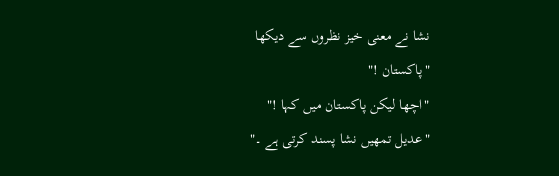نشا نے معنی خیز نظروں سے دیکھا
"پاکستان !"
"اچھا لیکن پاکستان میں کہا !"
"عدیل تمھیں نشا پسند کرتی ہے ۔"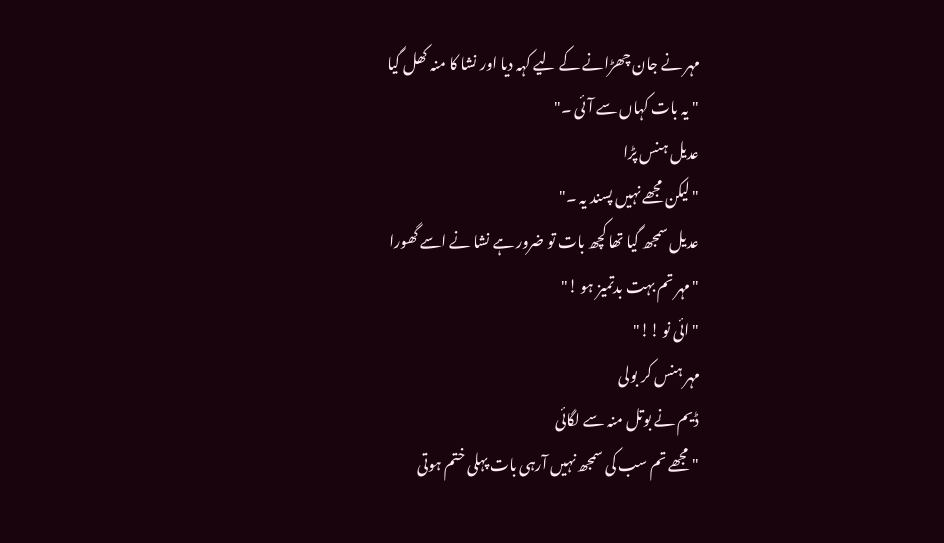مہر نے جان چھڑانے کے لیے کہہ دیا اور نشا کا منہ کھل گیا
"یہ بات کہاں سے آئی ۔"
عدیل ہنس پڑا
"لیکن مجھے نہیں پسند یہ ۔"
عدیل سمجھ گیا تھا کچھ بات تو ضرور ہے نشا نے اسے گھورا
"مہر تم بہت بدتمیز ہو !"
"ائی نو !!"
مہر ہنس کر بولی
ڈیم نے بوتل منہ سے لگائی
"مجھے تم سب کی سمجھ نہیں آرہی بات پہلی ختم ہوتی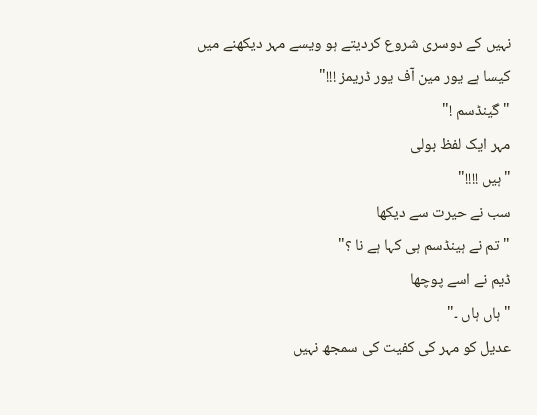نہیں کے دوسری شروع کردیتے ہو ویسے مہر دیکھنے میں کیسا ہے یور مین آف یور ڈریمز !!!"
"گینڈسم !"
مہر ایک لفظ بولی
"ہیں !!!!"
سب نے حیرت سے دیکھا
"تم نے ہینڈسم ہی کہا ہے نا ؟"
ڈیم نے اسے پوچھا
"ہاں ہاں ۔"
عدیل کو مہر کی کفیت کی سمجھ نہیں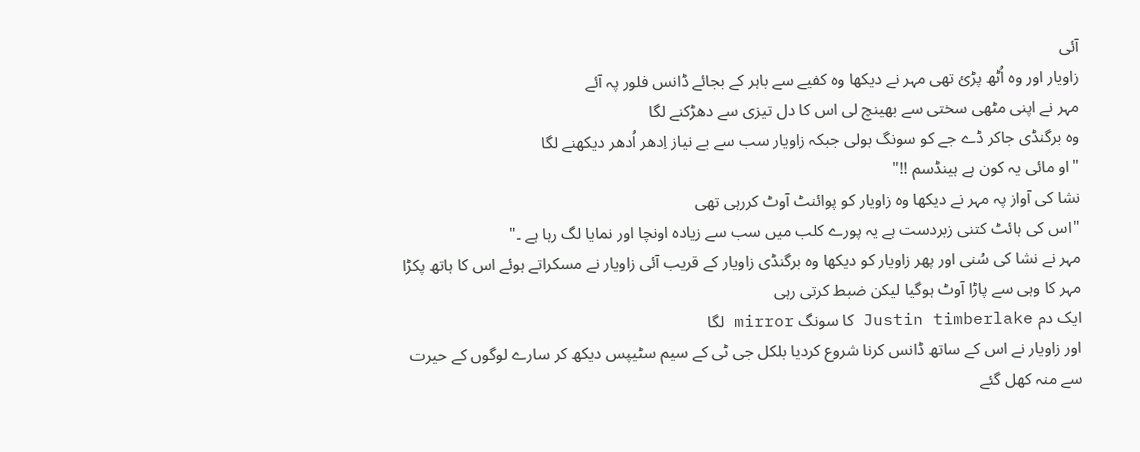آئی
زاویار اور وہ اُٹھ پڑئ تھی مہر نے دیکھا وہ کفیے سے باہر کے بجائے ڈانس فلور پہ آئے
مہر نے اپنی مٹھی سختی سے بھینچ لی اس کا دل تیزی سے دھڑکنے لگا
وہ برگنڈی جاکر ڈے جے کو سونگ بولی جبکہ زاویار سب سے بے نیاز اِدھر اُدھر دیکھنے لگا
"او مائی یہ کون ہے ہینڈسم !!"
نشا کی آواز پہ مہر نے دیکھا وہ زاویار کو پوائنٹ آوٹ کررہی تھی
"اس کی ہائٹ کتنی زبردست ہے یہ پورے کلب میں سب سے زیادہ اونچا اور نمایا لگ رہا ہے ۔"
مہر نے نشا کی سُنی اور پھر زاویار کو دیکھا وہ برگنڈی زاویار کے قریب آئی زاویار نے مسکراتے ہوئے اس کا ہاتھ پکڑا مہر کا وہی سے پاڑا آوٹ ہوگیا لیکن ضبط کرتی رہی
ایک دم Justin timberlake کا سونگ mirror لگا
اور زاویار نے اس کے ساتھ ڈانس کرنا شروع کردیا بلکل جی ٹی کے سیم سٹیپس دیکھ کر سارے لوگوں کے حیرت سے منہ کھل گئے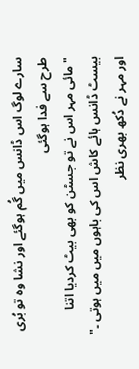سارے لوگ اس ڈانس میں گُم ہوگئے اور نشا وہ تو بُری طرح سے فدا ہوگئی
"مائی مہر اس نے تو جسٹن کو بھی بیٹ کردیا اتنا بیسٹ ڈانس ہائے کاش اس کی باہوں میں میں ہوتی ۔"
اور مہر نے دُکھ بھری نظر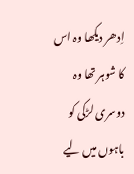اِدھر دیکھا وہ اس کا شوہر تھا وہ دوسری لڑکی کو باہوں میں لیے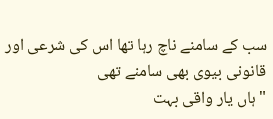سب کے سامنے ناچ رہا تھا اس کی شرعی اور قانونی بیوی بھی سامنے تھی
"ہاں یار واقی بہت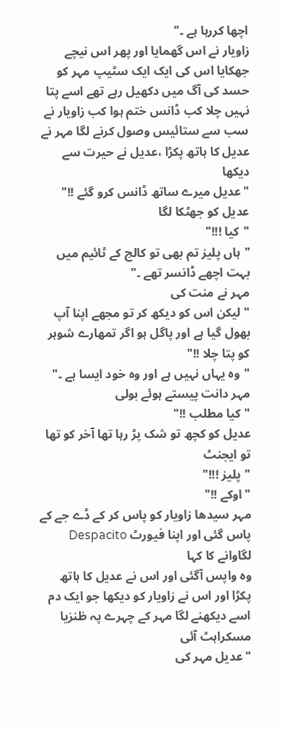اچھا کررہا ہے ۔"
زاویار نے اس گھمایا اور پھر اس نیچے جھکایا اس کی ایک ایک سٹیپ مہر کو حسد کی آگ میں دکھیل رہے تھے اسے پتا نہیں چلا کب ڈانس ختم ہوا کب زاویار نے سب سے ستائیس وصول کرنے لگا مہر نے عدیل کا ہاتھ پکڑا ،عدیل نے حیرت سے دیکھا
"عدیل میرے ساتھ ڈانس کرو گئے !!"
عدیل کو جھٹکا لگا
"کیا !!!"
"ہاں پلیز تم بھی تو کالج کے ٹائیم میں بہت اچھے ڈانسر تھے ۔"
مہر نے منت کی
"لیکن اس کو دیکھ کر تو مجھے اپنا آپ بھول گیا ہے اور پاگل ہو اگر تمھارے شوہر کو پتا چلا !!"
"وہ یہاں نہیں ہے اور وہ خود ایسا ہے ۔"
مہر دانت پیستے ہوئے بولی
"کیا مطلب !!"
عدیل کو کچھ تو شک پڑ رہا تھا آخر کو تھا تو ایجنٹ
"پلیز !!!"
"اوکے !!"
مہر سیدھا زاویار کو پاس کر کے ڈے جے کے پاس گئی اور اپنا فیورٹ Despacito لگاوانے کا کہا
وہ واپس آگئی اور اس نے عدیل کا ہاتھ پکڑا اور اس نے زاویار کو دیکھا جو ایک دم اسے دیکھنے لگا مہر کے چہرے پہ ظنزیا مسکراہٹ آئی
"عدیل مہر کی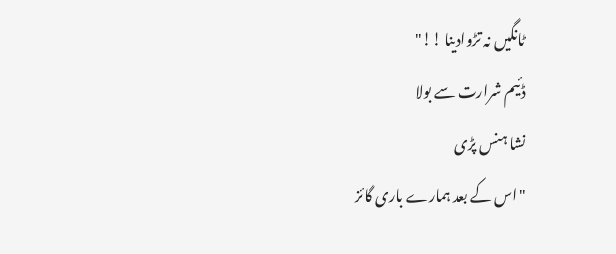ٹانگیں نہ تڑوادینا !!"
ڈئیم شرارت سے بولا
نشا ہنس پڑی
"اس کے بعد ہمارے باری گائز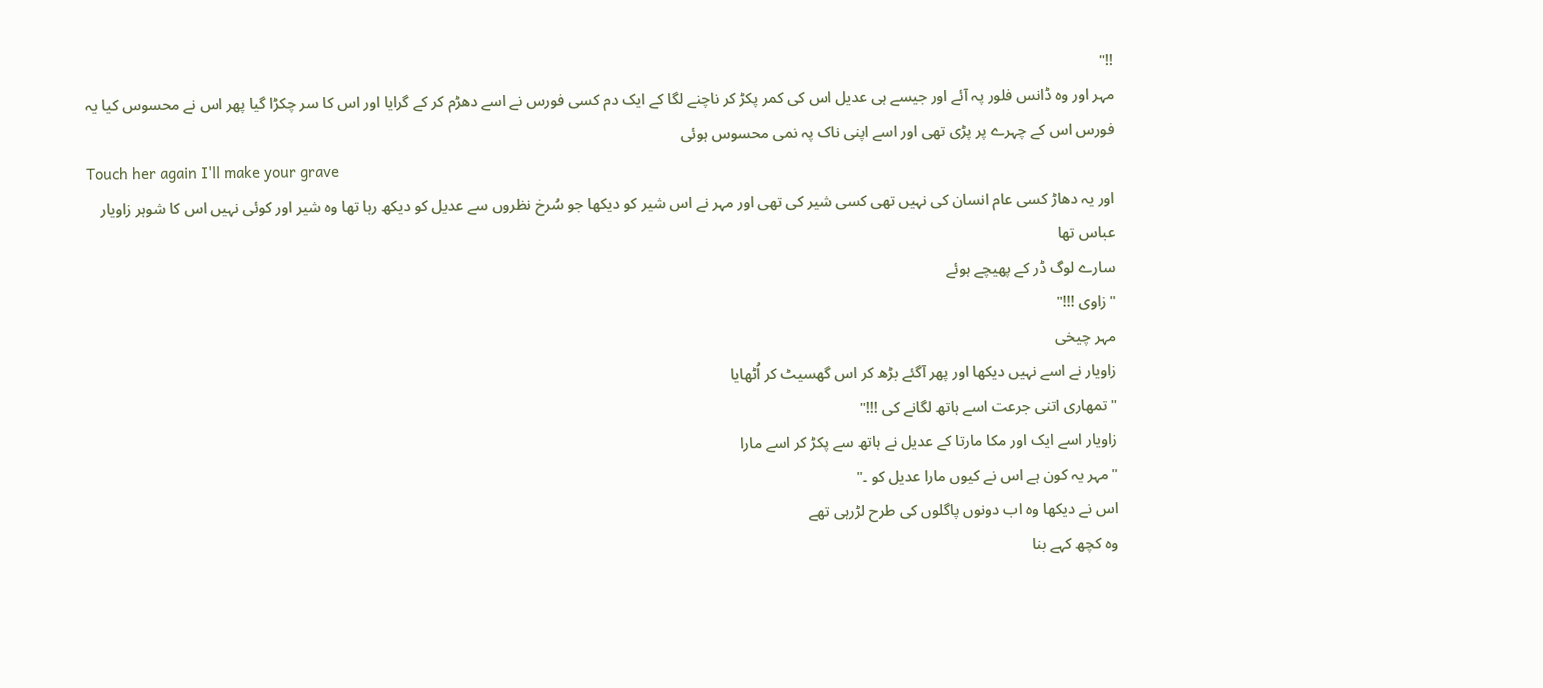!!"
مہر اور وہ ڈانس فلور پہ آئے اور جیسے ہی عدیل اس کی کمر پکڑ کر ناچنے لگا کے ایک دم کسی فورس نے اسے دھڑم کر کے گرایا اور اس کا سر چکڑا گیا پھر اس نے محسوس کیا یہ فورس اس کے چہرے پر پڑی تھی اور اسے اپنی ناک پہ نمی محسوس ہوئی
Touch her again I'll make your grave
اور یہ دھاڑ کسی عام انسان کی نہیں تھی کسی شیر کی تھی اور مہر نے اس شیر کو دیکھا جو سُرخ نظروں سے عدیل کو دیکھ رہا تھا وہ شیر اور کوئی نہیں اس کا شوہر زاویار عباس تھا
سارے لوگ ڈر کے پھیچے ہوئے
"زاوی !!!"
مہر چیخی
زاویار نے اسے نہیں دیکھا اور پھر آگئے بڑھ کر اس گھسیٹ کر اُٹھایا
"تمھاری اتنی جرعت اسے ہاتھ لگانے کی !!!"
زاویار اسے ایک اور مکا مارتا کے عدیل نے ہاتھ سے پکڑ کر اسے مارا
"مہر یہ کون ہے اس نے کیوں مارا عدیل کو ۔"
اس نے دیکھا وہ اب دونوں پاگلوں کی طرح لڑرہی تھے
وہ کچھ کہے بنا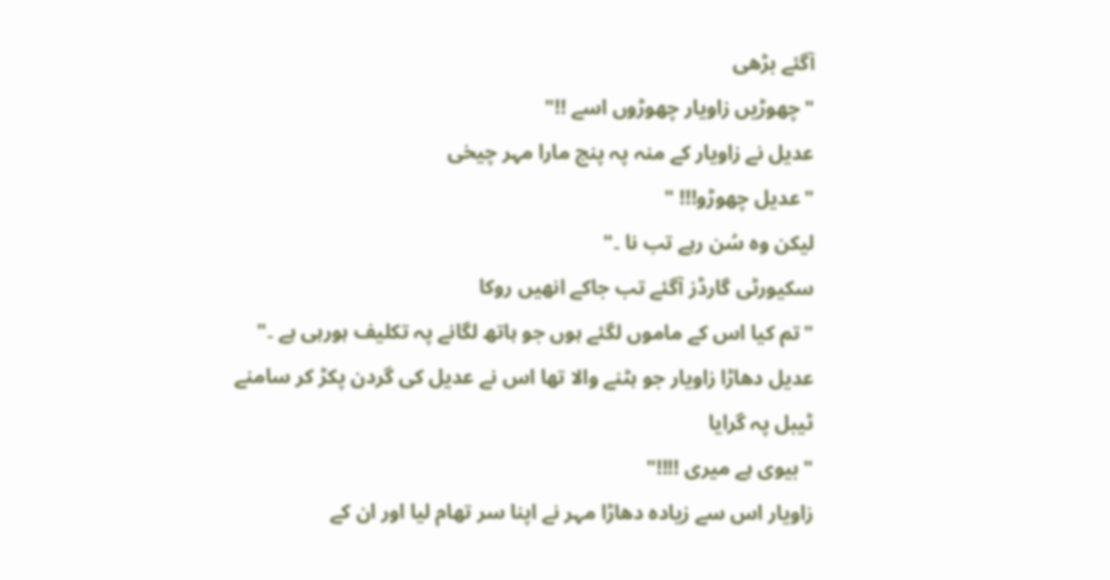آگئے بڑھی
"چھوڑیں زاویار چھوڑوں اسے !!"
عدیل نے زاویار کے منہ پہ پنج مارا مہر چیخی
"عدیل چھوڑو!!! "
لیکن وہ سُن رہے تب نا ۔"
سکیورٹی گارڈز آگئے تب جاکے انھیں روکا
"تم کیا اس کے ماموں لگئے ہوں جو ہاتھ لگانے پہ تکلیف ہورہی ہے ۔"
عدیل دھاڑا زاویار جو ہٹنے والا تھا اس نے عدیل کی گردن پکڑ کر سامنے ٹیبل پہ گرایا
"بیوی ہے میری !!!!"
زاویار اس سے زیادہ دھاڑا مہر نے اپنا سر تھام لیا اور ان کے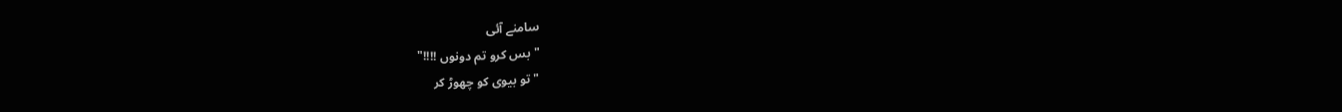سامنے آئی
"بس کرو تم دونوں !!!!"
"تو بیوی کو چھوڑ کر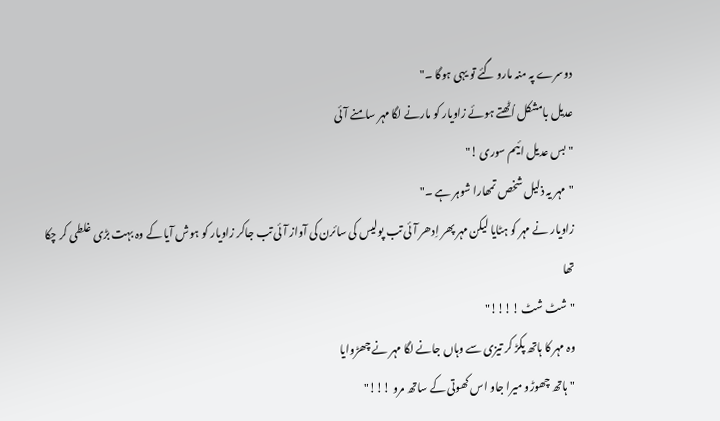دوسرے پہ منہ مارو گئے تو یہی ہوگا ۔"
عدیل بامشکل اُٹھتے ہوئے زاویار کو مارنے لگا مہر سامنے آئی
"بس عدیل ائیم سوری !"
"مہر یہ ذلیل شخص تمھارا شوہر ہے ۔"
زاویار نے مہر کو ہٹایا لیکن مہر پھر اِدھر آئی تب پولیس کی سائرن کی آواز آئی تب جاکر زاویار کو ہوش آیا کے وہ بہت بڑی غلطی کر چکا تھا
"شٹ شٹ !!!!"
وہ مہر کا ہاتھ پکڑ کر تیزی سے وہاں جانے لگا مہر نے چھڑوایا
"ہاتھ چھوڑو میرا جاو اس کھوتی کے ساتھ مرو !!!"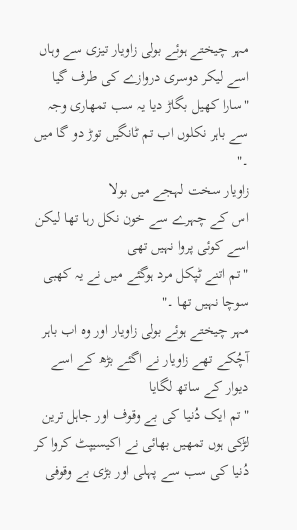مہر چیختے ہوئے بولی زاویار تیزی سے وہاں اسے لیکر دوسری دروازے کی طرف گیا
"سارا کھیل بگاڑ دیا یہ سب تمھاری وجہ سے باہر نکلوں اب تم ٹانگیں توڑ دو گا میں ۔"
زاویار سخت لہجے میں بولا
اس کے چہرے سے خون نکل رہا تھا لیکن اسے کوئی پروا نہیں تھی
"تم اتنے ٹپکل مرد ہوگئے میں نے یہ کھبی سوچا نہیں تھا ۔"
مہر چیختے ہوئے بولی زاویار اور وہ اب باہر آچُکے تھے زاویار نے اگئے بڑھ کے اسے دیوار کے ساتھ لگایا
"تم ایک دُنیا کی بے وقوف اور جاہل ترین لڑکی ہوں تمھیں بھائی نے اکیسیپٹ کروا کر دُنیا کی سب سے پہلی اور بڑی بے وقوفی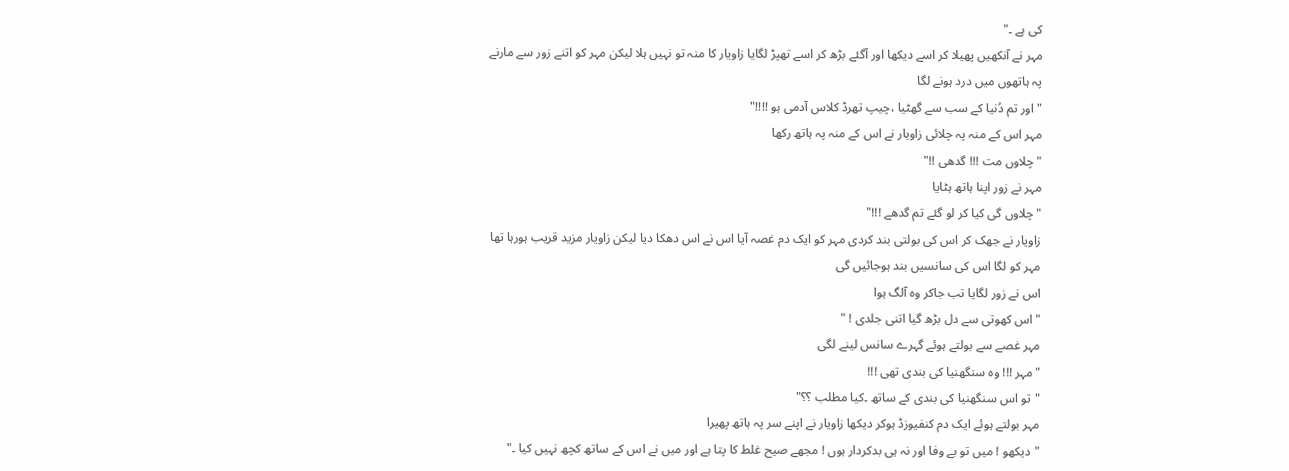کی ہے ۔"
مہر نے آنکھیں پھیلا کر اسے دیکھا اور آگئے بڑھ کر اسے تھپڑ لگایا زاویار کا منہ تو نہیں ہلا لیکن مہر کو اتنے زور سے مارنے پہ ہاتھوں میں درد ہونے لگا
"اور تم دُنیا کے سب سے گھٹیا ،چیپ تھرڈ کلاس آدمی ہو !!!!"
مہر اس کے منہ پہ چلائی زاویار نے اس کے منہ پہ ہاتھ رکھا
"چلاوں مت !!! گدھی !!"
مہر نے زور اپنا ہاتھ ہٹایا
"چلاوں گی کیا کر لو گئے تم گدھے !!!"
زاویار نے جھک کر اس کی بولتی بند کردی مہر کو ایک دم غصہ آیا اس نے اس دھکا دیا لیکن زاویار مزید قریب ہورہا تھا
مہر کو لگا اس کی سانسیں بند ہوجائیں گی
اس نے زور لگایا تب جاکر وہ آلگ ہوا
"اس کھوتی سے دل بڑھ گیا اتنی جلدی ! "
مہر غصے سے بولتے ہوئے گہرے سانس لینے لگی
"مہر !!! وہ سنگھنیا کی بندی تھی !!!
"تو اس سنگھنیا کی بندی کے ساتھ ۔کیا مطلب ؟؟"
مہر بولتے ہوئے ایک دم کنفیوزڈ ہوکر دیکھا زاویار نے اپنے سر پہ ہاتھ پھیرا
"دیکھو ! میں تو بے وفا اور نہ ہی بدکردار ہوں ! مجھے صیح غلط کا پتا ہے اور میں نے اس کے ساتھ کچھ نہیں کیا ۔"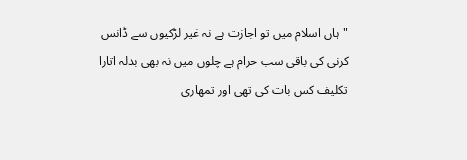"ہاں اسلام میں تو اجازت ہے نہ غیر لڑکیوں سے ڈانس کرنی کی باقی سب حرام ہے چلوں میں نہ بھی بدلہ اتارا تکلیف کس بات کی تھی اور تمھاری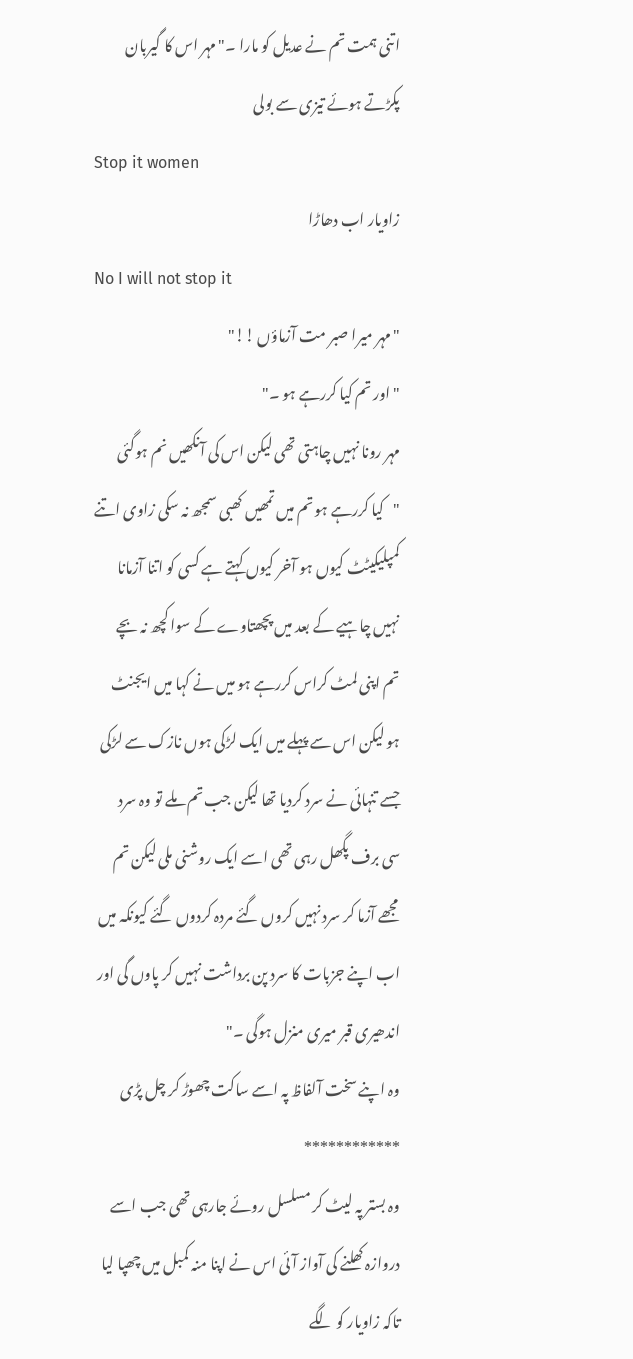اتنی ہمت تم نے عدیل کو مارا ۔"مہر اس کا گیربان پکڑتے ہوئے تیزی سے بولی
Stop it women
زاویار اب دھاڑا
No I will not stop it
"مہر میرا صبر مت آزماؤں !!"
"اور تم کیا کررہے ہو ۔"
مہر رونا نہیں چاہتی تھی لیکن اس کی آنکھیں نم ہوگئی
"کیا کررہے ہو تم میں تمھیں کھبی سمجھ نہ سکی زاوی اتنے کمپلیکیٹٹ کیوں ہو آخر کیوں کہتے ہے کسی کو اتنا آزمانا نہیں چاہیے کے بعد میں پچھتاوے کے سوا کچھ نہ بچے تم اپنی لمٹ کراس کررہے ہو میں نے کہا میں ایجنٹ ہو لیکن اس سے پہلے میں ایک لڑکی ہوں نازک سے لڑکی جسے تنہائی نے سرد کردیا تھا لیکن جب تم ملے تو وہ سرد سی برف پگھل رہی تھی اسے ایک روشنی ملی لیکن تم مجھے آزما کر سرد نہیں کروں گئے مردہ کردوں گئے کیونکہ میں اب اپنے جزبات کا سرد پن برداشت نہیں کر پاوں گی اور اندھیری قبر میری منزل ہوگی ۔"
وہ اپنے سخت آلفاظ پہ اسے ساکت چھوڑ کر چل پڑی
************
وہ بستر پہ لیٹ کر مسلسل روئے جارہی تھی جب اسے دروازہ کھلنے کی آواز آئی اس نے اپنا منہ کمبل میں چھپا لیا تاکہ زاویار کو لگے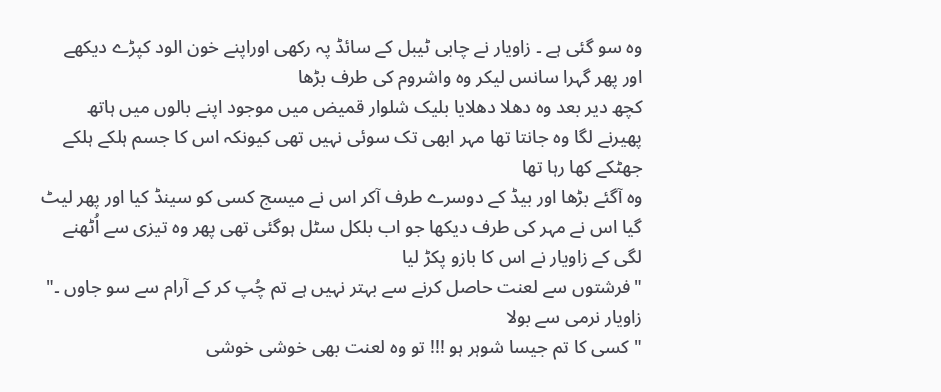وہ سو گئی ہے ۔ زاویار نے چابی ٹیبل کے سائڈ پہ رکھی اوراپنے خون الود کپڑے دیکھے اور پھر گہرا سانس لیکر وہ واشروم کی طرف بڑھا
کچھ دیر بعد وہ دھلا دھلایا بلیک شلوار قمیض میں موجود اپنے بالوں میں ہاتھ پھیرنے لگا وہ جانتا تھا مہر ابھی تک سوئی نہیں تھی کیونکہ اس کا جسم ہلکے ہلکے جھٹکے کھا رہا تھا
وہ آگئے بڑھا اور بیڈ کے دوسرے طرف آکر اس نے میسج کسی کو سینڈ کیا اور پھر لیٹ گیا اس نے مہر کی طرف دیکھا جو اب بلکل سٹل ہوگئی تھی پھر وہ تیزی سے اُٹھنے لگی کے زاویار نے اس کا بازو پکڑ لیا
"فرشتوں سے لعنت حاصل کرنے سے بہتر نہیں ہے تم چُپ کر کے آرام سے سو جاوں ۔"
زاویار نرمی سے بولا
"کسی کا تم جیسا شوہر ہو !!! تو وہ لعنت بھی خوشی خوشی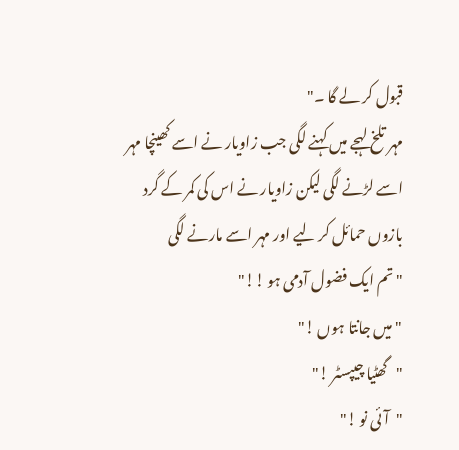قبول کر لے گا ۔"
مہر تلخ لہجے میں کہنے لگی جب زاویار نے اسے کھینچا مہر اسے لڑنے لگی لیکن زاویار نے اس کی کمر کے گرد بازوں حمائل کر لیے اور مہر اسے مارنے لگی
"تم ایک فضول آدمی ہو !!"
"میں جانتا ہوں !"
"گھٹیا چیپسٹر !"
"آئی نو !"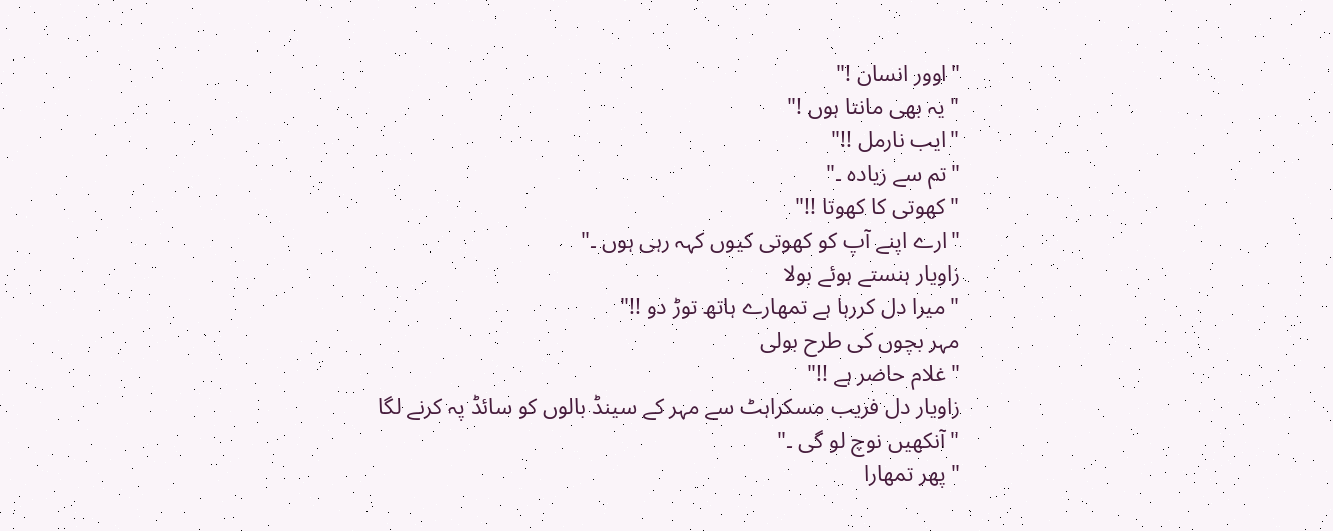"اوور انسان !"
"یہ بھی مانتا ہوں !"
"ایب نارمل !!"
"تم سے زیادہ ۔"
"کھوتی کا کھوتا !!"
"ارے اپنے آپ کو کھوتی کیوں کہہ رہی ہوں ۔"
زاویار ہنستے ہوئے بولا
"میرا دل کررہا ہے تمھارے ہاتھ توڑ دو !!"
مہر بچوں کی طرح بولی
"غلام حاضر ہے !!"
زاویار دل فریب مسکراہٹ سے مہر کے سینڈ بالوں کو سائڈ پہ کرنے لگا
"آنکھیں نوچ لو گی ۔"
"پھر تمھارا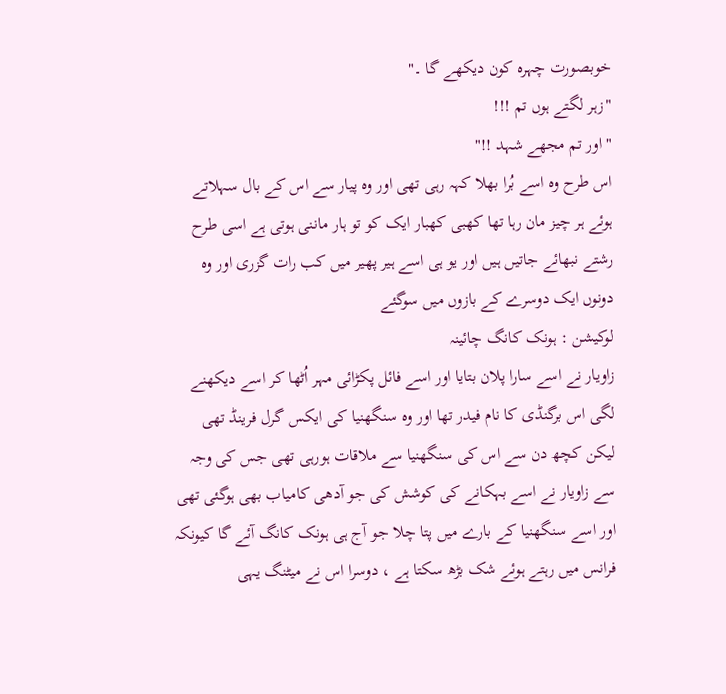خوبصورت چہرہ کون دیکھے گا ۔"
"زہر لگتے ہوں تم !!!
"اور تم مجھے شہد !!"
اس طرح وہ اسے بُرا بھلا کہہ رہی تھی اور وہ پیار سے اس کے بال سہلاتے ہوئے ہر چیز مان رہا تھا کھبی کھبار ایک کو تو ہار ماننی ہوتی ہے اسی طرح رشتے نبھائے جاتیں ہیں اور یو ہی اسے ہیر پھیر میں کب رات گزری اور وہ دونوں ایک دوسرے کے بازوں میں سوگئے
لوکیشن : ہونک کانگ چائینہ
زاویار نے اسے سارا پلان بتایا اور اسے فائل پکڑائی مہر اُٹھا کر اسے دیکھنے لگی اس برگنڈی کا نام فیدر تھا اور وہ سنگھنیا کی ایکس گرل فرینڈ تھی لیکن کچھ دن سے اس کی سنگھنیا سے ملاقات ہورہی تھی جس کی وجہ سے زاویار نے اسے بہکانے کی کوشش کی جو آدھی کامیاب بھی ہوگئی تھی اور اسے سنگھنیا کے بارے میں پتا چلا جو آج ہی ہونک کانگ آئے گا کیونکہ فرانس میں رہتے ہوئے شک بڑھ سکتا ہے ، دوسرا اس نے میٹنگ یہی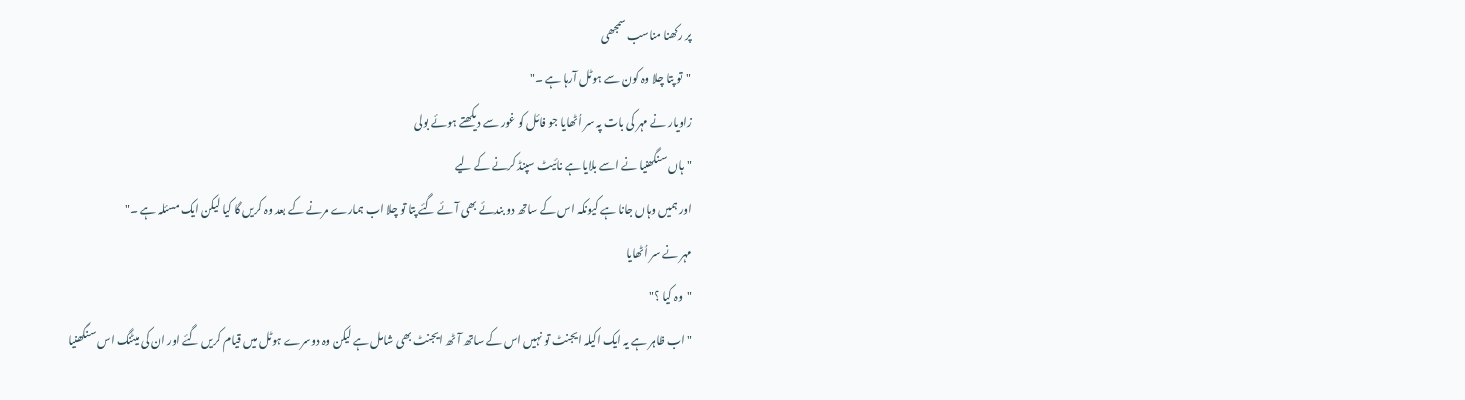پر رکھنا مناسب سمجھی
"تو پتا چلا وہ کون سے ہوٹل آرہا ہے ۔"
زاویار نے مہر کی بات پہ سر اُٹھایا جو فائل کو غور سے دیکھتے ہوئے بولی
"ہاں سنگھنیا نے اسے بلایا ہے نائیٹ سپنڈ کرنے کے لیے
اور ہمیں وہاں جانا ہے کیونکہ اس کے ساتھ دو بندئے بھی آئے گئے پتا تو چلا اب ہمارے مرنے کے بعد وہ کریں گا کیا لیکن ایک مسئلہ ہے ۔"
مہر نے سر اُٹھایا
"وہ کیا ؟"
"اب ظاہر ہے یہ ایک اکیلہ ایجنٹ تو نہیں اس کے ساتھ آٹھ ایجنٹ بھی شامل ہے لیکن وہ دوسرے ہوٹل میں قیام کریں گئے اور ان کی میٹنگ اس سنگھنیا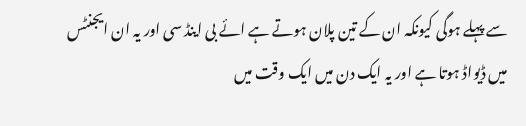سے پہلے ہوگی کیونکہ ان کے تین پلان ہوتے ہے ائے بی اینڈ سی اور یہ ان ایجنٹس میں ڈیواڈ ہوتا ہے اور یہ ایک دن میں ایک وقت میں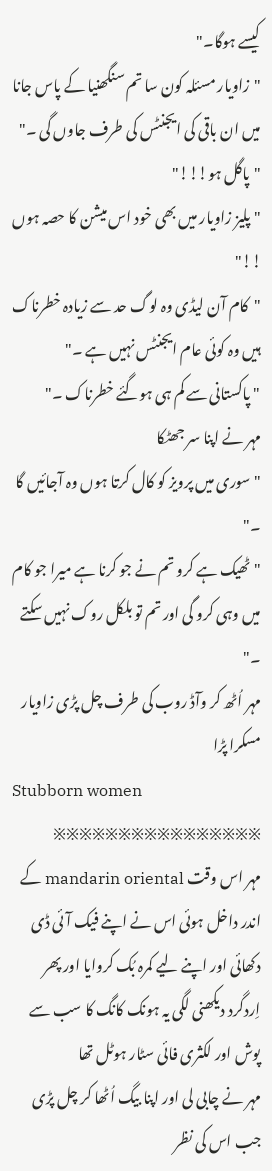کیسے ہوگا۔"
"زاویار مسئلہ کون سا تم سنگھنیا کے پاس جانا میں ان باقی کی ایجنٹس کی طرف جاوں گی ۔"
"پاگل ہو!!!"
"پلیز زاویار میں بھی خود اس میشن کا حصہ ہوں !!"
"کام آن لیڈی وہ لوگ حد سے زیادہ خطرناک ہیں وہ کوئی عام ایجنٹس نہیں ہے ۔"
"پاکستانی سے کم ہی ہوگئے خطرناک ۔"
مہر نے اپنا سر جھٹکا
"سوری میں پرویز کو کال کرتا ہوں وہ آجائیں گا ۔"
"ٹھیک ہے کرو تم نے جو کرنا ہے میرا جو کام میں وہی کرو گی اور تم تو بلکل روک نہیں سکتے ۔"
مہر اُٹھ کر وآڈ روب کی طرف چل پڑی زاویار مسکرا پڑا
Stubborn women
※※※※※※※※※※※※※※※※
مہر اس وقت mandarin oriental کے اندر داخل ہوئی اس نے اپنے فیک آئی ڈی دکھائی اور اپنے لیے کمرہ بُک کروایا اور پھر اِردگرد دیکھنی لگی یہ ہونک کانگ کا سب سے پوش اور لکثری فائی سٹار ہوٹل تھا
مہر نے چابی لی اور اپنا بیگ اُٹھا کر چل پڑی جب اس کی نظر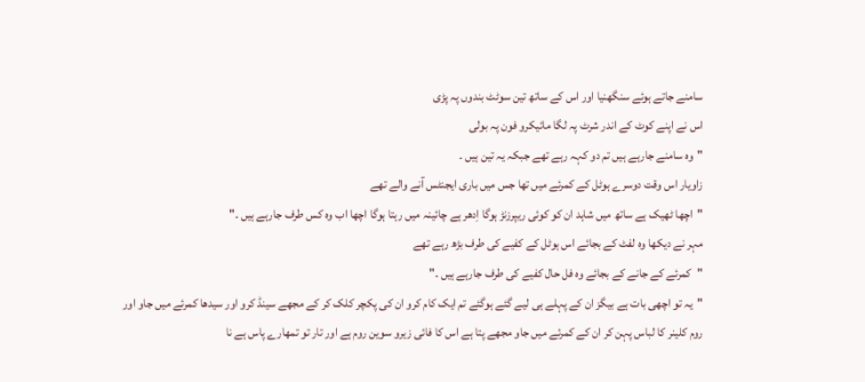سامنے جاتے ہوئے سنگھنیا اور اس کے ساتھ تین سوٹٹ بندوں پہ پڑی
اس نے اپنے کوٹ کے اندر شرٹ پہ لگا مائیکرو فون پہ بولی
"وہ سامنے جارہے ہیں تم دو کہہ رہے تھے جبکہ یہ تین ہیں ۔
زاویار اس وقت دوسرے ہوٹل کے کمرئے میں تھا جس میں باری ایجنٹس آنے والے تھے
"اچھا ٹھیک ہے ساتھ میں شاہد ان کو کوئی ریپرزنڑ ہوگا اِدھر ہے چائینہ میں رہتا ہوگا اچھا اب وہ کس طرف جارہے ہیں ۔"
مہر نے دیکھا وہ لفٹ کے بجائے اس ہوٹل کے کفیے کی طرف بڑھ رہے تھے
"کمرئے کے جانے کے بجائے وہ فل حال کفیے کی طرف جارہے ہیں ۔"
"یہ تو اچھی بات ہے بیگز ان کے پہلے ہی لیے گئے ہوگئے تم ایک کام کرو ان کی پکچر کلک کر کے مجھے سینڈ کرو اور سیدھا کمرئے میں جاو اور روم کلینر کا لباس پہن کر ان کے کمرئے میں جاو مجھے پتا ہے اس کا فائی زیرو سوین روم ہے اور تار تو تمھارے پاس ہے نا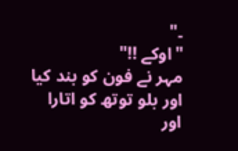۔"
"اوکے !!"
مہر نے فون کو بند کیا اور بلو توتھ کو اتارا
اور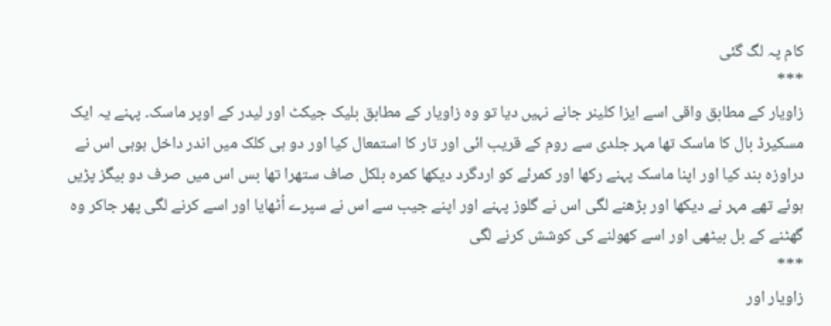کام پہ لگ گئی
***
زاویار کے مطابق واقی اسے ایزا کلینر جانے نہیں دیا تو وہ زاویار کے مطابق بلیک جیکٹ اور لیدر کے اوپر ماسک۔ پہنے یہ ایک مسکیرڈ بال کا ماسک تھا مہر جلدی سے روم کے قریب ائی اور تار کا استمعال کیا اور دو ہی کلک میں اندر داخل ہوہی اس نے دراوزہ بند کیا اور اپنا ماسک پہنے رکھا اور کمرئے کو اردگرد دیکھا کمرہ بلکل صاف ستھرا تھا بس اس میں صرف دو بیگز پڑیں ہوئے تھے مہر نے دیکھا اور بڑھنے لگی اس نے گلوز پہنے اور اپنے جیب سے اس نے سپرے اُٹھایا اور اسے کرنے لگی پھر جاکر وہ گھٹنے کے بل بیٹھی اور اسے کھولنے کی کوشش کرنے لگی
***
زاویار اور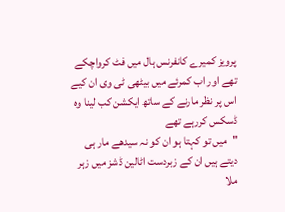پرویز کمیرے کانفرنس ہال میں فٹ کرواچکے تھے اور اب کمرئے میں بیٹھی ٹی وی ان کیے اس پر نظر مارنے کے ساتھ ایکشن کب لینا وہ ڈسکس کررہے تھے
"میں تو کہتا ہو ان کو نہ سیدھے مار ہی دیتے ہیں ان کے زبردست اٹالین ڈشز میں زہر ملا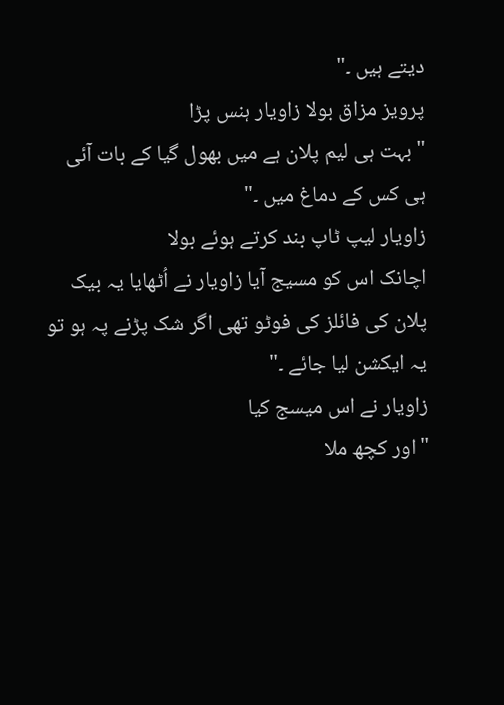دیتے ہیں ۔"
پرویز مزاق بولا زاویار ہنس پڑا
"بہت ہی لیم پلان ہے میں بھول گیا کے بات آئی ہی کس کے دماغ میں ۔"
زاویار لیپ ٹاپ بند کرتے ہوئے بولا
اچانک اس کو مسیج آیا زاویار نے اُٹھایا یہ بیک پلان کی فائلز کی فوٹو تھی اگر شک پڑنے پہ ہو تو یہ ایکشن لیا جائے ۔"
زاویار نے اس میسج کیا
"اور کچھ ملا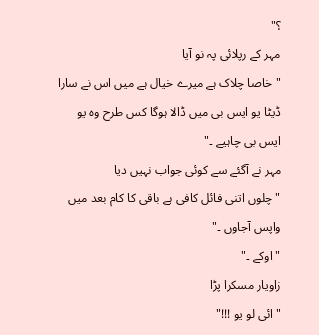؟"
مہر کے رپلائی پہ نو آیا
"خاصا چلاک ہے میرے خیال ہے میں اس نے سارا ڈیٹا یو ایس بی میں ڈالا ہوگا کس طرح وہ یو ایس بی چاہیے ۔"
مہر نے آگئے سے کوئی جواب نہیں دیا
"چلوں اتنی فائل کافی ہے باقی کا کام بعد میں واپس آجاوں ۔"
"اوکے ۔"
زاویار مسکرا پڑا
"ائی لو یو !!!"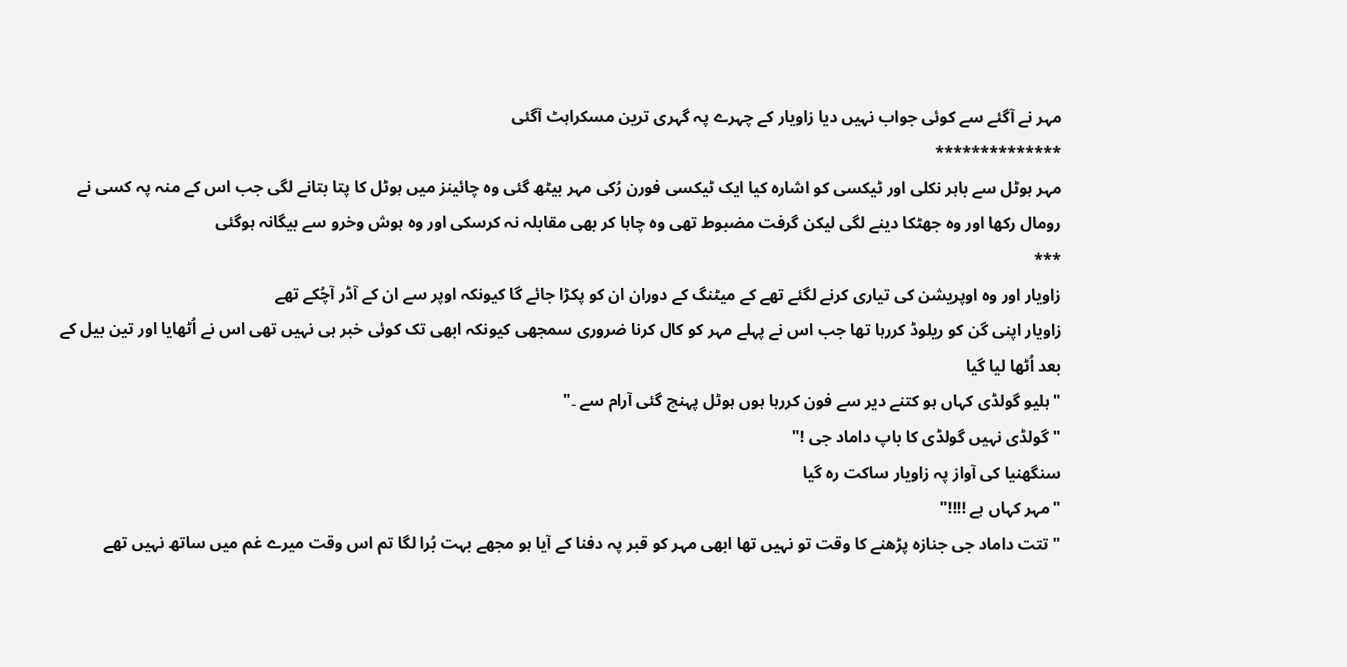مہر نے آگئے سے کوئی جواب نہیں دیا زاویار کے چہرے پہ گہری ترین مسکراہٹ آگئی
**************
مہر ہوٹل سے باہر نکلی اور ٹیکسی کو اشارہ کیا ایک ٹیکسی فورن رُکی مہر بیٹھ گئی وہ چائینز میں ہوٹل کا پتا بتانے لگی جب اس کے منہ پہ کسی نے رومال رکھا اور وہ جھٹکا دینے لگی لیکن گرفت مضبوط تھی وہ چاہا کر بھی مقابلہ نہ کرسکی اور وہ ہوش وخرو سے بیگانہ ہوگئی
***
زاویار اور وہ اوپریشن کی تیاری کرنے لگئے تھے کے میٹنگ کے دوران ان کو پکڑا جائے گا کیونکہ اوپر سے ان کے آڈر آچُکے تھے
زاویار اپنی گن کو ریلوڈ کررہا تھا جب اس نے پہلے مہر کو کال کرنا ضروری سمجھی کیونکہ ابھی تک کوئی خبر ہی نہیں تھی اس نے اُٹھایا اور تین بیل کے بعد اُٹھا لیا گیا
"ہلیو گولڈی کہاں ہو کتنے دیر سے فون کررہا ہوں ہوٹل پہنچ گئی آرام سے ۔"
"گولڈی نہیں گولڈی کا باپ داماد جی !"
سنگھنیا کی آواز پہ زاویار ساکت رہ گیا
"مہر کہاں ہے !!!!"
"تتت داماد جی جنازہ پڑھنے کا وقت تو نہیں تھا ابھی مہر کو قبر پہ دفنا کے آیا ہو مجھے بہت بُرا لگا تم اس وقت میرے غم میں ساتھ نہیں تھے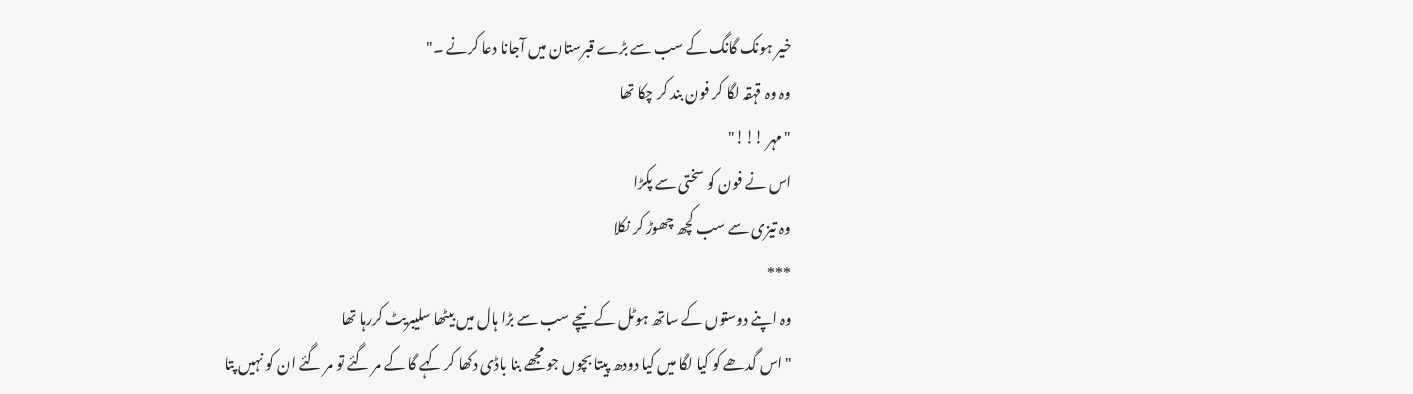خیر ہونک گانگ کے سب سے بڑے قبرستان میں آجانا دعا کرنے ۔"
وہ وہ قہقہ لگا کر فون بند کر چکا تھا
"مہر !!!"
اس نے فون کو سختی سے پکڑا
وہ تیزی سے سب کچھ چھوڑ کر نکلا
***
وہ اپنے دوستوں کے ساتھ ہوٹل کے نیچے سب سے بڑا ہال میں بیٹھا سلیبریٹ کررہا تھا
"اس گدھے کو کیا لگا میں کیا دودھ پیتا بچوں جو مجھے بنا باڈی دکھا کر کہے گا کے مر گئے تو مر گئے ان کو نہیں پتا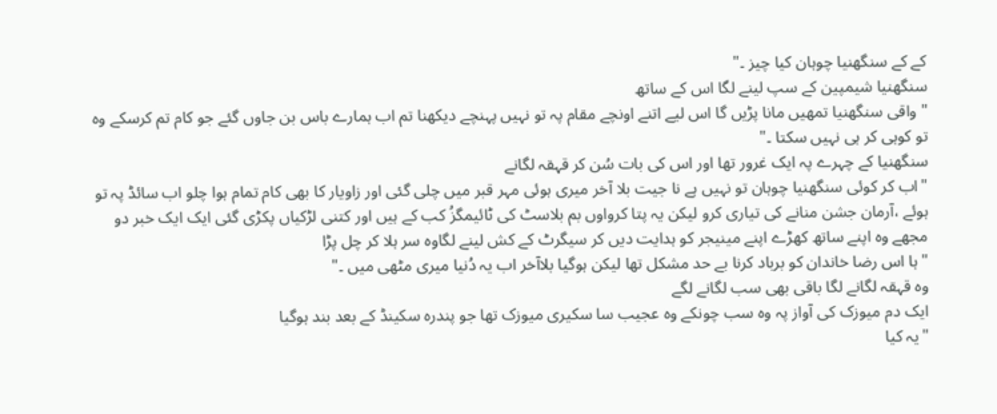کے کے سنگھنیا چوہان کیا چیز ۔"
سنگھنیا شیمپین کے سپ لینے لگا اس کے ساتھ
"واقی سنگھنیا تمھیں مانا پڑیں گا اس لیے اتنے اونچے مقام پہ تو نہیں پہنچے دیکھنا تم اب ہمارے باس بن جاوں گئے جو کام تم کرسکے وہ تو کوہی کر ہی نہیں سکتا ۔"
سنگھنیا کے چہرے پہ ایک غرور تھا اور اس کی بات سُن کر قہقہ لگانے
"اب کر کوئی سنگھنیا چوہان تو نہیں ہے نا جیت بلا آخر میری ہوئی مہر قبر میں چلی گئی اور زاویار کا بھی کام تمام ہوا چلو اب سائڈ پہ تو ہوئے ،آرمان جشن منانے کی تیاری کرو لیکن یہ پتا کرواوں بم بلاسٹ کی ٹائیمگزُ کب کے ہیں اور کتنی لڑکیاں پکڑی گئی ایک ایک خبر دو مجھے وہ اپنے ساتھ کھڑے اپنے مینیجر کو ہدایت دیں کر سیگرٹ کے کش لینے لگاوہ سر ہلا کر چل پڑا
"ہا اس رضا خاندان کو برباد کرنا بے حد مشکل تھا لیکن ہوگیا بلاآخر اب یہ دُنیا میری مٹھی میں ۔"
وہ قہقہ لگانے لگا باقی بھی سب لگانے لگے
ایک دم میوزک کی آواز پہ وہ سب چونکے وہ عجیب سا سکیری میوزک تھا جو پندرہ سکینڈ کے بعد بند ہوگیا
"یہ کیا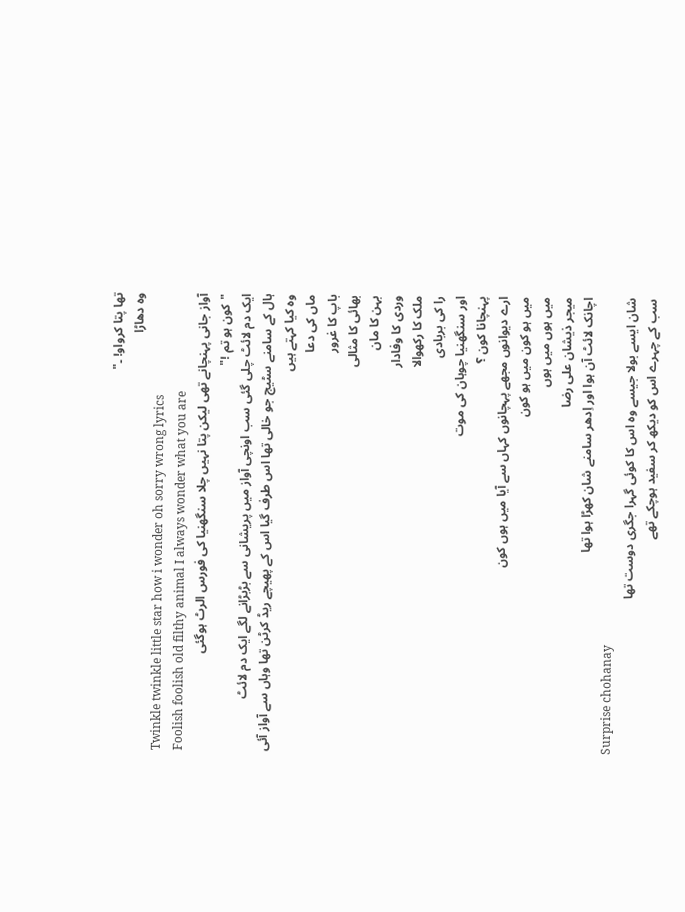تھا پتا کرواو! ۔"
وہ دھاڑا
Twinkle twinkle little star how i wonder oh sorry wrong lyrics
Foolish foolish old filthy animal I always wonder what you are
آواز جانی پہنچانے تھی لیکن پتا نہیں چلا سنگھنیا کی فورس الرٹ ہوگئی
"کون ہو تم !"
ایک دم لائٹ چلی گئی سب اونچی آواز میں پریشانی سے بڑبڑانے لگے ایک دم لائٹ
ہال کے سامنے سٹیج جو خالی تھا اس طرف گیا اس کے پھیچے ریڈ کرٹن تھا وہاں سے آواز آئی
وہ کیا کہتے ہیں
ماں کی دعا
باپ کا غرور
بھائی کا مثالی
بہن کا مان
وردی کا وفادار
ملک کا رکھوالا
را کی بربادی
اور سنگھنیا چوہان کی موت
پہنچانا کون ؟
ارے دیوانوں مجھے پہچانوں کہاں سے آیا میں ہوں کون
میں ہو کون میں ہو کون
میں ہوں میں ہوں
میجر ذیشان علی رضا
اچانک لائٹ آن ہوا اور اِدھر سامنے شان کھڑا ہوا تھا
Surprise chohanay
شان ایسے بولا جیسے وہ اس کا کوئی گہرا جگری دوست تھا
سب کے چہرے اس کو دیکھ کر سفید ہوچکے تھے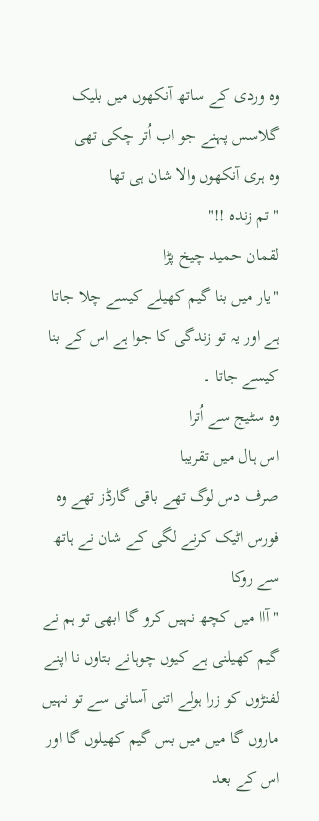وہ وردی کے ساتھ آنکھوں میں بلیک گلاسس پہنے جو اب اُتر چکی تھی
وہ ہری آنکھوں والا شان ہی تھا
"تم زندہ !!"
لقمان حمید چیخ پڑا
"یار میں بنا گیم کھیلے کیسے چلا جاتا ہے اور یہ تو زندگی کا جوا ہے اس کے بنا کیسے جاتا ۔
وہ سٹیج سے اُترا
اس ہال میں تقریبا
صرف دس لوگ تھے باقی گارڈز تھے وہ فورس اٹیک کرنے لگی کے شان نے ہاتھ سے روکا
"آاا میں کچھ نہیں کرو گا ابھی تو ہم نے گیم کھیلنی ہے کیوں چوہانے بتاوں نا اپنے لفنڑوں کو زرا ہولے اتنی آسانی سے تو نہیں ماروں گا میں میں بس گیم کھیلوں گا اور اس کے بعد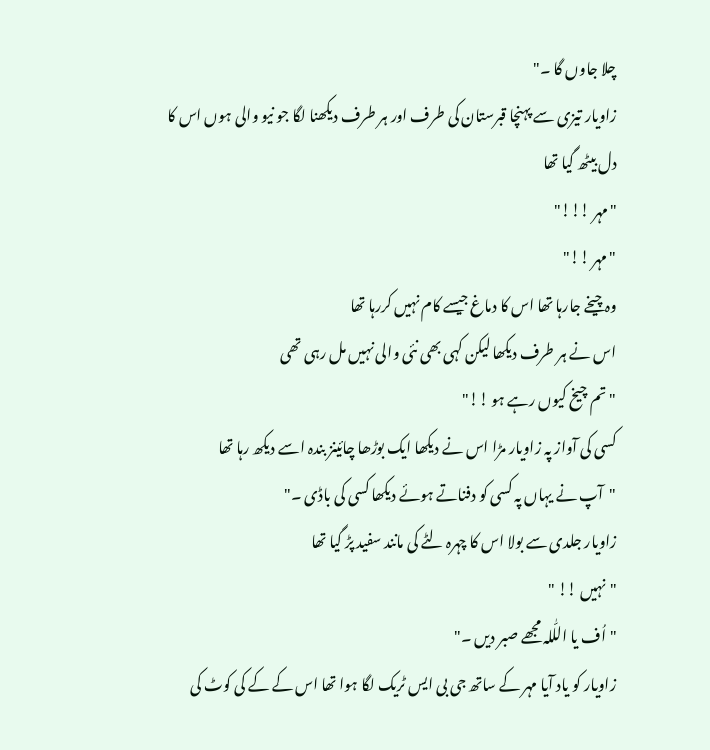چلا جاوں گا ۔"
زاویار تیزی سے پہنچا قبرستان کی طرف اور ہر طرف دیکھنا لگا جو نیو والی ہوں اس کا دل بیٹھ گیا تھا
"مہر !!!"
"مہر !!"
وہ چیخے جارہا تھا اس کا دماغ جیسے کام نہیں کررہا تھا
اس نے ہر طرف دیکھا لیکن کہی بھی نئی والی نہیں مل رہی تھی
"تم چیخ کیوں رہے ہو !!"
کسی کی آواز پہ زاویار مڑا اس نے دیکھا ایک بوڑھا چائینز بندہ اسے دیکھ رہا تھا
"آپ نے یہاں پہ کسی کو دفناتے ہوئے دیکھا کسی کی باڈی ۔"
زاویار جلدی سے بولا اس کا چہرہ لٹے کی مانند سفید پڑ گیا تھا
"نہیں !! "
"اُف یا اللّٰلہ مجھے صبر دیں ۔"
زاویار کو یاد آیا مہر کے ساتھ جی بی ایس ٹریک لگا ہوا تھا اس کے کے کی کوٹ کی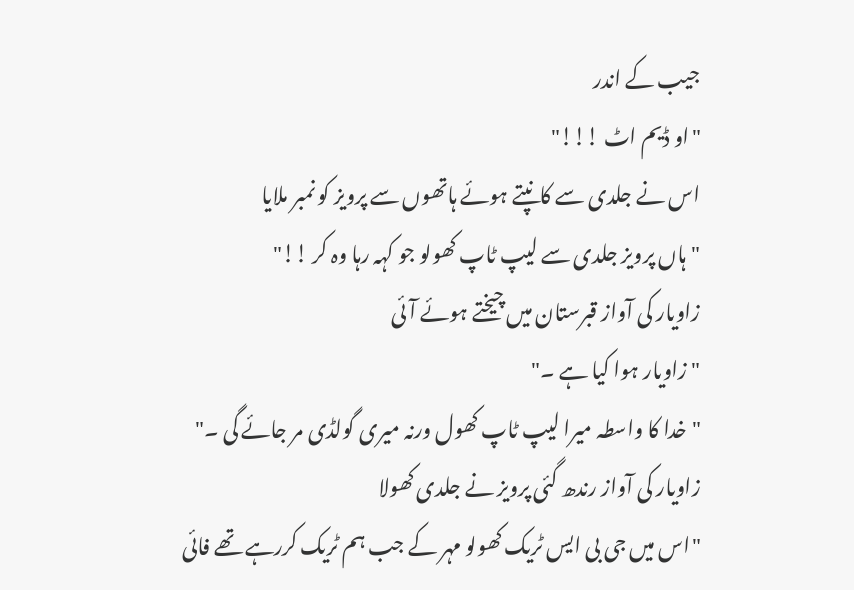جیب کے اندر
"او ڈیم اٹ !!!"
اس نے جلدی سے کانپتے ہوئے ہاتھوں سے پرویز کو نمبر ملایا
"ہاں پرویز جلدی سے لیپ ٹاپ کھولو جو کہہ رہا وہ کر !!"
زاویار کی آواز قبرستان میں چیختے ہوئے آئی
"زاویار ہوا کیا ہے ۔"
"خدا کا واسطہ میرا لیپ ٹاپ کھول ورنہ میری گولڈی مر جائے گی ۔"
زاویار کی آواز رندھ گئی پرویز نے جلدی کھولا
"اس میں جی بی ایس ٹریک کھولو مہر کے جب ہم ٹریک کررہے تھے فائی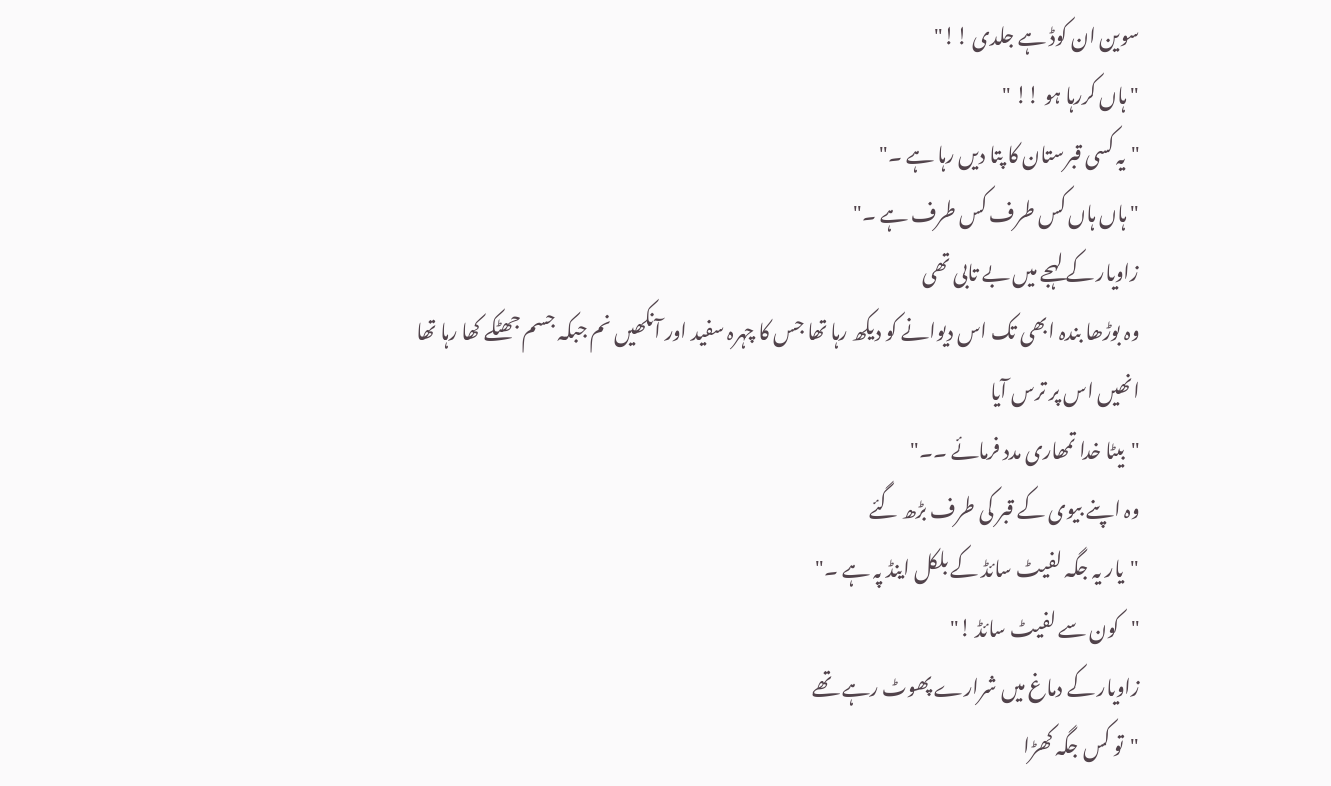سوین ان کوڈ ہے جلدی !!"
"ہاں کررہا ہو !! "
"یہ کسی قبرستان کا پتا دیں رہا ہے ۔"
"ہاں ہاں کس طرف کس طرف ہے ۔"
زاویار کے لہجے میں بے تابی تھی
وہ بوڑھا بندہ ابھی تک اس دیوانے کو دیکھ رہا تھا جس کا چہرہ سفید اور آنکھیں نم جبکہ جسم جھٹکے کھا رہا تھا
انھیں اس پر ترس آیا
"بیٹا خدا تمھاری مدد فرمائے ۔۔"
وہ اپنے بیوی کے قبر کی طرف بڑھ گئے
"یار یہ جگہ لفیٹ سائڈ کے بلکل اینڈ پہ ہے ۔"
"کون سے لفیٹ سائڈ !"
زاویار کے دماغ میں شرارے پھوٹ رہے تھے
"تو کس جگہ کھڑا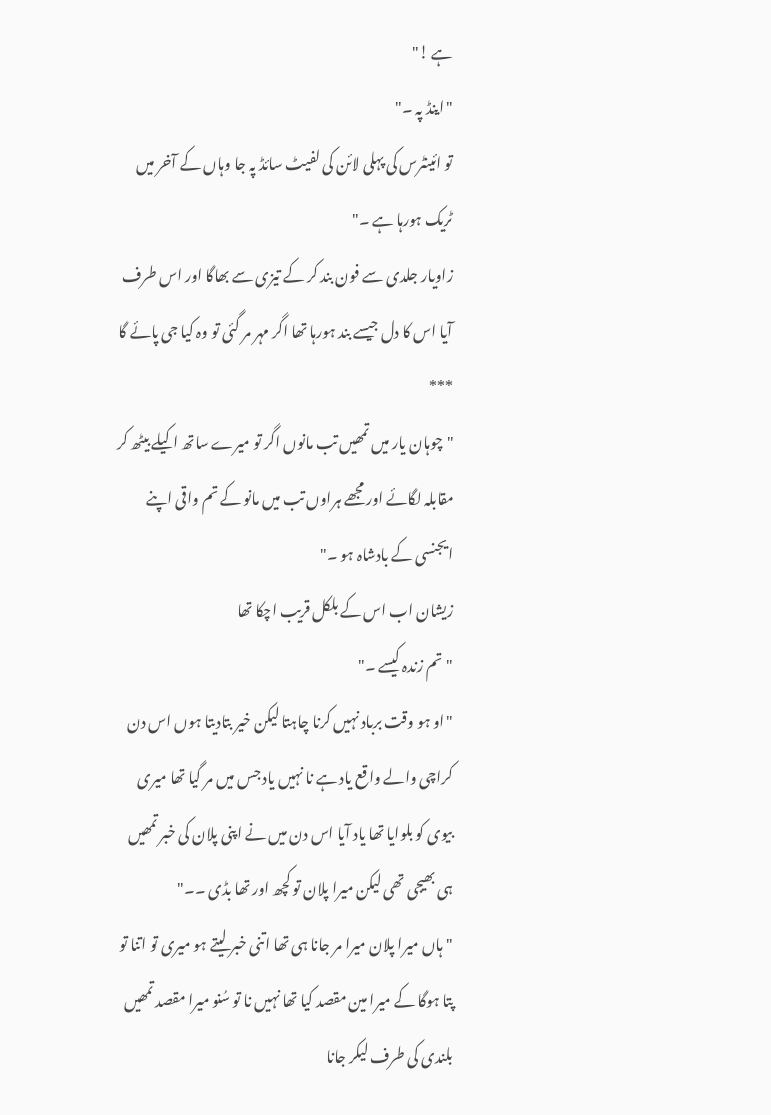ہے !"
"اینڈ پہ ۔"
تو ائینٹرس کی پہلی لائن کی لفیٹ سائڈ پہ جا وہاں کے آخر میں ٹریک ہورہا ہے ۔"
زاویار جلدی سے فون بند کر کے تیزی سے بھاگا اور اس طرف آیا اس کا دل جیسے بند ہورہا تھا اگر مہر مر گئی تو وہ کیا جی پائے گا
***
"چوہان یار میں تمھیں تب مانوں اگر تو میرے ساتھ اکیلے بیٹھ کر مقابلہ لگائے اور مجھے ہراوں تب میں مانو کے تم واقی اپنے ایجنسی کے بادشاہ ہو ۔"
زیشان اب اس کے بلکل قریب اچکا تھا
"تم زندہ کیسے ۔"
"او ہو وقت برباد نہیں کرنا چاہتا لیکن خیر بتادیتا ہوں اس دن کراچی والے واقع یاد ہے نا نہیں یاد جس میں مر گیا تھا میری بیوی کو بلوایا تھا یاد آیا اس دن میں نے اپنی پلان کی خبر تمھیں ہی بھیجی تھی لیکن میرا پلان تو کچھ اور تھا بڈی ۔۔"
"ہاں میرا پلان میرا مر جانا ہی تھا اتنی خبر لیتے ہو میری تو اتنا تو پتا ہوگا کے میرا مین مقصد کیا تھا نہیں نا تو سُنو میرا مقصد تمھیں بلندی کی طرف لیکر جانا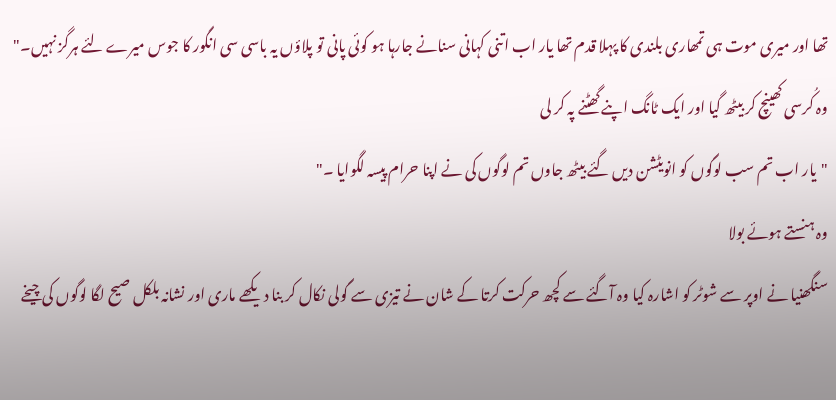تھا اور میری موت ہی تمھاری بلندی کا پہلا قدم تھا یار اب اتنی کہانی سنانے جارہا ہو کوئی پانی تو پلاؤں یہ باسی سی انگور کا جوس میرے لئے ہرگز نہیں۔"
وہ کُرسی کھینچ کر بیٹھ گیا اور ایک ٹانگ اپنے گھٹنے پہ کر لی
"یار اب تم سب لوگوں کو انویٹشن دیں گئے بیٹھ جاوں تم لوگوں کی نے اپنا حرام پیسہ لگوایا ۔"
وہ ہنستے ہوئے بولا
سنگھنیا نے اوپر سے شوٹر کو اشارہ کیا وہ آگئے سے کچھ حرکت کرتا کے شان نے تیزی سے گولی نکال کر بنا دیکھے ماری اور نشانہ بلکل صیح لگا لوگوں کی چیخے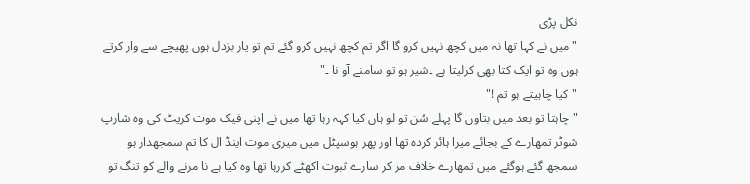نکل پڑی
"میں نے کہا تھا نہ میں کچھ نہیں کرو گا اگر تم کچھ نہیں کرو گئے تم تو یار بزدل ہوں پھیچے سے وار کرتے ہوں وہ تو ایک کتا بھی کرلیتا ہے ۔شیر ہو تو سامنے آو نا ۔"
"کیا چاہیتے ہو تم !"
"چاہتا تو بعد میں بتاوں گا پہلے سُن تو لو ہاں کیا کہہ رہا تھا میں نے اپنی فیک موت کریٹ کی وہ شارپ شوٹر تمھارے کے بجائے میرا ہائر کردہ تھا اور پھر ہوسپٹل میں میری موت اینڈ ال کا تم سمجھدار ہو سمجھ گئے ہوگئے میں تمھارے خلاف مر کر سارے ثبوت اکھٹے کررہا تھا وہ کیا ہے نا مرنے والے کو تنگ تو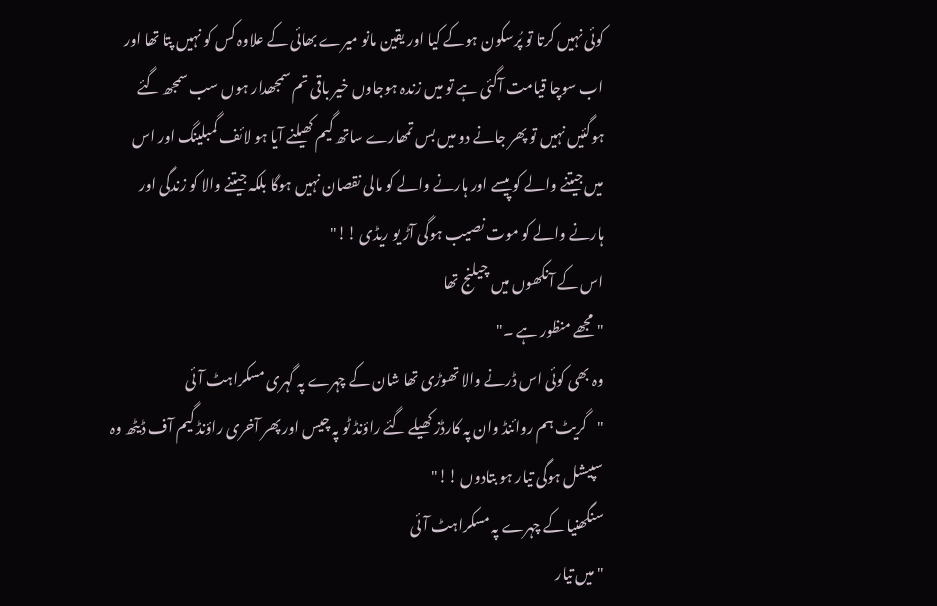کوئی نہیں کرتا تو پُرسکون ہوکے کیا اور یقین مانو میرے بھائی کے علاوہ کس کو نہیں پتا تھا اور اب سوچا قیامت آگئی ہے تو میں زندہ ہوجاوں خیر باقی تم سمجھدار ہوں سب سمجھ گئے ہوگئیں نہیں تو پھر جانے دو میں بس تمھارے ساتھ گیم کھیلنے آیا ہو لائف گمبلینگ اور اس میں جیتنے والے کو پیسے اور ہارنے والے کو مالی نقصان نہیں ہوگا بلکہ جیتنے والا کو زندگی اور ہارنے والے کو موت نصیب ہوگی آڑ یو ریڈی !!"
اس کے آنکھوں میں چیلنج تھا
"مجھے منظور ہے ۔"
وہ بھی کوئی اس ڈرنے والا تھوڑی تھا شان کے چہرے پہ گہری مسکراہٹ آئی
"گریٹ ہم روائنڈ وان پہ کارڈز کھیلے گئے راؤنڈ ٹو پہ چیس اور پھر آخری راؤنڈ گیم آف ڈیٹھ وہ سپیشل ہوگی تیار ہو بتادوں !!"
سنگھنیا کے چہرے پہ مسکراہٹ آئی
"میں تیار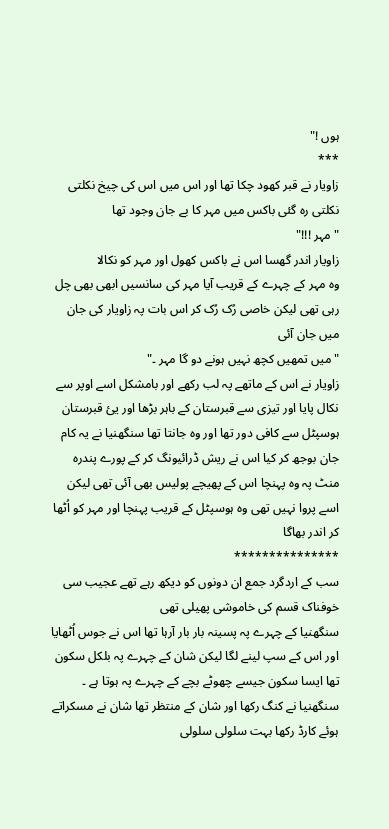ہوں !"
***
زاویار نے قبر کھود چکا تھا اور اس میں اس کی چیخ نکلتی نکلتی رہ گئی باکس میں مہر کا بے جان وجود تھا
"مہر !!!"
زاویار اندر گھسا اس نے باکس کھول اور مہر کو نکالا
وہ مہر کے چہرے کے قریب آیا مہر کی سانسیں ابھی بھی چل رہی تھی لیکن خاصی رُک رُک کر اس بات پہ زاویار کی جان میں جان آئی
"میں تمھیں کچھ نہیں ہونے دو گا مہر ۔"
زاویار نے اس کے ماتھے پہ لب رکھے اور بامشکل اسے اوپر سے نکال پایا اور تیزی سے قبرستان کے باہر بڑھا اور یئ قبرستان ہوسپٹل سے کافی دور تھا اور وہ جانتا تھا سنگھنیا نے یہ کام جان بوجھ کر کیا اس نے ریش ڈرائیونگ کر کے پورے پندرہ منٹ پہ وہ پہنچا اس کے پھیچے پولیس بھی آئی تھی لیکن اسے پروا نہیں تھی وہ ہوسپٹل کے قریب پہنچا اور مہر کو اُٹھا کر اندر بھاگا
***************
سب کے اردگرد جمع ان دونوں کو دیکھ رہے تھے عجیب سی خوفناک قسم کی خاموشی پھیلی تھی
سنگھنیا کے چہرے پہ پسینہ بار بار آرہا تھا اس نے جوس اُٹھایا اور اس کے سپ لینے لگا لیکن شان کے چہرے پہ بلکل سکون تھا ایسا سکون جیسے چھوٹے بچے کے چہرے پہ ہوتا ہے ۔
سنگھنیا نے کنگ رکھا اور شان کے منتظر تھا شان نے مسکراتے ہوئے کارڈ رکھا بہت سلولی سلولی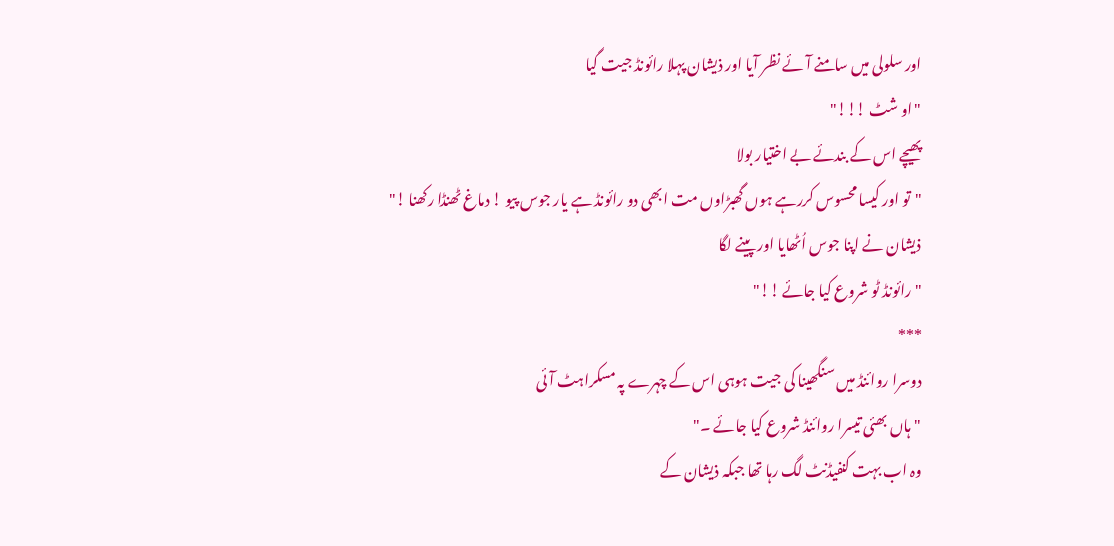اور سلولی میں سامنے آئے نظر آیا اور ذیشان پہلا رائونڈ جیت گیا
"او شٹ !!!"
پھیچے اس کے بندئے بے اختیار بولا
"تو اور کیسا محسوس کررہے ہوں گھبڑاوں مت ابھی دو رائونڈ ہے یار جوس پیو ! دماغ ٹھنڈا رکھنا !"
ذیشان نے اپنا جوس اُٹھایا اور پینے لگا
"رائونڈ ٹو شروع کیا جائے !!"
***
دوسرا روائنڈ میں سنگھینا کی جیت ہوہی اس کے چہرے پہ مسکراہٹ آئی
"ہاں بھئی تیسرا روائنڈ شروع کیا جائے ۔"
وہ اب بہت کنفیڈنٹ لگ رہا تھا جبکہ ذیشان کے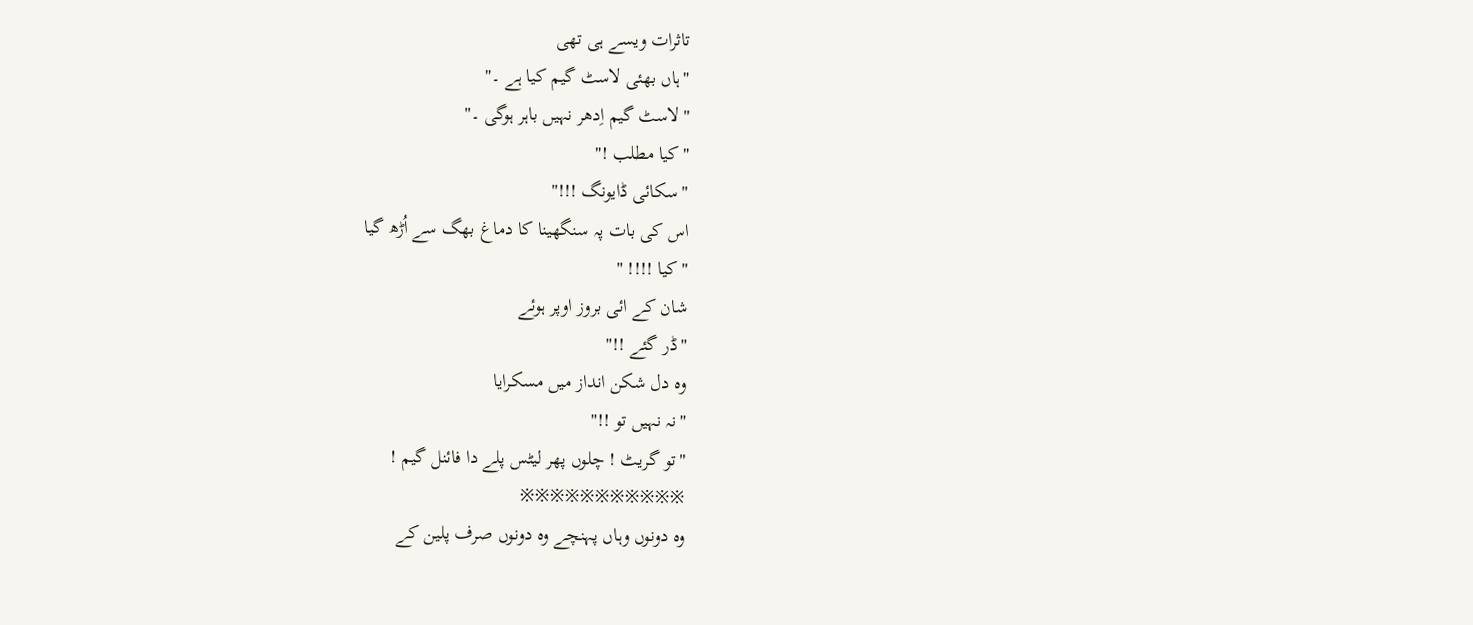تاثرات ویسے ہی تھی
"ہاں بھئی لاسٹ گیم کیا ہے ۔"
"لاسٹ گیم اِدھر نہیں باہر ہوگی ۔"
"کیا مطلب !"
"سکائی ڈایونگ !!!"
اس کی بات پہ سنگھینا کا دماغ بھگ سے اُڑھ گیا
"کیا !!!! "
شان کے ائی بروز اوپر ہوئے
"ڈر گئے !!"
وہ دل شکن انداز میں مسکرایا
"نہ نہیں تو !!"
"تو گریٹ ! چلوں پھر لیٹس پلے دا فائنل گیم !
※※※※※※※※※※※
وہ دونوں وہاں پہنچے وہ دونوں صرف پلین کے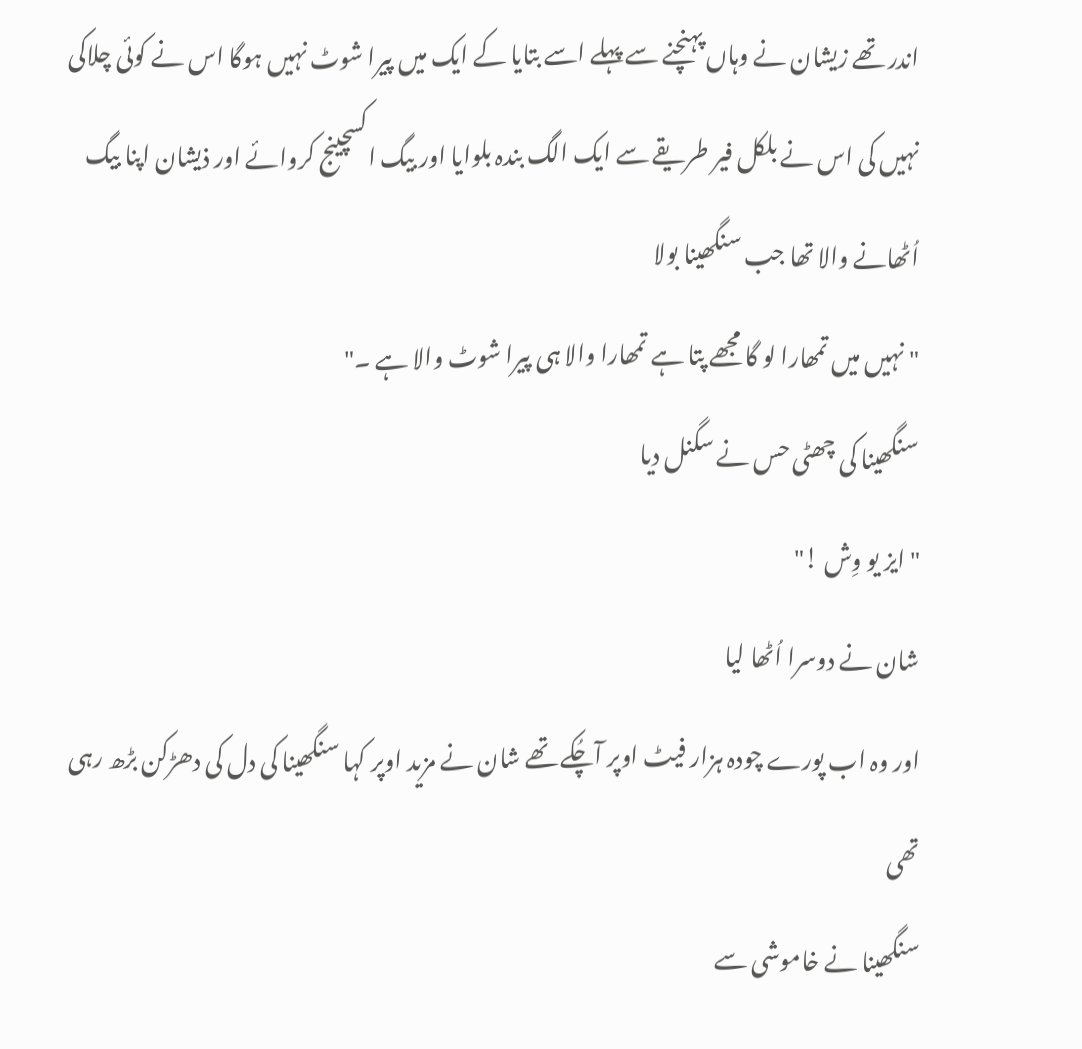اندر تھے زیشان نے وہاں پہنچنے سے پہلے اسے بتایا کے ایک میں پیرا شوٹ نہیں ہوگا اس نے کوئی چلاکی نہیں کی اس نے بلکل فیر طریقے سے ایک الگ بندہ بلوایا اور بیگ اکسچینج کروائے اور ذیشان اپنا بیگ اُٹھانے والا تھا جب سنگھینا بولا
"نہیں میں تمھارا لو گا مجھے پتا ہے تمھارا والا ہی پیرا شوٹ والا ہے ۔"
سنگھینا کی چھٹی حس نے سگنل دیا
"ایز یو وِش !"
شان نے دوسرا اُٹھا لیا
اور وہ اب پورے چودہ ہزار فیٹ اوپر آچُکے تھے شان نے مزید اوپر کہا سنگھینا کی دل کی دھڑکن بڑھ رہی تھی
سنگھینا نے خاموشی سے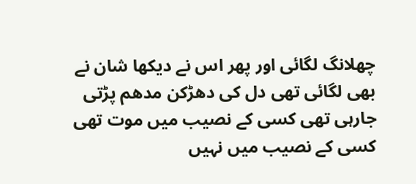چھلانگ لگائی اور پھر اس نے دیکھا شان نے بھی لگائی تھی دل کی دھڑکن مدھم پڑتی جارہی تھی کسی کے نصیب میں موت تھی کسی کے نصیب میں نہیں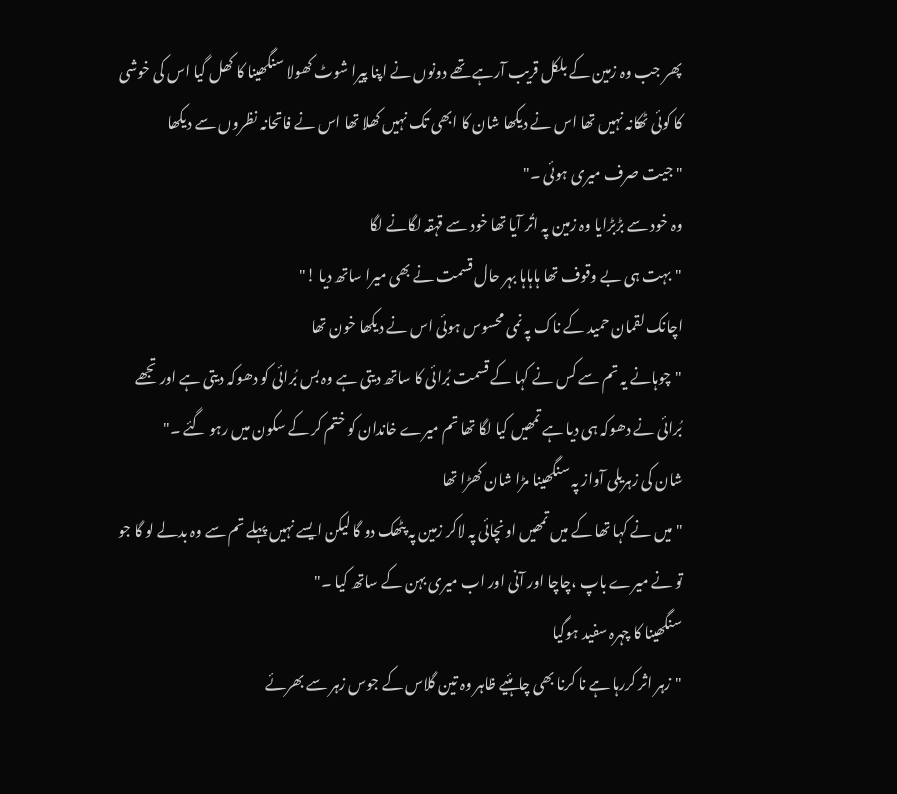پھر جب وہ زمین کے بلکل قریب آرہے تھے دونوں نے اپنا پیرا شوٹ کھولا سنگھینا کا کھل گیا اس کی خوشی کا کوئی ٹھکانہ نہیں تھا اس نے دیکھا شان کا ابھی تک نہیں کھلا تھا اس نے فاتحانہ نظروں سے دیکھا
"جیت صرف میری ہوئی ۔"
وہ خود سے بڑبڑایا وہ زمین پہ اتُر آیا تھا خود سے قہقہ لگانے لگا
"بہت ہی بے وقوف تھا ہاہاہا بہر حال قسمت نے بھی میرا ساتھ دیا !"
اچانک لقمان حمید کے ناک پہ نمی محسوس ہوئی اس نے دیکھا خون تھا
"چوہانے یہ تم سے کس نے کہا کے قسمت بُرائی کا ساتھ دیتی ہے وہ بس بُرائی کو دھوکہ دیتی ہے اور تجھے بُرائی نے دھوکہ ہی دیا ہے تمھیں کیا لگا تھا تم میرے خاندان کو ختم کر کے سکون میں رہو گئے ۔"
شان کی زہریلی آواز پہ سنگھینا مڑا شان کھڑا تھا
"میں نے کہا تھا کے میں تمھیں اونچائی پہ لاکر زمین پہ پٹھک دو گا لیکن ایسے نہیں پہلے تم سے وہ بدلے لو گا جو تو نے میرے باپ ،چاچا اور آنی اور اب میری بہن کے ساتھ کیا ۔"
سنگھینا کا چہرہ سفید ہوگیا
"زہر اثر کررہا ہے نا کرنا بھی چاہئیے ظاہر وہ تین گلاس کے جوس زہر سے بھرئے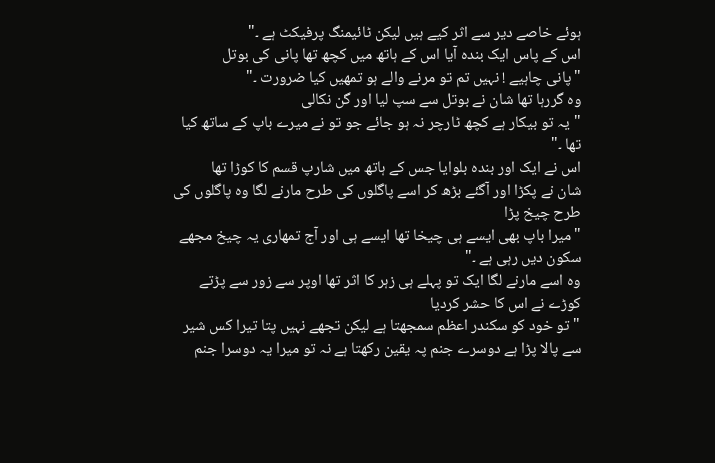ہوئے خاصے دیر سے اثر کیے ہیں لیکن ٹائیمنگ پرفیکٹ ہے ۔"
اس کے پاس ایک بندہ آیا اس کے ہاتھ میں کچھ تھا پانی کی بوتل
"پانی چاہیے ! نہیں تم تو مرنے والے ہو تمھیں کیا ضرورت ۔"
وہ گررہا تھا شان نے بوتل سے سپ لیا اور گن نکالی
"یہ تو بیکار ہے کچھ ٹارچر نہ ہو جائے جو تو نے میرے باپ کے ساتھ کیا تھا ۔"
اس نے ایک اور بندہ بلوایا جس کے ہاتھ میں شارپ قسم کا کوڑا تھا
شان نے پکڑا اور آگئے بڑھ کر اسے پاگلوں کی طرح مارنے لگا وہ پاگلوں کی طرح چیخ پڑا
"میرا باپ بھی ایسے ہی چیخا تھا ایسے ہی اور آج تمھاری یہ چیخ مجھے سکون دیں رہی ہے ۔"
وہ اسے مارنے لگا ایک تو پہلے ہی زہر کا اثر تھا اوپر سے زور سے پڑتے کوڑے نے اس کا حشر کردیا
"تو خود کو سکندر اعظم سمجھتا ہے لیکن تجھے نہیں پتا تیرا کس شیر سے پالا پڑا ہے دوسرے جنم پہ یقین رکھتا ہے نہ تو میرا یہ دوسرا جنم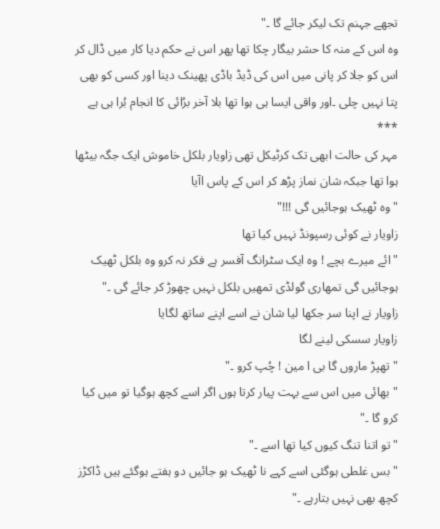تجھے جہنم تک لیکر جائے گا ۔"
وہ اس کے منہ کا حشر بیگار چکا تھا پھر اس نے حکم دیا کار میں ڈال کر اس کو جلا کر پانی میں اس کی ڈیڈ باڈی پھینک دینا اور کسی کو بھی پتا نہیں چلی ۔اور واقی ایسا ہی ہوا تھا بلا آخر برُائی کا انجام بُرا ہی ہے
***
مہر کی حالت ابھی تک کرٹیکل تھی زاویار بلکل خاموش ایک جگہ بیٹھا ہوا تھا جبکہ شان نماز پڑھ کر اس کے پاس اآیا
"وہ ٹھیک ہوجائیں گی !!!"
زاویار نے کوئی رسپونڈ نہیں کیا تھا
"ائے میرے بچے ! وہ ایک سٹرانگ آفسر ہے فکر نہ کرو وہ بلکل ٹھیک ہوجائیں گی تمھاری گولڈی تمھیں بلکل نہیں چھوڑ کر جائے گی ۔"
زاویار نے اپنا سر جکھا لیا شان نے اسے اپنے ساتھ لگایا
زاویار سسکی لینے لگا
"تھپڑ ماروں گا بی ا مین ! چُپ کرو ۔"
"بھائی میں اس سے بہت پیار کرتا ہوں اگر اسے کچھ ہوگیا تو میں کیا کرو گا ۔"
"تو اتنا تنگ کیوں کیا تھا اسے ۔"
"بس غلطی ہوگئی اسے کہے نا ٹھیک ہو جائیں دو ہفتے ہوگئے ہیں ڈاکڑز کچھ بھی نہیں بتارہے ۔"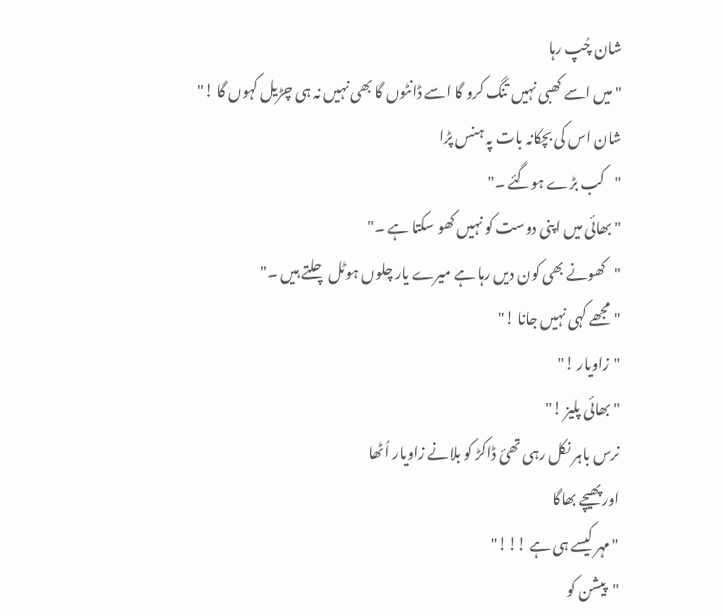شان چُپ رہا
"میں اسے کھبی نہیں تنگ کرو گا اسے ڈانٹوں گا بھی نہیں نہ ہی چڑیل کہوں گا !"
شان اس کی بچکانہ بات پہ ہنس پڑا
"کب بڑے ہوگئے ۔"
"بھائی میں اپنی دوست کو نہیں کھو سکتا ہے ۔"
"کھونے بھی کون دیں رہا ہے میرے یار چلوں ہوٹل چلتے ہیں ۔"
"مجھے کہی نہیں جانا !"
"زاویار !"
"بھائی پلیز !"
نرس باہر نکل رہی تھئ ڈاکڑ کو بلانے زاویار اُٹھا
اور پھیچے بھاگا
"مہر کیسے ہی ہے !!!"
"پیشن کو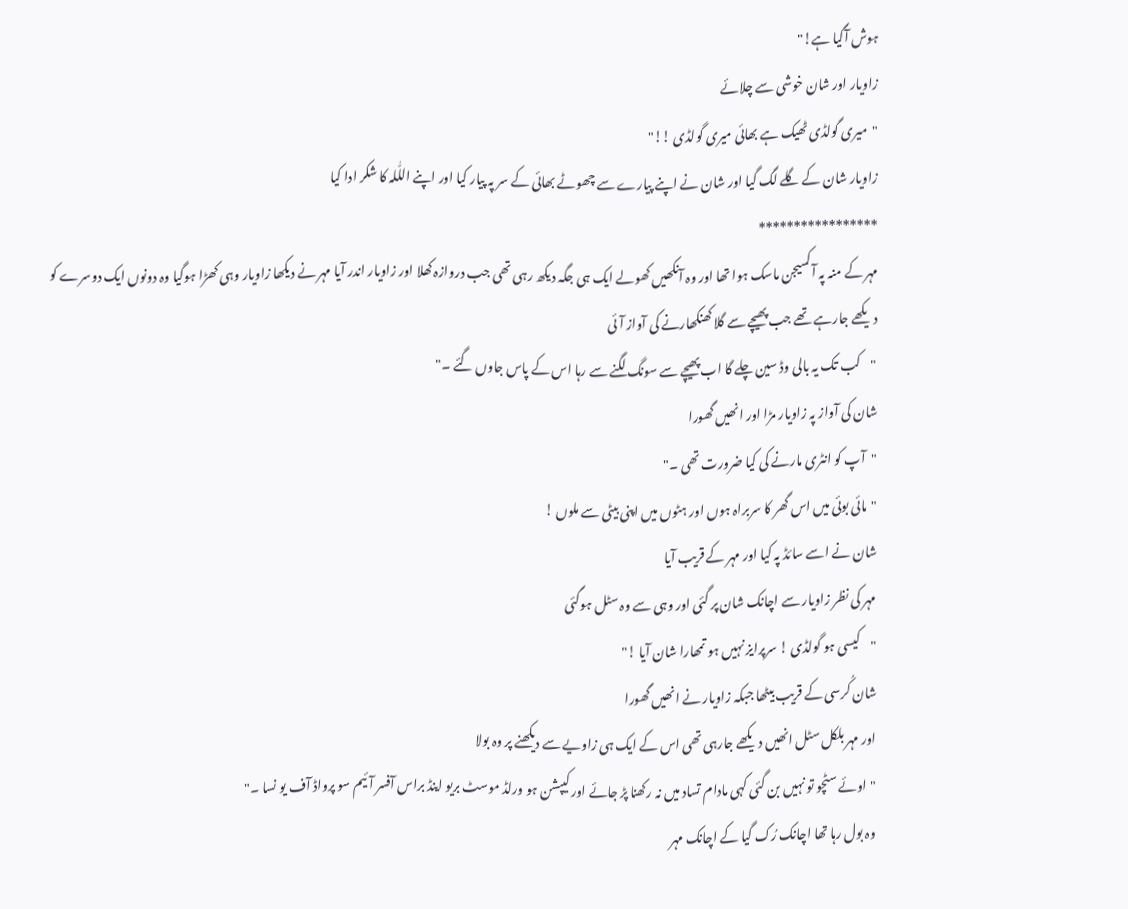ہوش آگیا ہے!"
زاویار اور شان خوشی سے چلائے
"میری گولڈی ٹھیک ہے بھائی میری گولڈی !!"
زاویار شان کے گلے لگ گیا اور شان نے اپنے پیارے سے چھوٹے بھائی کے سر پہ پیار کیا اور اپنے اللّٰلہ کا شکر ادا کیا
*****************
مہر کے منہ پہ آکسیجن ماسک ہوا تھا اور وہ آنکھیں کھولے ایک ہی جگہ دیکھ رہی تھی جب دروازہ کھلا اور زاویار اندر آیا مہر نے دیکھا زاویار وہی کھڑا ہوگیا وہ دونوں ایک دوسرے کو دیکھے جارہے تھے جب پھیچے سے گلا کھنکھارنے کی آواز آئی
"کب تک یہ بالی وڈ سین چلے گا اب پھیچے سے سونگ لگنے سے رہا اس کے پاس جاوں گئے ۔"
شان کی آواز پہ زاویار مڑا اور انھیں گھورا
"آپ کو انٹری مارنے کی کیا ضرورت تھی ۔"
"مائی بوئی میں اس گھر کا سربراہ ہوں اور ہٹوں میں اپنی بیٹی سے ملوں !
شان نے اسے سائڈ پہ کیا اور مہر کے قریب آیا
مہر کی نظر زاویار سے اچانک شان پر گئی اور وہی سے وہ سٹل ہوگئی
"کیسی ہو گولڈی ! سرپرایز نہیں ہو تمھارا شان آیا !"
شان کُرسی کے قریب بیٹھا جبکہ زاویار نے انھیں گھورا
اور مہر بلکل سٹل انھیں دیکھے جارہی تھی اس کے ایک ہی زاویے سے دیکھنے پر وہ بولا
"اوئے سٹچو تو نہیں بن گئی کہی مادام تساد میں نہ رکھنا پڑ جائے اور کیپشن ہو ورلڈ موسٹ بریو اینڈ براس آفسر آئیم سو پرواڈ آف یو نسا ۔"
وہ بول رہا تھا اچانک رُک گیا کے اچانک مہر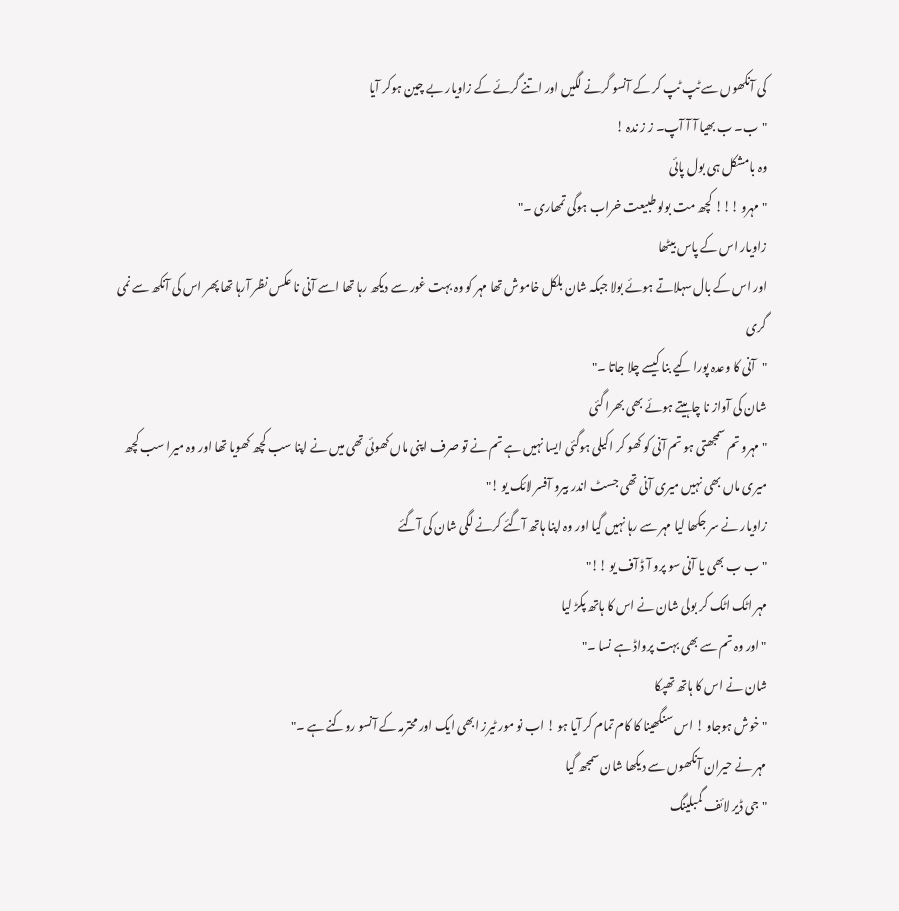کی آنکھوں سے ٹپ ٹپ کر کے آنسو گرنے لگیں اور اتنے گرئے کے زاویار بے چین ہوکر آیا
"ب۔ ب بھیا آ آ آپ۔ ز ز ندہ !
وہ بامشکل ہی بول پائی
"مہرو !!! کچھ مت بولو طبیعت خراب ہوگی تمھاری ۔"
زاویار اس کے پاس بیٹھا
اور اس کے بال سہلاتے ہوئے بولا جبکہ شان بلکل خاموش تھا مہر کو وہ بہت غور سے دیکھ رہا تھا اسے آنی نا عکس نظر آرہا تھا پھر اس کی آنکھ سے نمی گری
"آنی کا وعدہ پورا کیے بنا کیسے چلا جاتا ۔"
شان کی آواز نا چاہیتے ہوئے بھی بھرا گئی
"مہرو تم سمجھتی ہو تم آنی کو کھو کر اکیلی ہوگئی ایسا نہیں ہے تم نے تو صرف اپنی ماں کھوئی تھی میں نے اپنا سب کچھ کھویا تھا اور وہ میرا سب کچھ میری ماں بھی نہیں میری آنی تھی جسٹ اندر بیرو آفسر لائک یو !"
زاویار نے سر جکھا لیا مہر سے رہا نہیں گیا اور وہ اپنا ہاتھ آگئے کرنے لگی شان کی آگئے
"ب ب بھی یا آنی سو پرو آ ڈ آف یو !!"
مہر اٹک اٹک کر بولی شان نے اس کا ہاتھ پکڑ لیا
"اور وہ تم سے بھی بہت پرواڈ ہے نسا ۔"
شان نے اس کا ہاتھ تھپکا
"خوش ہوجاو ! اس سنگھینا کا کام تمام کر آیا ہو ! اب نو مور ٹیرز ابھی ایک اور محترمہ کے آنسو روکنے ہے ۔"
مہر نے حیران آنکھوں سے دیکھا شان سمجھ گیا
"جی ڈیر لائف گمبلینگ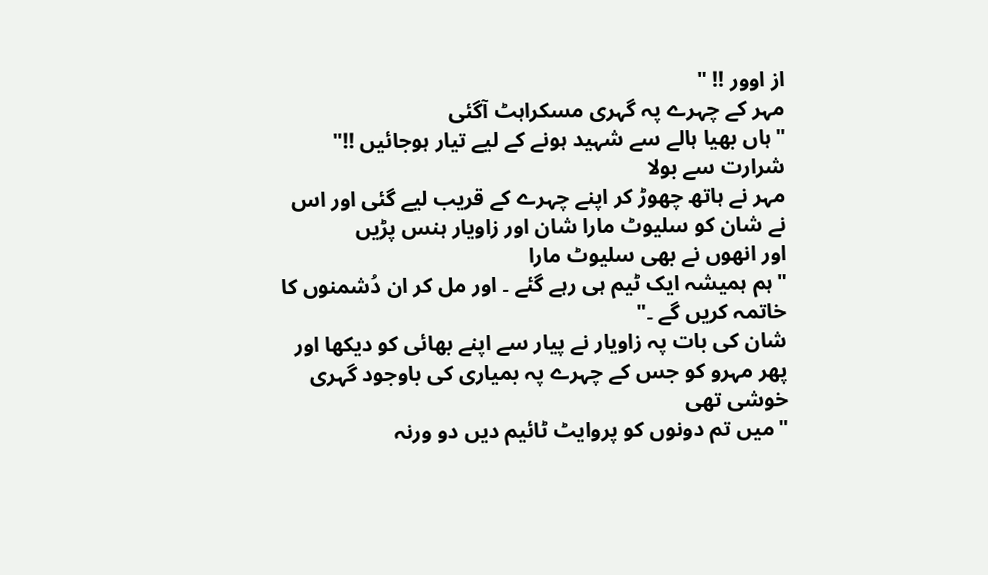از اوور !! "
مہر کے چہرے پہ گہری مسکراہٹ آگئی
"ہاں بھیا ہالے سے شہید ہونے کے لیے تیار ہوجائیں !!"
شرارت سے بولا
مہر نے ہاتھ چھوڑ کر اپنے چہرے کے قریب لیے گئی اور اس نے شان کو سلیوٹ مارا شان اور زاویار ہنس پڑیں
اور انھوں نے بھی سلیوٹ مارا
"ہم ہمیشہ ایک ٹیم ہی رہے گئے ۔ اور مل کر ان دُشمنوں کا خاتمہ کریں گے ۔"
شان کی بات پہ زاویار نے پیار سے اپنے بھائی کو دیکھا اور پھر مہرو کو جس کے چہرے پہ بمیاری کی باوجود گہری خوشی تھی
"میں تم دونوں کو پروایٹ ٹائیم دیں دو ورنہ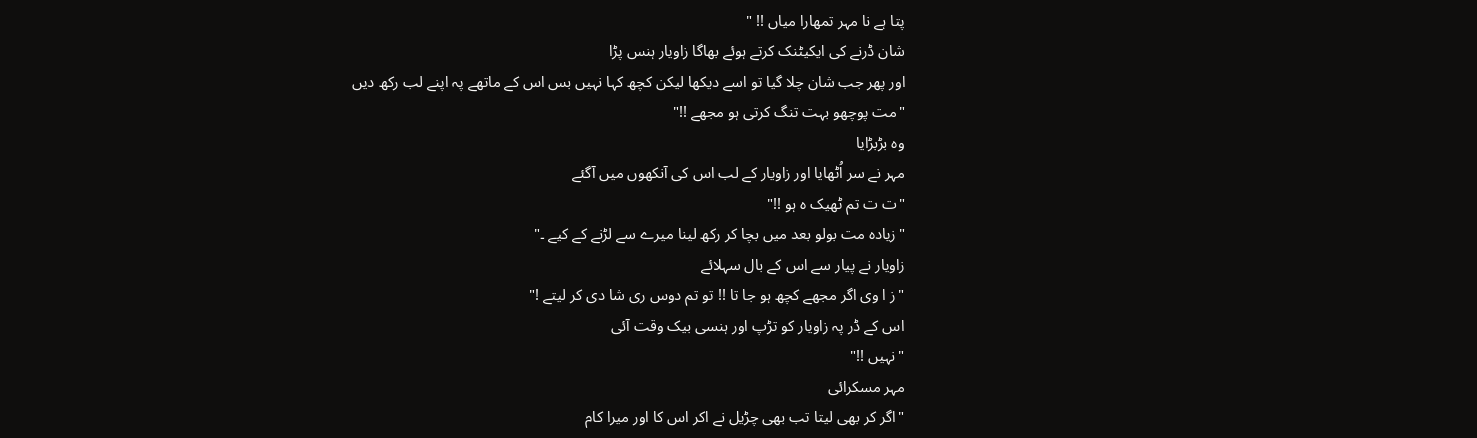پتا ہے نا مہر تمھارا میاں !! "
شان ڈرنے کی ایکیٹنک کرتے ہوئے بھاگا زاویار ہنس پڑا
اور پھر جب شان چلا گیا تو اسے دیکھا لیکن کچھ کہا نہیں بس اس کے ماتھے پہ اپنے لب رکھ دیں
"مت پوچھو بہت تنگ کرتی ہو مجھے !!"
وہ بڑبڑایا
مہر نے سر اُٹھایا اور زاویار کے لب اس کی آنکھوں میں آگئے
"ت ت تم ٹھیک ہ ہو !!"
"زیادہ مت بولو بعد میں بچا کر رکھ لینا میرے سے لڑنے کے کیے ۔"
زاویار نے پیار سے اس کے بال سہلائے
"ز ا وی اگر مجھے کچھ ہو جا تا !! تو تم دوس ری شا دی کر لیتے !"
اس کے ڈر پہ زاویار کو تڑپ اور ہنسی بیک وقت آئی
"نہیں !!"
مہر مسکرائی
"اگر کر بھی لیتا تب بھی چڑیل نے اکر اس کا اور میرا کام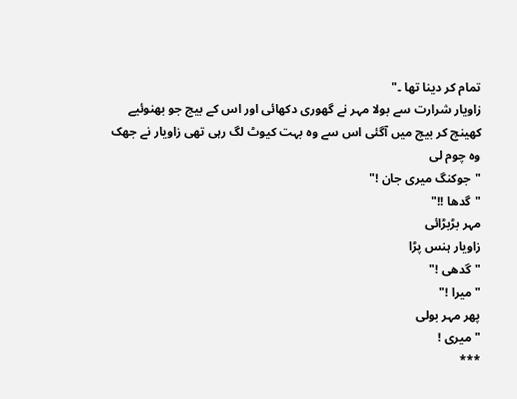تمام کر دینا تھا ۔"
زاویار شرارت سے بولا مہر نے گھوری دکھائی اور اس کے بیج جو بھنوئیے کھینچ کر بیچ میں آگئی اس سے وہ بہت کیوٹ لگ رہی تھی زاویار نے جھک وہ چوم لی
"جوکنگ میری جان !"
"گدھا !!"
مہر بڑبڑائی
زاویار ہنس پڑا
"گدھی !"
"میرا !"
پھر مہر بولی
"میری !
***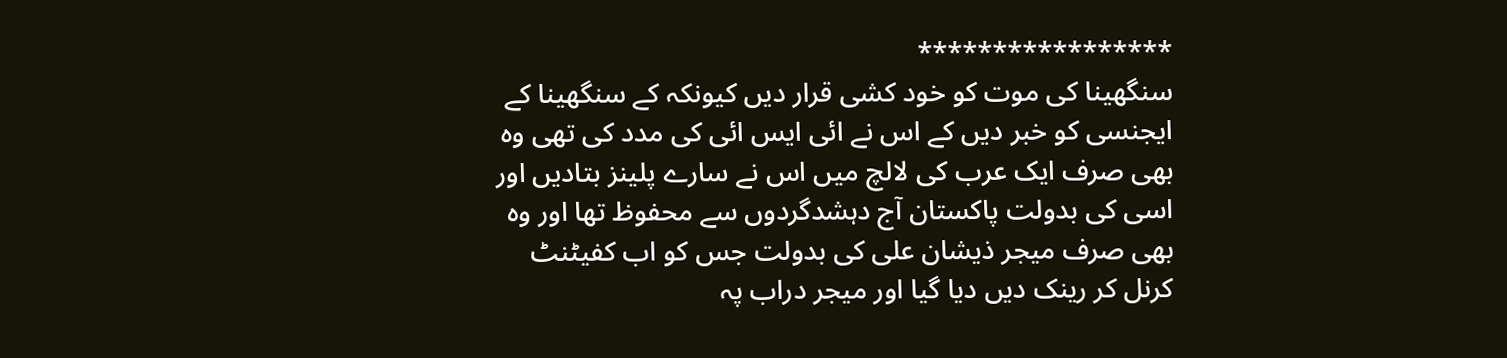*****************
سنگھینا کی موت کو خود کشی قرار دیں کیونکہ کے سنگھینا کے ایجنسی کو خبر دیں کے اس نے ائی ایس ائی کی مدد کی تھی وہ بھی صرف ایک عرب کی لالچ میں اس نے سارے پلینز بتادیں اور اسی کی بدولت پاکستان آج دہشدگردوں سے محفوظ تھا اور وہ بھی صرف میجر ذیشان علی کی بدولت جس کو اب کفیٹنٹ کرنل کر رینک دیں دیا گیا اور میجر دراب پہ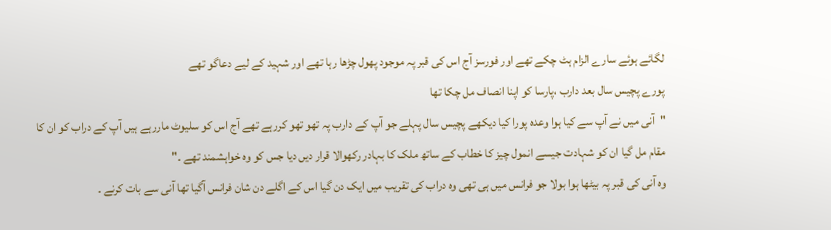لگائے ہوئے سارے الزام ہٹ چکے تھے اور فورسز آج اس کی قبر پہ موجود پھول چڑھا رہا تھے اور شہید کے لیے دعاگو تھے
پورے پچیس سال بعد دارب ،پارسا کو اپنا انصاف مل چکا تھا
"آنی میں نے آپ سے کیا ہوا وعدہ پورا کیا دیکھے پچیس سال پہلے جو آپ کے دارب پہ تھو تھو کررہے تھے آج اس کو سلیوٹ ماررہے ہیں آپ کے دراب کو ان کا مقام مل گیا ان کو شہادت جیسے انمول چیز کا خطاب کے ساتھ ملک کا بہادر رکھوالا قرار دیں دیا جس کو وہ خواہشمند تھے ۔"
وہ آنی کی قبر پہ بیٹھا ہوا بولا جو فرانس میں ہی تھی وہ دراب کی تقریب میں ایک دن گیا اس کے اگلے دن شان فرانس آگیا تھا آنی سے بات کرنے ۔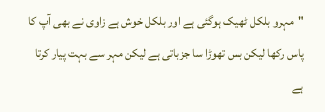"مہرو بلکل ٹھیک ہوگئی ہے اور بلکل خوش ہے زاوی نے بھی آپ کا پاس رکھا لیکن بس تھوڑا سا جزباتی ہے لیکن مہر سے بہت پیار کرتا ہے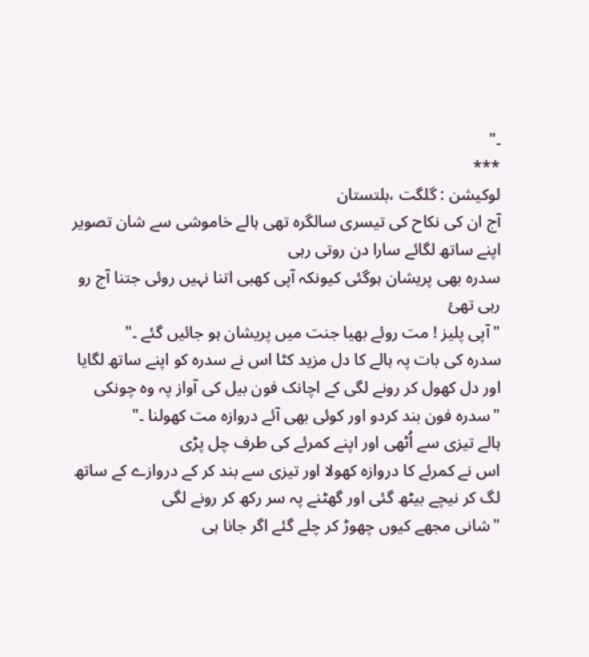۔"
***
لوکیشن : گلگت ،بلتستان
آج ان کی نکاح کی تیسری سالگرہ تھی ہالے خاموشی سے شان تصویر اپنے ساتھ لگائے سارا دن روتی رہی
سدرہ بھی پریشان ہوگئی کیونکہ آپی کھبی اتنا نہیں روئی جتنا آج رو رہی تھئ
"آپی پلیز ! مت روئے بھیا جنت میں پریشان ہو جائیں گئے ۔"
سدرہ کی بات پہ ہالے کا دل مزید کٹا اس نے سدرہ کو اپنے ساتھ لگایا
اور دل کھول کر رونے لگی کے اچانک فون بیل کی آواز پہ وہ چونکی
"سدرہ فون بند کردو اور کوئی بھی آئے دروازہ مت کھولنا ۔"
ہالے تیزی سے اُٹھی اور اپنے کمرئے کی طرف چل پڑی
اس نے کمرئے کا دروازہ کھولا اور تیزی سے بند کر کے دروازے کے ساتھ لگ کر نیچے بیٹھ گئی اور گھٹنے پہ سر رکھ کر رونے لگی
"شانی مجھے کیوں چھوڑ کر چلے گئے اگر جانا ہی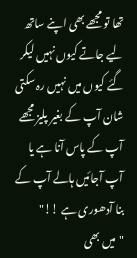تھا تو مجھے بھی اپنے ساتھ لیے جاتے کیوں نہیں لیکر گئے کیوں میں نہیں رہ سکتی شان آپ کے بغیر پلیز مجھے آپ کے پاس آنا ہے یا آپ آجائیں ہالے آپ کے بنا آدھوری ہے !!"
"میں بھی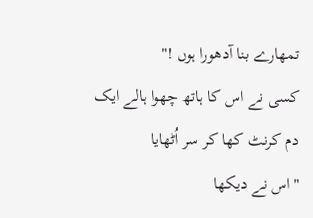تمھارے بنا آدھورا ہوں !"
کسی نے اس کا ہاتھ چھوا ہالے ایک دم کرنٹ کھا کر سر اُٹھایا
"اس نے دیکھا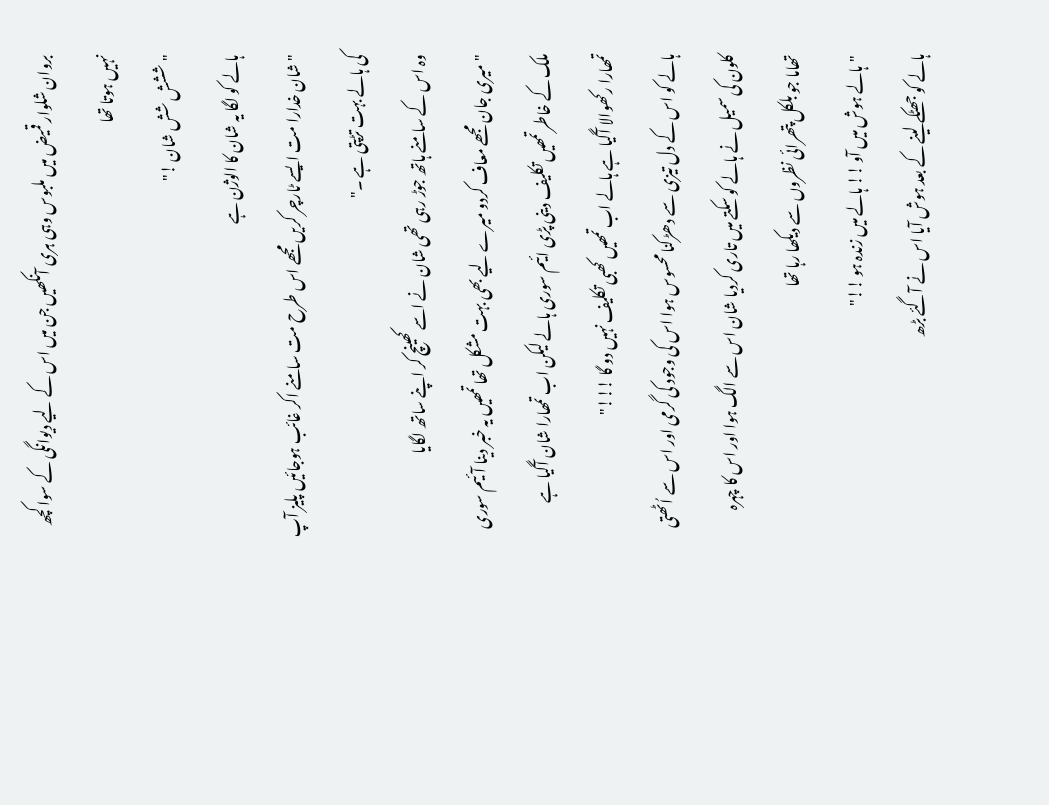بروان شلوار قمیض میں ملبوس وہی ہری آنکھیں جن میں اس کے لیے دیوانگی کے سوا کچھ نہیں ہوتا تھا
"ششش شش شان !"
ہالے کو لگا یہ شان کا الوژن ہے
"شان خدارا مت ایسے ٹارچر کریں مجھے اس طرح مت سامنے اکر غائب ہوجائیں پلیز آپ کی ہالے بہت تڑپتی ہے ۔"
وہ اس کے سامنے ہاتھ جوڑ رہی تھی شان نے اسے کھینچ کر اپنے ساتھ لگایا
"میری جان مجھے معاف کردو میرے لیے بھی بہت مشکل تھا تمھیں یہ خبر دینا آئیم سوری ملک کے خاطر تمھیں تکلیف دینی پڑی ائیم سوری ہالے لیکن اب تمھارا شان آگیا ہے تمھارا رکھوالا آگیا ہے ہالے اب تمھیں کھبی تکلیف نہیں دو گا !!!"
ہالے کو اس کے دل تیزی سے دھڑکنا محسوس ہوا اس کی وجود کی گرمی اور اس سے اُٹھتی کلون کی سمیل نے ہالے کو سکتے میں تاری کردیا شان اس سے الگ ہوا اور اس کا چہرہ تھاما جو بلکل پتھرائی نظروں سے دیکھا رہا تھا
"ہالے ہوش میں آو !! ہالے میں زندہ ہو !!"
ہالے کو جھٹکے لینے کے بعد ہوش آیا اس نے آگئے بڑھ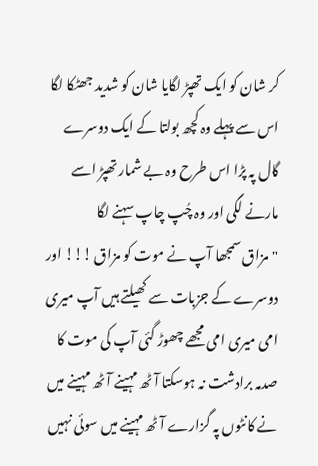کر شان کو ایک تھپڑ لگایا شان کو شدید جھٹکا لگا اس سے پہلے وہ کچھ بولتا کے ایک دوسرے گال پہ پڑا اس طرح وہ بے شمار تھپڑ اسے مارنے لگی اور وہ چُپ چاپ سہنے لگا
"مزاق سمجھا آپ نے موت کو مزاق !!! اور دوسرے کے جزبات سے کھیلتے ہیں آپ میری امی میری امی مجھے چھوڑ گئی آپ کی موت کا صدمہ برادشت نہ ہوسکتا آٹھ مہینے آٹھ مہینے میں نے کانٹوں پہ گزارے آٹھ مہینے میں سوئی نہیں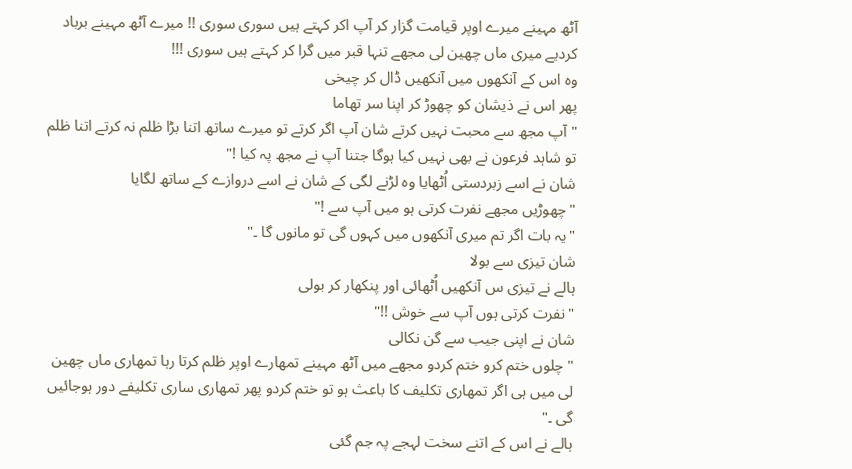آٹھ مہینے میرے اوپر قیامت گزار کر آپ اکر کہتے ہیں سوری سوری !! میرے آٹھ مہینے برباد کردیے میری ماں چھین لی مجھے تنہا قبر میں گرا کر کہتے ہیں سوری !!!
وہ اس کے آنکھوں میں آنکھیں ڈال کر چیخی
پھر اس نے ذیشان کو چھوڑ کر اپنا سر تھاما
"آپ مجھ سے محبت نہیں کرتے شان آپ اگر کرتے تو میرے ساتھ اتنا بڑا ظلم نہ کرتے اتنا ظلم تو شاہد فرعون نے بھی نہیں کیا ہوگا جتنا آپ نے مجھ پہ کیا !"
شان نے اسے زبردستی اُٹھایا وہ لڑنے لگی کے شان نے اسے دروازے کے ساتھ لگایا
"چھوڑیں مجھے نفرت کرتی ہو میں آپ سے !"
"یہ بات اگر تم میری آنکھوں میں کہوں گی تو مانوں گا ۔"
شان تیزی سے بولا
ہالے نے تیزی س آنکھیں اُٹھائی اور پنکھار کر بولی
"نفرت کرتی ہوں آپ سے خوش !!"
شان نے اپنی جیب سے گن نکالی
"چلوں ختم کرو ختم کردو مجھے میں آٹھ مہینے تمھارے اوپر ظلم کرتا رہا تمھاری ماں چھین لی میں ہی اگر تمھاری تکلیف کا باعث ہو تو ختم کردو پھر تمھاری ساری تکلیفے دور ہوجائیں گی ۔"
ہالے نے اس کے اتنے سخت لہجے پہ جم گئی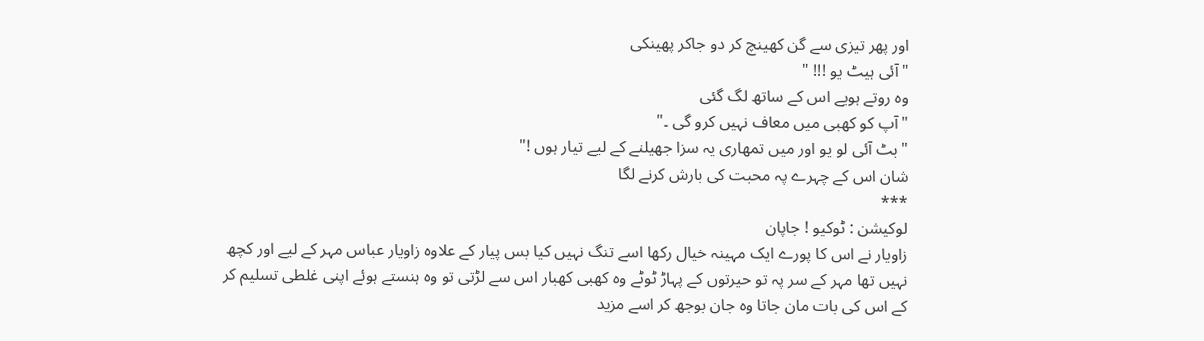اور پھر تیزی سے گن کھینچ کر دو جاکر پھینکی
"آئی ہیٹ یو !!! "
وہ روتے ہویے اس کے ساتھ لگ گئی
"آپ کو کھبی میں معاف نہیں کرو گی ۔"
"بٹ آئی لو یو اور میں تمھاری یہ سزا جھیلنے کے لیے تیار ہوں !"
شان اس کے چہرے پہ محبت کی بارش کرنے لگا
***
لوکیشن : ٹوکیو ! جاپان
زاویار نے اس کا پورے ایک مہینہ خیال رکھا اسے تنگ نہیں کیا بس پیار کے علاوہ زاویار عباس مہر کے لیے اور کچھ نہیں تھا مہر کے سر پہ تو حیرتوں کے پہاڑ ٹوٹے وہ کھبی کھبار اس سے لڑتی تو وہ ہنستے ہوئے اپنی غلطی تسلیم کر کے اس کی بات مان جاتا وہ جان بوجھ کر اسے مزید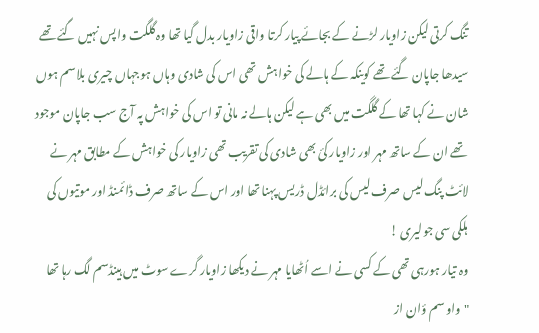تنگ کرتی لیکن زاویار لڑنے کے بجائے پیار کرتا واقی زاویار بدل گیا تھا وہ گلگت واپس نہیں گئے تھے سیدھا جاپان گئے تھے کوینکہ کے ہالے کی خواہش تھی اس کی شادی وہاں ہوجہاں چیری بلاسم ہوں شان نے کہا تھا کے گلگت میں بھی ہے لیکن ہالے نہ مانی تو اس کی خواہش پہ آج سب جاپان موجود تھے ان کے ساتھ مہر اور زاویار کئ بھی شادی کی تقریب تھی زاویار کی خواہش کے مطابق مہر نے لائٹ پنگ لیس صرف لیس کی برائڈل ڈریس پہنا تھا اور اس کے ساتھ صرف ڈائمنڈ اور موتیوں کی ہلکی سی جولیری !
وہ تیار ہورہی تھی کے کسی نے اسے اُٹھایا مہر نے دیکھا زاویار گرے سوٹ میں ہینڈسم لگ رہا تھا
"واو سم ؤان از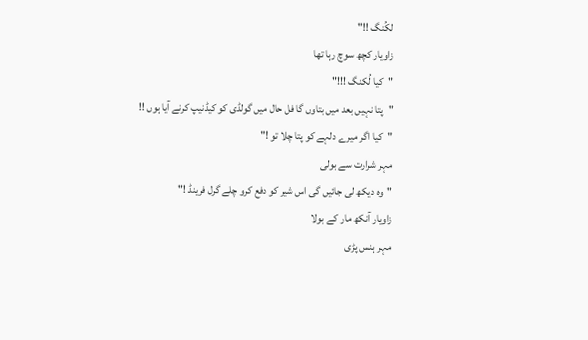لکُنگ !!"
زاویار کچھ سوچ رہا تھا
"کیا لُکنگ !!!"
"پتا نہیں بعد میں بتاوں گا فل حال میں گولڈی کو کیڈنیپ کرنے آیا ہوں !!
"کیا اگر میرے دلہے کو پتا چلا تو !"
مہر شرارت سے بولی
"وہ دیکھ لی جائیں گی اس شیر کو دفع کرو چلے گرل فرینڈ !"
زاویار آنکھ مار کے بولا
مہر ہنس پڑی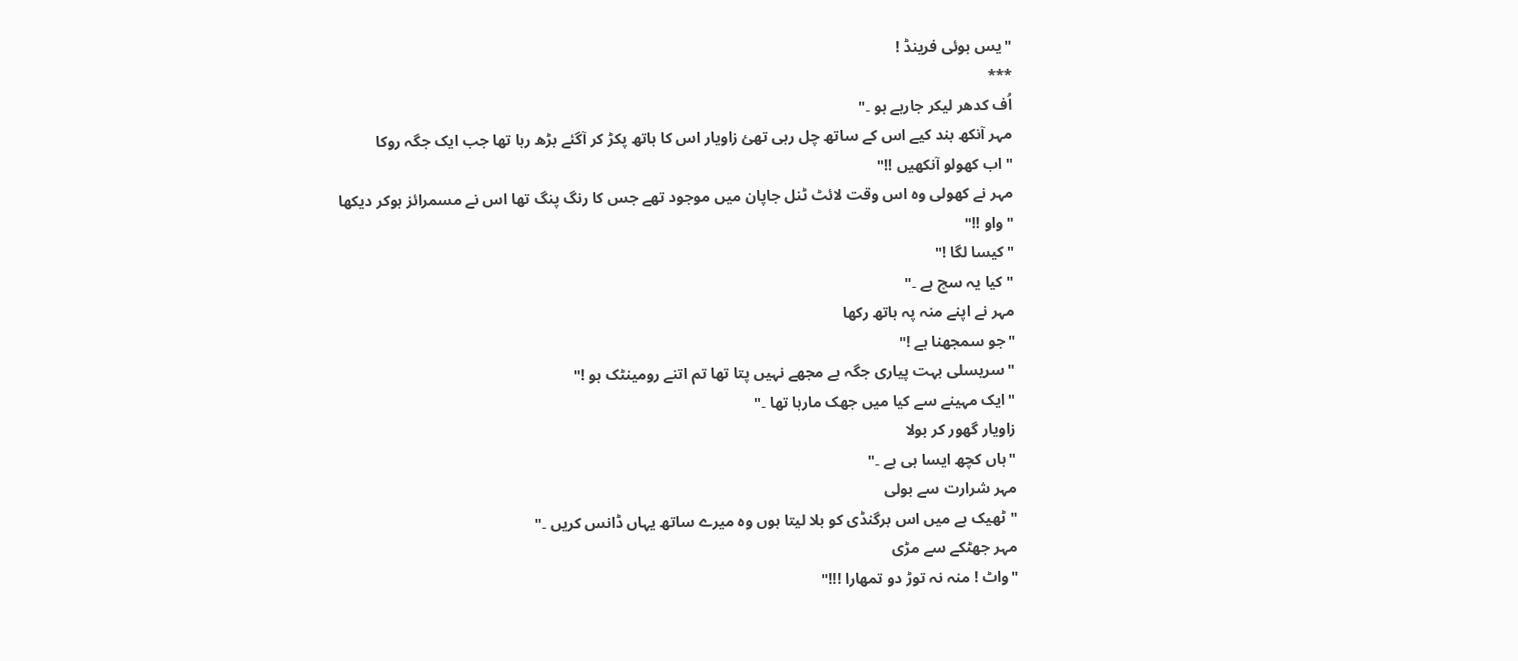"یس بوئی فرینڈ !
***
اُف کدھر لیکر جارہے ہو ۔"
مہر آنکھ بند کیے اس کے ساتھ چل رہی تھئ زاویار اس کا ہاتھ پکڑ کر آگئے بڑھ رہا تھا جب ایک جگہ روکا
"اب کھولو آنکھیں !!"
مہر نے کھولی وہ اس وقت لائٹ ٹنل جاپان میں موجود تھے جس کا رنگ پنگ تھا اس نے مسمرائز ہوکر دیکھا
"واو !!"
"کیسا لگا !"
"کیا یہ سچ ہے ۔"
مہر نے اپنے منہ پہ ہاتھ رکھا
"جو سمجھنا ہے !"
"سریسلی بہت پیاری جگہ ہے مجھے نہیں پتا تھا تم اتنے رومینٹک ہو !"
"ایک مہینے سے کیا میں جھک مارہا تھا ۔"
زاویار گھور کر بولا
"ہاں کچھ ایسا ہی ہے ۔"
مہر شرارت سے بولی
"ٹھیک ہے میں اس برگنڈی کو بلا لیتا ہوں وہ میرے ساتھ یہاں ڈانس کریں ۔"
مہر جھٹکے سے مڑی
"واٹ ! منہ نہ توڑ دو تمھارا !!!"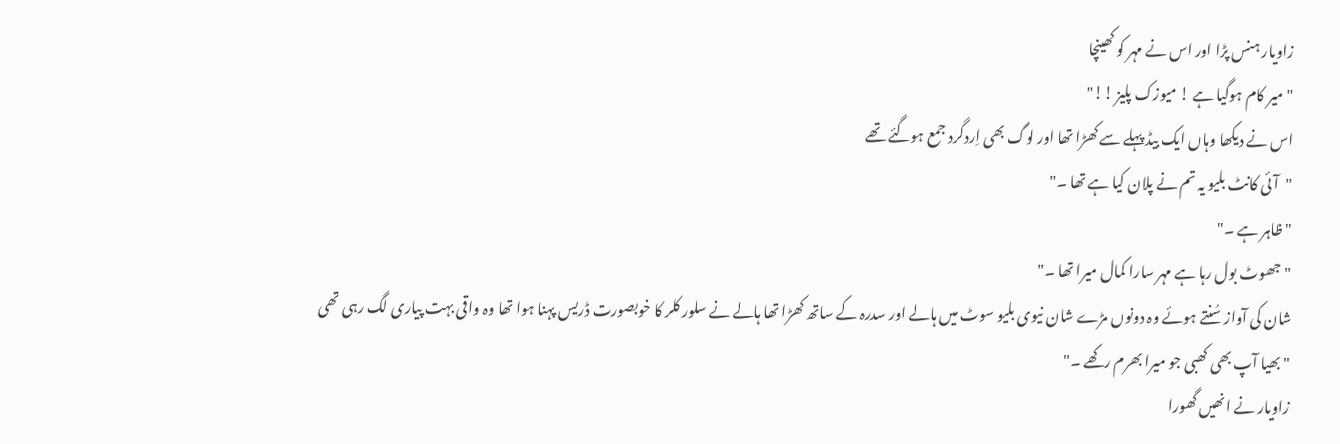زاویار ہنس پڑا اور اس نے مہر کو کھینچا
"میر کام ہوگیا ہے ! میوزک پلیز !!"
اس نے دیکھا وہاں ایک بیڈ پہلے سے کھڑا تھا اور لوگ بھی اِردگرد جمع ہوگئے تھے
"آئی کانٹ بلیو یہ تم نے پلان کیا ہے تھا ۔"
"ظاہر ہے ۔"
"جھوٹ بول رہا ہے مہر سارا کمال میرا تھا ۔"
شان کی آواز سُنتے ہوئے وہ دونوں مڑے شان نیوی بلیو سوٹ میں ہالے اور سدرہ کے ساتھ کھڑا تھا ہالے نے سلور کلر کا خوبصورت ڈریس پہنا ہوا تھا وہ واقی بہت پیاری لگ رہی تھی
"بھیا آپ بھی کھبی جو میرا بھرم رکھے ۔"
زاویار نے انھیں گھورا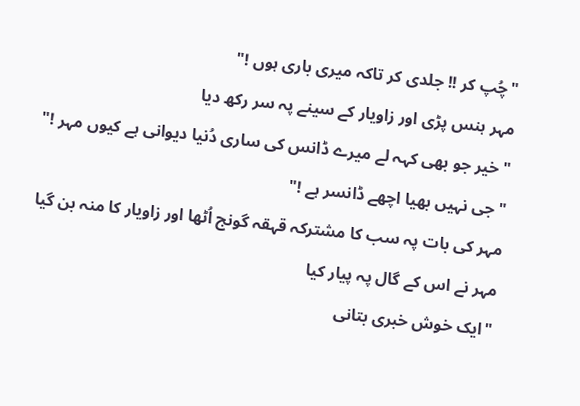"چُپ کر !! جلدی کر تاکہ میری باری ہوں !"
مہر ہنس پڑی اور زاویار کے سینے پہ سر رکھ دیا
"خیر جو بھی کہہ لے میرے ڈانس کی ساری دُنیا دیوانی ہے کیوں مہر !"
"جی نہیں بھیا اچھے ڈانسر ہے !"
مہر کی بات پہ سب کا مشترکہ قہقہ گونج اُٹھا اور زاویار کا منہ بن گیا
مہر نے اس کے گال پہ پیار کیا
"ایک خوش خبری بتانی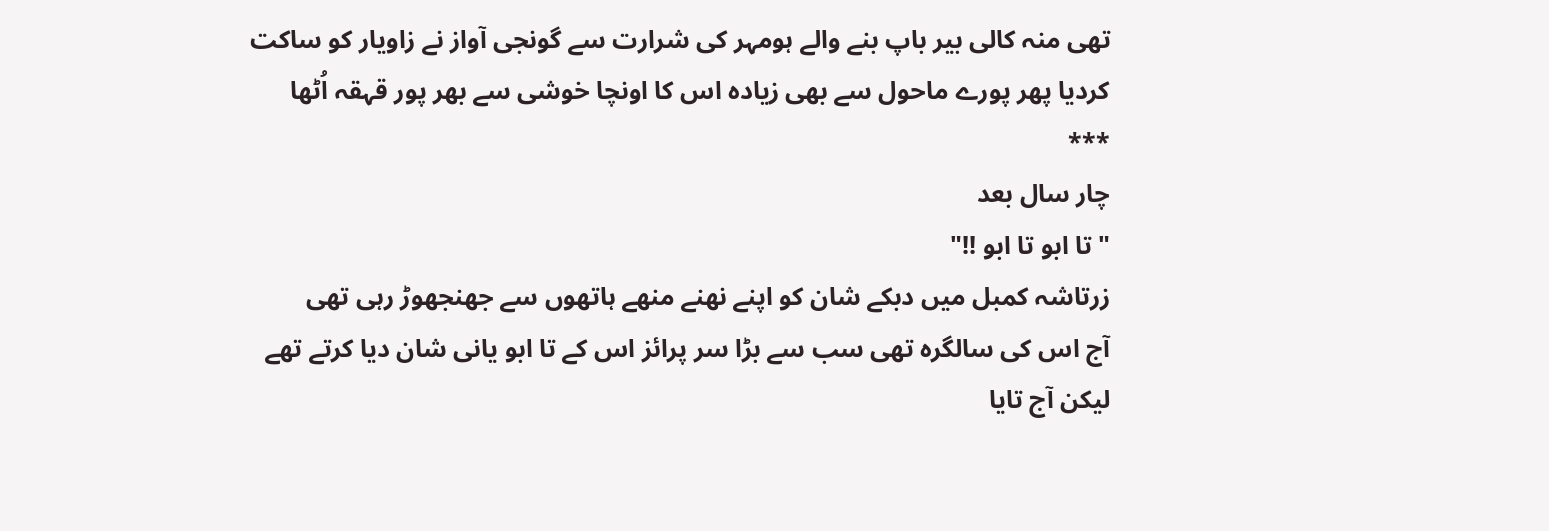تھی منہ کالی بیر باپ بنے والے ہومہر کی شرارت سے گونجی آواز نے زاویار کو ساکت کردیا پھر پورے ماحول سے بھی زیادہ اس کا اونچا خوشی سے بھر پور قہقہ اُٹھا
***
چار سال بعد
"تا ابو تا ابو !!"
زرتاشہ کمبل میں دبکے شان کو اپنے نھنے منھے ہاتھوں سے جھنجھوڑ رہی تھی
آج اس کی سالگرہ تھی سب سے بڑا سر پرائز اس کے تا ابو یانی شان دیا کرتے تھے لیکن آج تایا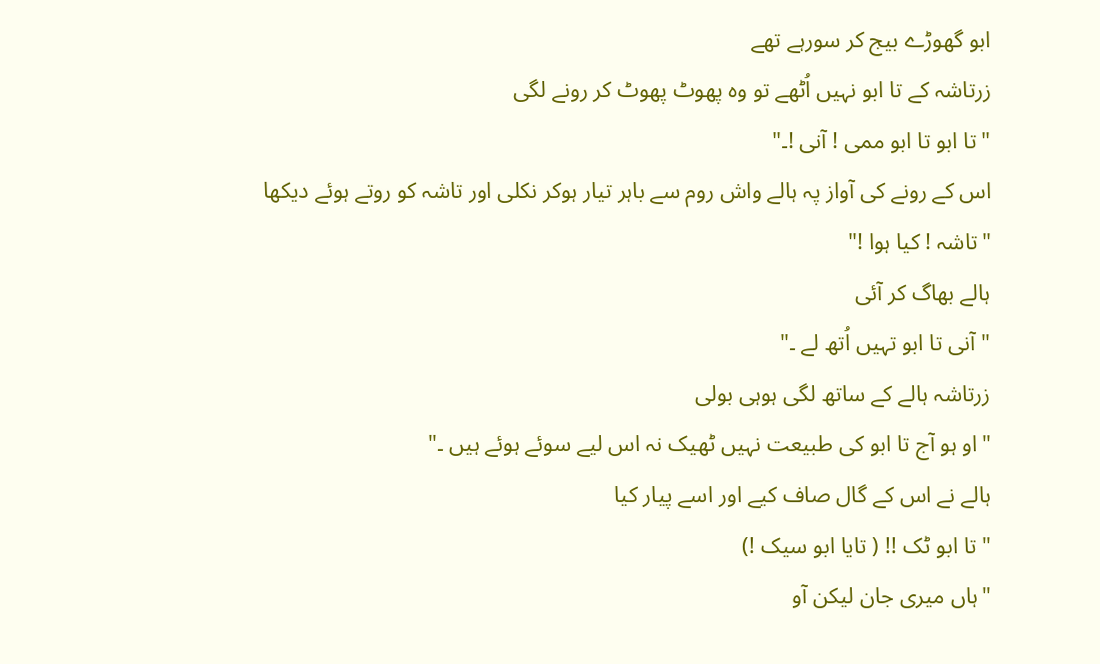ابو گھوڑے بیج کر سورہے تھے
زرتاشہ کے تا ابو نہیں اُٹھے تو وہ پھوٹ پھوٹ کر رونے لگی
"تا ابو تا ابو ممی ! آنی !۔"
اس کے رونے کی آواز پہ ہالے واش روم سے باہر تیار ہوکر نکلی اور تاشہ کو روتے ہوئے دیکھا
"تاشہ ! کیا ہوا !"
ہالے بھاگ کر آئی
"آنی تا ابو تہیں اُتھ لے ۔"
زرتاشہ ہالے کے ساتھ لگی ہوہی بولی
"او ہو آج تا ابو کی طبیعت نہیں ٹھیک نہ اس لیے سوئے ہوئے ہیں ۔"
ہالے نے اس کے گال صاف کیے اور اسے پیار کیا
"تا ابو ٹک !! ( تایا ابو سیک !)
"ہاں میری جان لیکن آو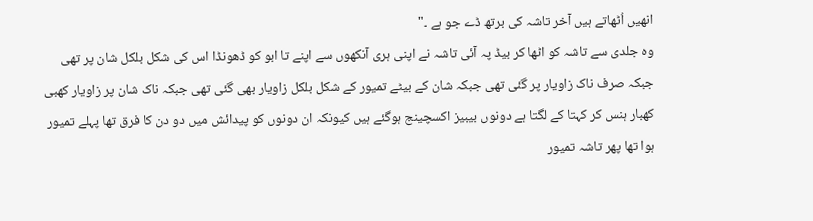انھیں اُٹھاتے ہیں آخر تاشہ کی برتھ ڈے جو ہے ۔"
وہ جلدی سے تاشہ کو اٹھا کر بیڈ پہ آئی تاشہ نے اپنی ہری آنکھوں سے اپنے تا ابو کو ڈھونڈا اس کی شکل بلکل شان پر تھی جبکہ صرف ناک زاویار پر گئی تھی جبکہ شان کے بیٹے تمیور کے شکل بلکل زاویار بھی گئی تھی جبکہ ناک شان پر زاویار کھبی کھبار ہنس کر کہتا کے لگتا ہے دونوں بیبیز اکسچینج ہوگئے ہیں کیونکہ ان دونوں کو پیدائش میں دو دن کا فرق تھا پہلے تمیور ہوا تھا پھر تاشہ تمیور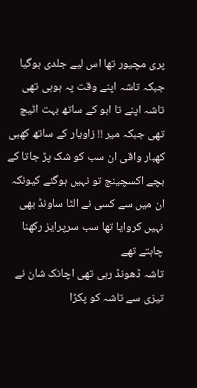پری مچیور تھا اس لیے جلدی ہوگیا جبکہ تاشہ اپنے وقت پہ ہوہی تھی تاشہ اپنے تا ابو کے ساتھ بہت اٹیچ تھی جبکہ میر !! زاویار کے ساتھ کھبی کھبار واقی ان سب کو شک پڑ جاتا کے بچے اکسچینج تو نہیں ہوگئے کیونکہ ان میں سے کسی نے الٹا ساونڈ بھی نہیں کروایا تھا سب سرپرایز رکھنا چاہتے تھے
تاشہ ڈھونڈ رہی تھی اچانک شان نے تیزی سے تاشہ کو پکڑا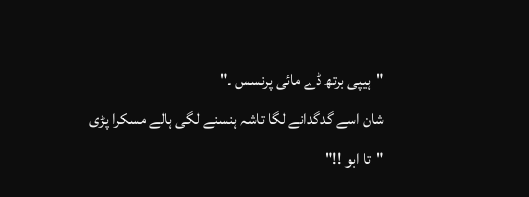"ہیپی برتھ ڈے مائی پرنسس ۔"
شان اسے گدگدانے لگا تاشہ ہنسنے لگی ہالے مسکرا پڑی
"تا ابو !!"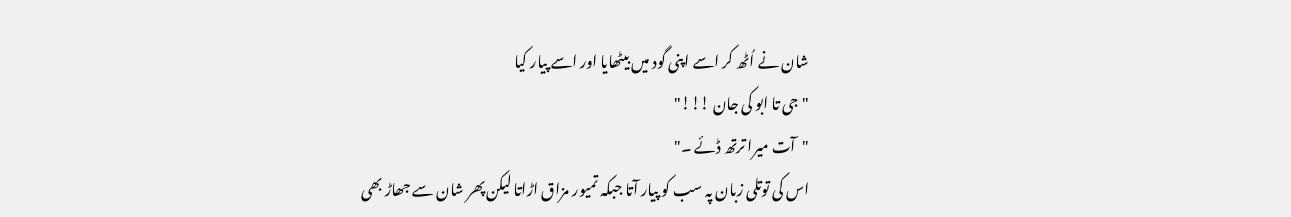شان نے اُٹھ کر اسے اپنی گود میں بیٹھایا اور اسے پیار کیا
"جی تا ابو کی جان !!!"
"آت میرا ترتھ ڈئے ۔"
اس کی توتلی زبان پہ سب کو پیار آتا جبکہ تمیور مزاق اڑاتا لیکن پھر شان سے جھاڑ بھی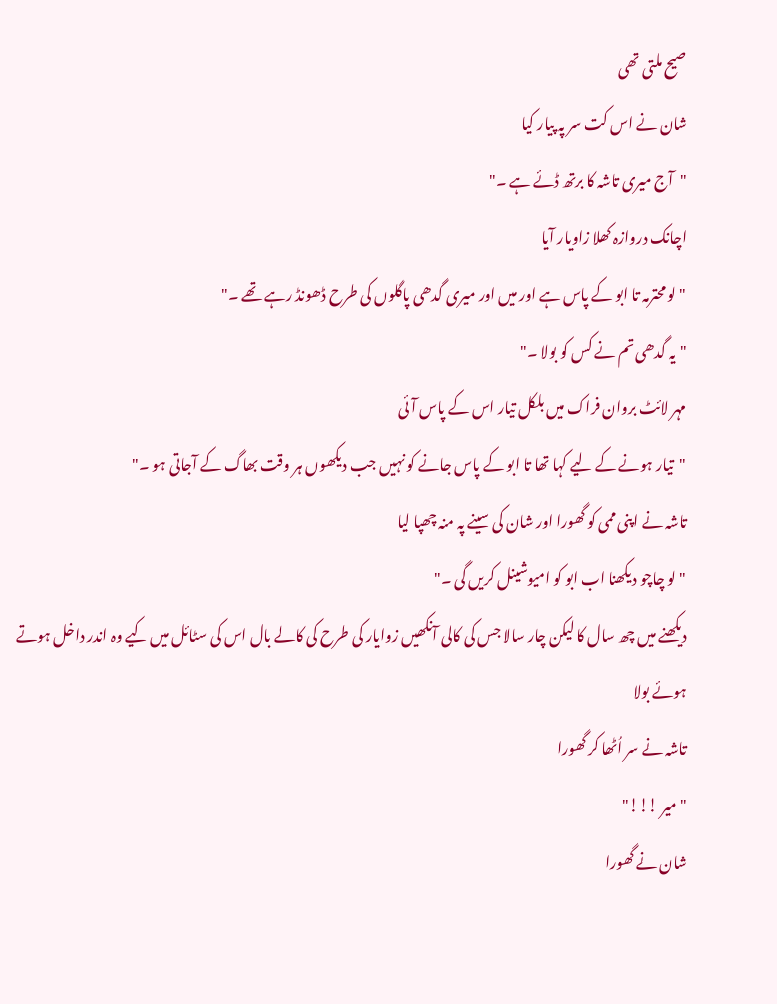صیح ملتی تھی
شان نے اس کت سر پہ پیار کیا
"آج میری تاشہ کا برتھ ڈئے ہے ۔"
اچانک دروازہ کھلا زاویار آیا
"لو محترمہ تا ابو کے پاس ہے اور میں اور میری گدھی پاگلوں کی طرح ڈھونڈ رہے تھے ۔"
"یہ گدھی تم نے کس کو بولا ۔"
مہر لائٹ بروان فراک میں بلکل تیار اس کے پاس آئی
"تیار ہونے کے لیے کہا تھا تا ابو کے پاس جانے کو نہیں جب دیکھوں ہر وقت بھاگ کے آجاتی ہو ۔"
تاشہ نے اپنی ممی کو گھورا اور شان کی سینے پہ منہ چھپا لیا
"لو چاچو دیکھنا اب ابو کو امیوشینل کریں گی ۔"
دیکھنے میں چھ سال کا لیکن چار سالا جس کی کالی آنکھیں زوایار کی طرح کی کالے بال اس کی سٹائل میں کیے وہ اندر داخل ہوتے ہوئے بولا
تاشہ نے سر اُٹھا کر گھورا
"میر !!!"
شان نے گھورا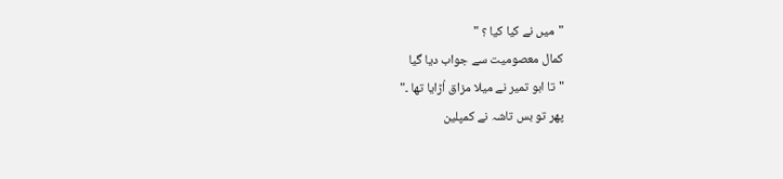"میں نے کیا کیا ؟ "
کمال معصومیت سے جواب دیا گیا
"تا ابو تمیر نے میلا مزاق اُڑایا تھا ۔"
پھر تو بس تاشہ نے کمپلین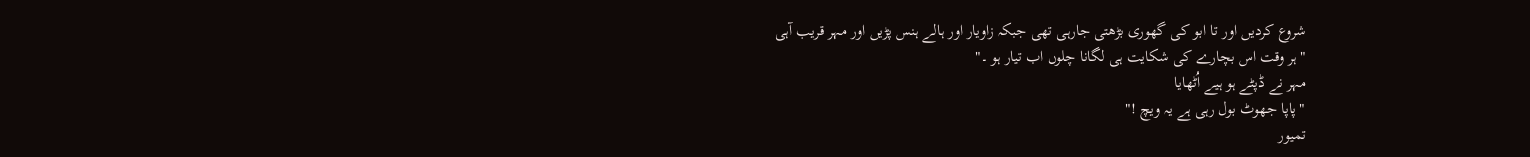شروع کردیں اور تا ابو کی گھوری بڑھتی جارہی تھی جبکہ زاویار اور ہالے ہنس پڑیں اور مہر قریب آہی
"ہر وقت اس بچارے کی شکایت ہی لگانا چلوں اب تیار ہو ۔"
مہر نے ڈپٹے ہو ہیے اُٹھایا
"پاپا جھوٹ بول رہی ہے یہ ویچ !"
تمیور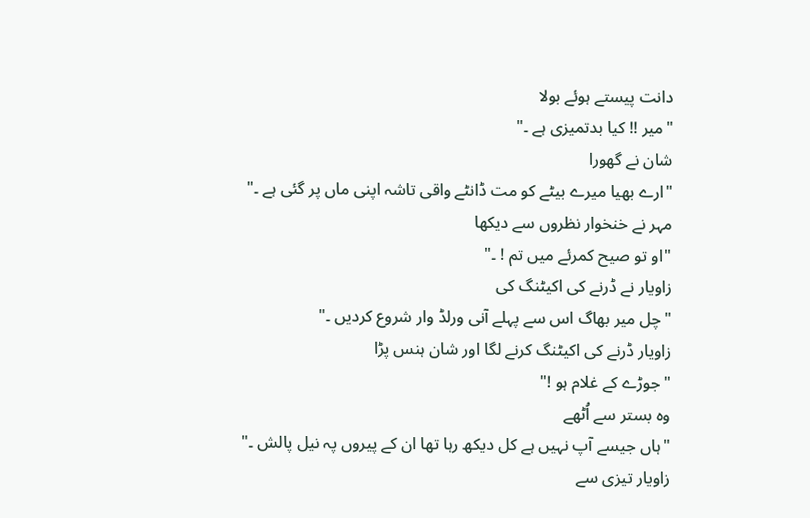دانت پیستے ہوئے بولا
"میر !! کیا بدتمیزی ہے ۔"
شان نے گھورا
"ارے بھیا میرے بیٹے کو مت ڈانٹے واقی تاشہ اپنی ماں پر گئی ہے ۔"
مہر نے خنخوار نظروں سے دیکھا
"او تو صیح کمرئے میں تم ! ۔"
زاویار نے ڈرنے کی اکیٹنگ کی
"چل میر بھاگ اس سے پہلے آنی ورلڈ وار شروع کردیں ۔"
زاویار ڈرنے کی اکیٹنگ کرنے لگا اور شان ہنس پڑا
"جوڑے کے غلام ہو !"
وہ بستر سے اُٹھے
"ہاں جیسے آپ نہیں ہے کل دیکھ رہا تھا ان کے پیروں پہ نیل پالش ۔"
زاویار تیزی سے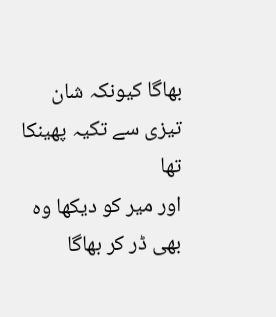بھاگا کیونکہ شان تیزی سے تکیہ پھینکا تھا
اور میر کو دیکھا وہ بھی ڈر کر بھاگا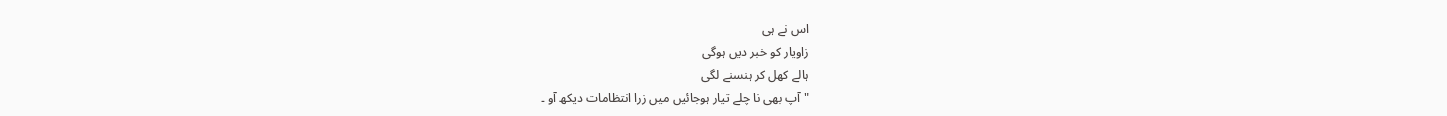اس نے ہی
زاویار کو خبر دیں ہوگی
ہالے کھل کر ہنسنے لگی
"آپ بھی نا چلے تیار ہوجائیں میں زرا انتظامات دیکھ آو ۔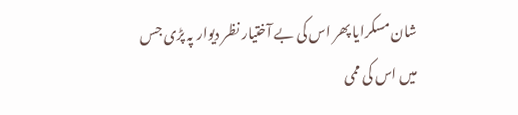شان مسکرایا پھر اس کی بے آختیار نظر دیوار پہ پڑی جس میں اس کی ممی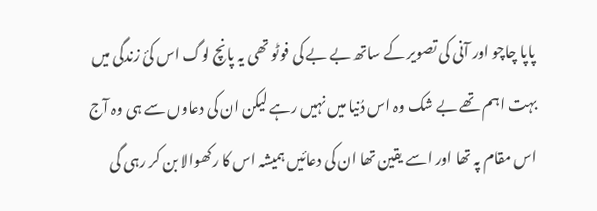پاپا چاچو اور آنی کی تصویر کے ساتھ بے بے کی فوٹو تھی یہ پانچ لوگ اس کئ زندگی میں بہت اہم تھے بے شک وہ اس دُنیا میں نہیں رہے لیکن ان کی دعاوں سے ہی وہ آج اس مقام پہ تھا اور اسے یقین تھا ان کی دعائیں ہمیشہ اس کا رکھوالا بن کر رہی گی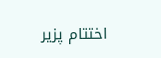اختتام پزیر